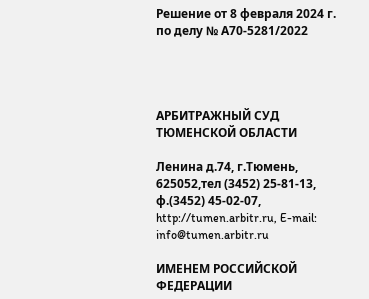Решение от 8 февраля 2024 г. по делу № А70-5281/2022




АРБИТРАЖНЫЙ СУД ТЮМЕНСКОЙ ОБЛАСТИ

Ленина д.74, г.Тюмень, 625052,тел (3452) 25-81-13, ф.(3452) 45-02-07, http://tumen.arbitr.ru, E-mail: info@tumen.arbitr.ru

ИМЕНЕМ РОССИЙСКОЙ ФЕДЕРАЦИИ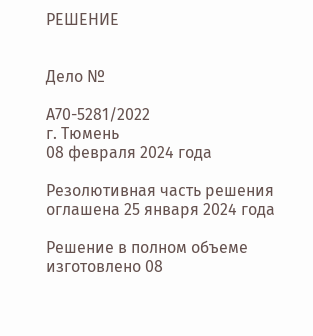РЕШЕНИЕ


Дело №

А70-5281/2022
г. Тюмень
08 февраля 2024 года

Резолютивная часть решения оглашена 25 января 2024 года

Решение в полном объеме изготовлено 08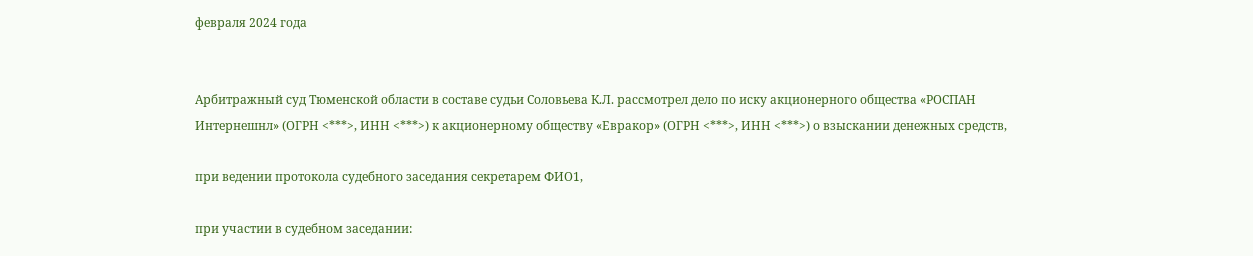февраля 2024 года


Арбитражный суд Тюменской области в составе судьи Соловьева К.Л. рассмотрел дело по иску акционерного общества «РОСПАН Интернешнл» (ОГРН <***>, ИНН <***>) к акционерному обществу «Евракор» (ОГРН <***>, ИНН <***>) о взыскании денежных средств,

при ведении протокола судебного заседания секретарем ФИО1,

при участии в судебном заседании: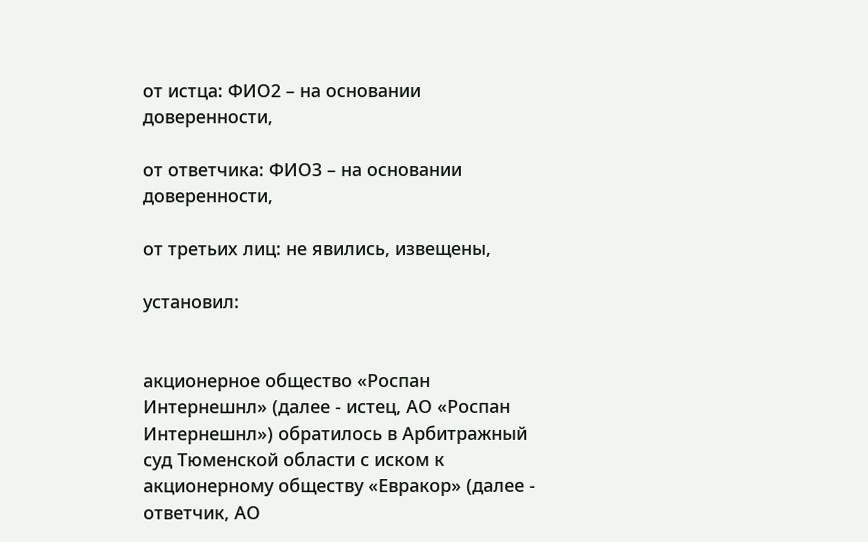от истца: ФИО2 – на основании доверенности,

от ответчика: ФИО3 – на основании доверенности,

от третьих лиц: не явились, извещены,

установил:


акционерное общество «Роспан Интернешнл» (далее - истец, АО «Роспан Интернешнл») обратилось в Арбитражный суд Тюменской области с иском к акционерному обществу «Евракор» (далее - ответчик, АО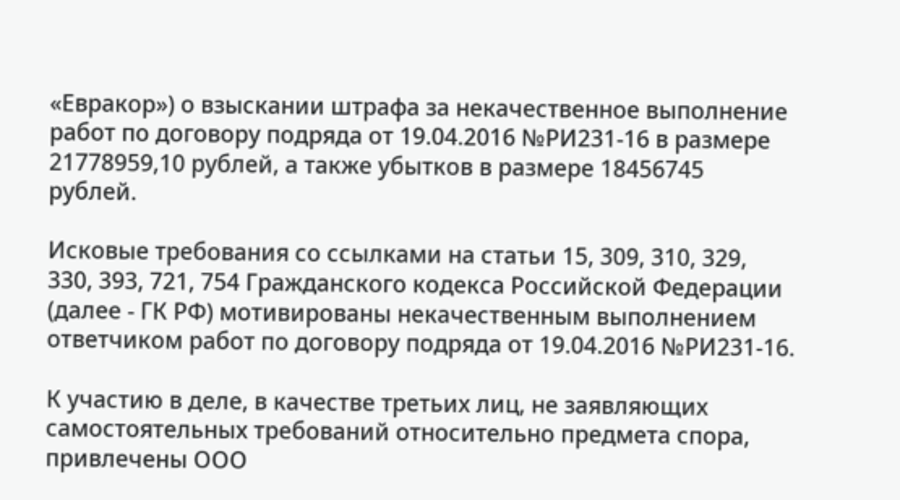«Евракор») о взыскании штрафа за некачественное выполнение работ по договору подряда от 19.04.2016 №РИ231-16 в размере 21778959,10 рублей, а также убытков в размере 18456745 рублей.

Исковые требования со ссылками на статьи 15, 309, 310, 329, 330, 393, 721, 754 Гражданского кодекса Российской Федерации (далее - ГК РФ) мотивированы некачественным выполнением ответчиком работ по договору подряда от 19.04.2016 №РИ231-16.

К участию в деле, в качестве третьих лиц, не заявляющих самостоятельных требований относительно предмета спора, привлечены ООО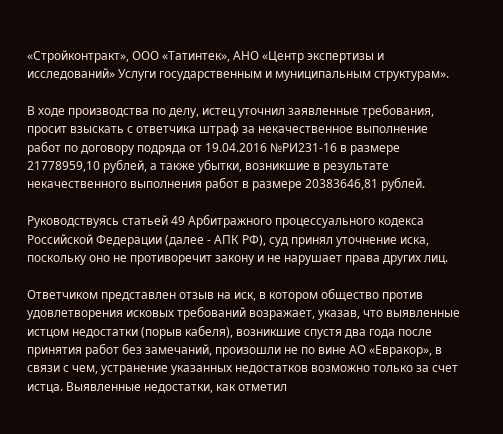«Стройконтракт», ООО «Татинтек», АНО «Центр экспертизы и исследований» Услуги государственным и муниципальным структурам».

В ходе производства по делу, истец уточнил заявленные требования, просит взыскать с ответчика штраф за некачественное выполнение работ по договору подряда от 19.04.2016 №РИ231-16 в размере 21778959,10 рублей, а также убытки, возникшие в результате некачественного выполнения работ в размере 20383646,81 рублей.

Руководствуясь статьей 49 Арбитражного процессуального кодекса Российской Федерации (далее - АПК РФ), суд принял уточнение иска, поскольку оно не противоречит закону и не нарушает права других лиц.

Ответчиком представлен отзыв на иск, в котором общество против удовлетворения исковых требований возражает, указав, что выявленные истцом недостатки (порыв кабеля), возникшие спустя два года после принятия работ без замечаний, произошли не по вине АО «Евракор», в связи с чем, устранение указанных недостатков возможно только за счет истца. Выявленные недостатки, как отметил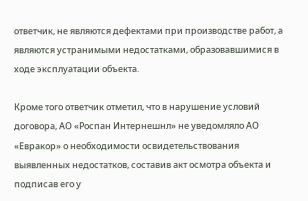ответчик, не являются дефектами при производстве работ, а являются устранимыми недостатками, образовавшимися в ходе эксплуатации объекта.

Кроме того ответчик отметил, что в нарушение условий договора, АО «Роспан Интернешнл» не уведомляло АО «Евракор» о необходимости освидетельствования выявленных недостатков, составив акт осмотра объекта и подписав его у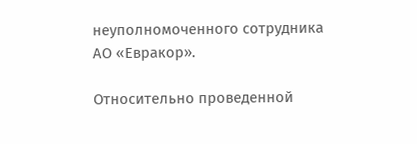неуполномоченного сотрудника АО «Евракор».

Относительно проведенной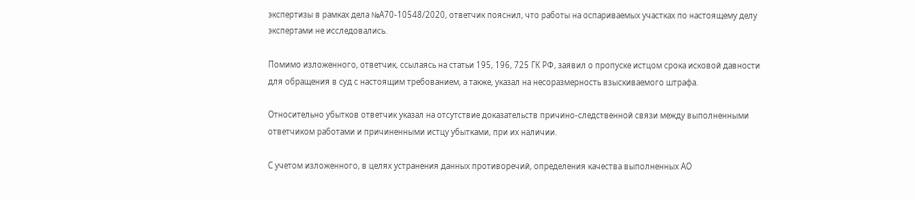экспертизы в рамках дела №А70-10548/2020, ответчик пояснил, что работы на оспариваемых участках по настоящему делу экспертами не исследовались.

Помимо изложенного, ответчик, ссылаясь на статьи 195, 196, 725 ГК РФ, заявил о пропуске истцом срока исковой давности для обращения в суд с настоящим требованием, а также, указал на несоразмерность взыскиваемого штрафа.

Относительно убытков ответчик указал на отсутствие доказательств причино-следственной связи между выполненными ответчиком работами и причиненными истцу убытками, при их наличии.

С учетом изложенного, в целях устранения данных противоречий, определения качества выполненных АО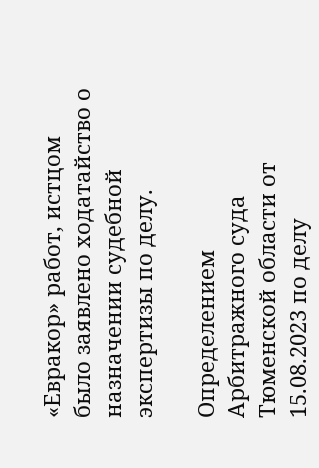«Евракор» работ, истцом было заявлено ходатайство о назначении судебной экспертизы по делу.

Определением Арбитражного суда Тюменской области от 15.08.2023 по делу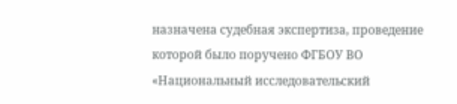назначена судебная экспертиза, проведение которой было поручено ФГБОУ ВО «Национальный исследовательский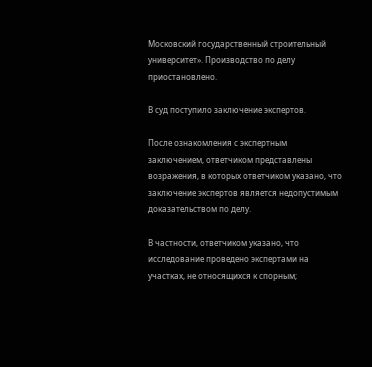Московский государственный строительный университет». Производство по делу приостановлено.

В суд поступило заключение экспертов.

После ознакомления с экспертным заключением, ответчиком представлены возражения, в которых ответчиком указано, что заключение экспертов является недопустимым доказательством по делу.

В частности, ответчиком указано, что исследование проведено экспертами на участках, не относящихся к спорным;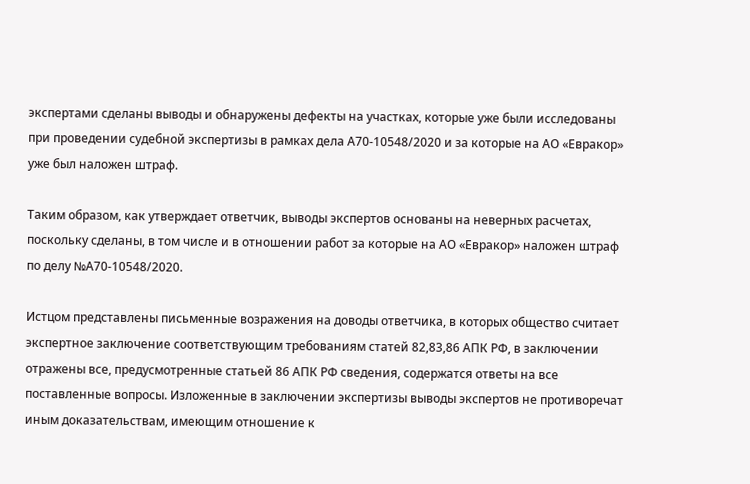экспертами сделаны выводы и обнаружены дефекты на участках, которые уже были исследованы при проведении судебной экспертизы в рамках дела А70-10548/2020 и за которые на АО «Евракор» уже был наложен штраф.

Таким образом, как утверждает ответчик, выводы экспертов основаны на неверных расчетах, поскольку сделаны, в том числе и в отношении работ за которые на АО «Евракор» наложен штраф по делу №А70-10548/2020.

Истцом представлены письменные возражения на доводы ответчика, в которых общество считает экспертное заключение соответствующим требованиям статей 82,83,86 АПК РФ, в заключении отражены все, предусмотренные статьей 86 АПК РФ сведения, содержатся ответы на все поставленные вопросы. Изложенные в заключении экспертизы выводы экспертов не противоречат иным доказательствам, имеющим отношение к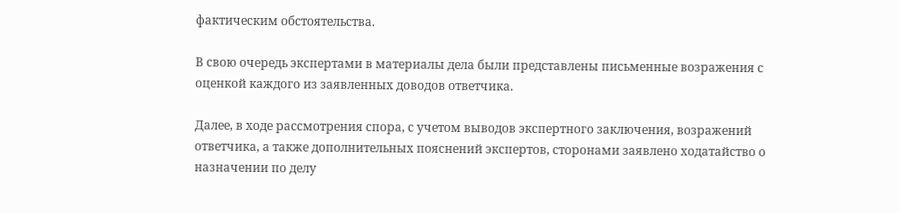фактическим обстоятельства.

В свою очередь экспертами в материалы дела были представлены письменные возражения с оценкой каждого из заявленных доводов ответчика.

Далее, в ходе рассмотрения спора, с учетом выводов экспертного заключения, возражений ответчика, а также дополнительных пояснений экспертов, сторонами заявлено ходатайство о назначении по делу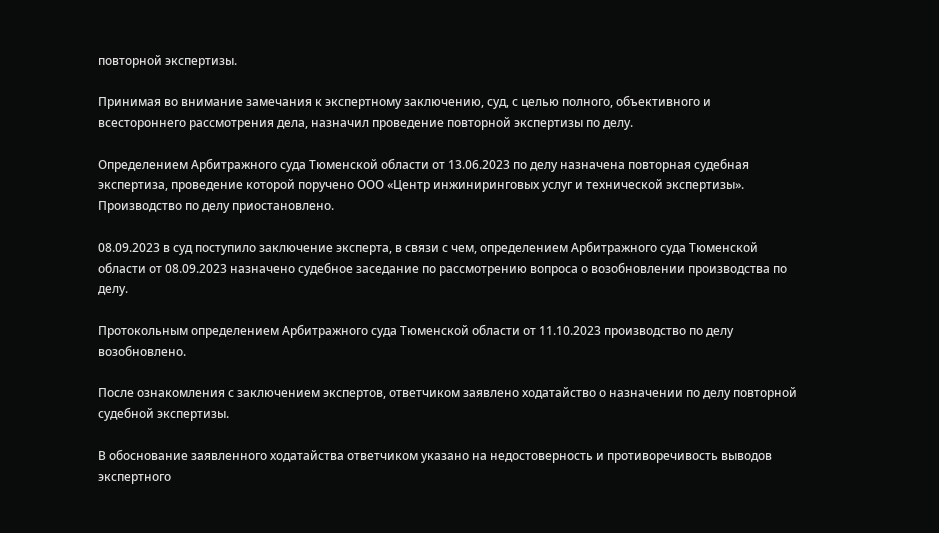повторной экспертизы.

Принимая во внимание замечания к экспертному заключению, суд, с целью полного, объективного и всестороннего рассмотрения дела, назначил проведение повторной экспертизы по делу.

Определением Арбитражного суда Тюменской области от 13.06.2023 по делу назначена повторная судебная экспертиза, проведение которой поручено ООО «Центр инжиниринговых услуг и технической экспертизы». Производство по делу приостановлено.

08.09.2023 в суд поступило заключение эксперта, в связи с чем, определением Арбитражного суда Тюменской области от 08.09.2023 назначено судебное заседание по рассмотрению вопроса о возобновлении производства по делу.

Протокольным определением Арбитражного суда Тюменской области от 11.10.2023 производство по делу возобновлено.

После ознакомления с заключением экспертов, ответчиком заявлено ходатайство о назначении по делу повторной судебной экспертизы.

В обоснование заявленного ходатайства ответчиком указано на недостоверность и противоречивость выводов экспертного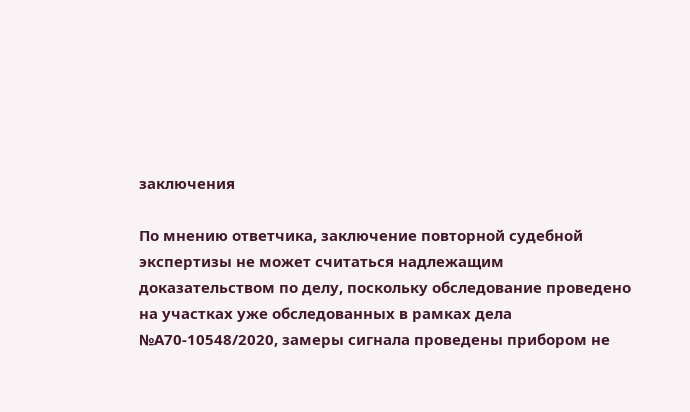заключения

По мнению ответчика, заключение повторной судебной экспертизы не может считаться надлежащим доказательством по делу, поскольку обследование проведено на участках уже обследованных в рамках дела №А70-10548/2020, замеры сигнала проведены прибором не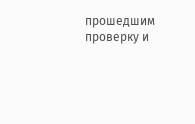прошедшим проверку и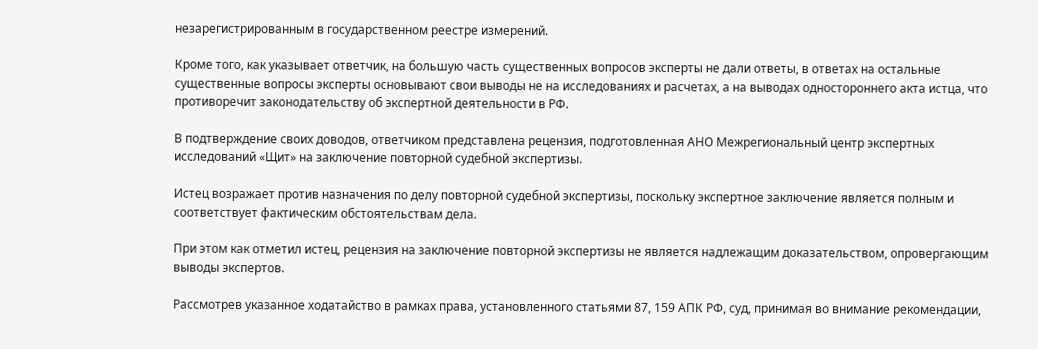незарегистрированным в государственном реестре измерений.

Кроме того, как указывает ответчик, на большую часть существенных вопросов эксперты не дали ответы, в ответах на остальные существенные вопросы эксперты основывают свои выводы не на исследованиях и расчетах, а на выводах одностороннего акта истца, что противоречит законодательству об экспертной деятельности в РФ.

В подтверждение своих доводов, ответчиком представлена рецензия, подготовленная АНО Межрегиональный центр экспертных исследований «Щит» на заключение повторной судебной экспертизы.

Истец возражает против назначения по делу повторной судебной экспертизы, поскольку экспертное заключение является полным и соответствует фактическим обстоятельствам дела.

При этом как отметил истец, рецензия на заключение повторной экспертизы не является надлежащим доказательством, опровергающим выводы экспертов.

Рассмотрев указанное ходатайство в рамках права, установленного статьями 87, 159 АПК РФ, суд, принимая во внимание рекомендации,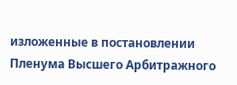изложенные в постановлении Пленума Высшего Арбитражного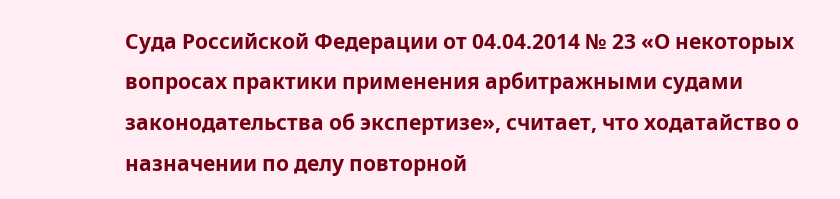Суда Российской Федерации от 04.04.2014 № 23 «О некоторых вопросах практики применения арбитражными судами законодательства об экспертизе», считает, что ходатайство о назначении по делу повторной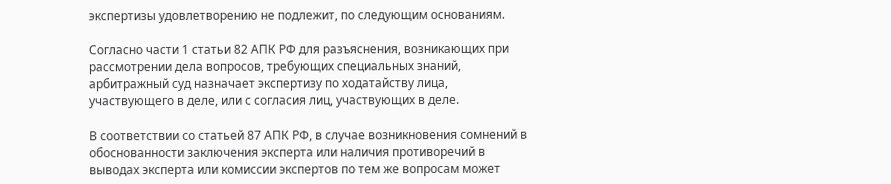экспертизы удовлетворению не подлежит, по следующим основаниям.

Согласно части 1 статьи 82 АПК РФ для разъяснения, возникающих при рассмотрении дела вопросов, требующих специальных знаний, арбитражный суд назначает экспертизу по ходатайству лица, участвующего в деле, или с согласия лиц, участвующих в деле.

В соответствии со статьей 87 АПК РФ, в случае возникновения сомнений в обоснованности заключения эксперта или наличия противоречий в выводах эксперта или комиссии экспертов по тем же вопросам может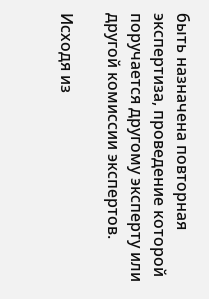быть назначена повторная экспертиза, проведение которой поручается другому эксперту или другой комиссии экспертов.

Исходя из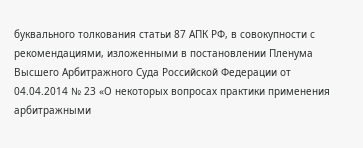буквального толкования статьи 87 АПК РФ, в совокупности с рекомендациями, изложенными в постановлении Пленума Высшего Арбитражного Суда Российской Федерации от 04.04.2014 № 23 «О некоторых вопросах практики применения арбитражными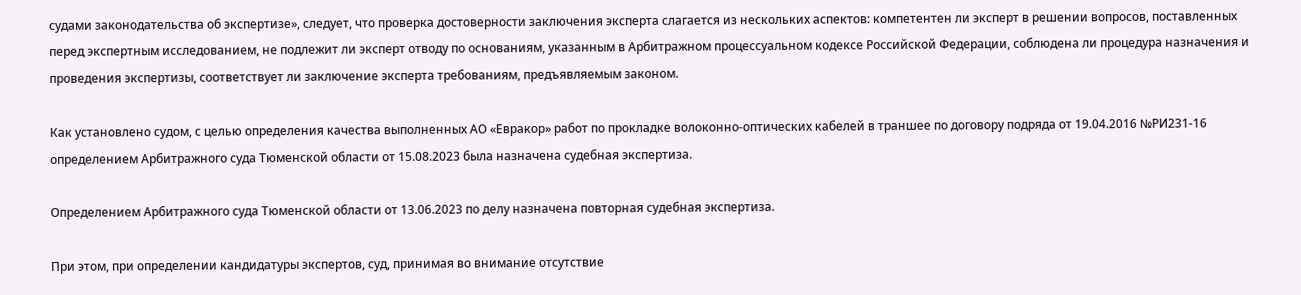судами законодательства об экспертизе», следует, что проверка достоверности заключения эксперта слагается из нескольких аспектов: компетентен ли эксперт в решении вопросов, поставленных перед экспертным исследованием, не подлежит ли эксперт отводу по основаниям, указанным в Арбитражном процессуальном кодексе Российской Федерации, соблюдена ли процедура назначения и проведения экспертизы, соответствует ли заключение эксперта требованиям, предъявляемым законом.

Как установлено судом, с целью определения качества выполненных АО «Евракор» работ по прокладке волоконно-оптических кабелей в траншее по договору подряда от 19.04.2016 №РИ231-16 определением Арбитражного суда Тюменской области от 15.08.2023 была назначена судебная экспертиза.

Определением Арбитражного суда Тюменской области от 13.06.2023 по делу назначена повторная судебная экспертиза.

При этом, при определении кандидатуры экспертов, суд, принимая во внимание отсутствие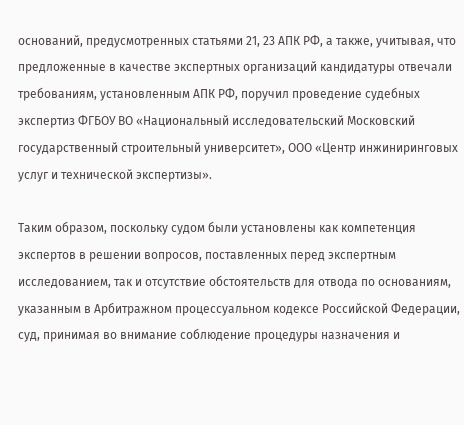оснований, предусмотренных статьями 21, 23 АПК РФ, а также, учитывая, что предложенные в качестве экспертных организаций кандидатуры отвечали требованиям, установленным АПК РФ, поручил проведение судебных экспертиз ФГБОУ ВО «Национальный исследовательский Московский государственный строительный университет», ООО «Центр инжиниринговых услуг и технической экспертизы».

Таким образом, поскольку судом были установлены как компетенция экспертов в решении вопросов, поставленных перед экспертным исследованием, так и отсутствие обстоятельств для отвода по основаниям, указанным в Арбитражном процессуальном кодексе Российской Федерации, суд, принимая во внимание соблюдение процедуры назначения и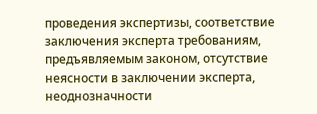проведения экспертизы, соответствие заключения эксперта требованиям, предъявляемым законом, отсутствие неясности в заключении эксперта, неоднозначности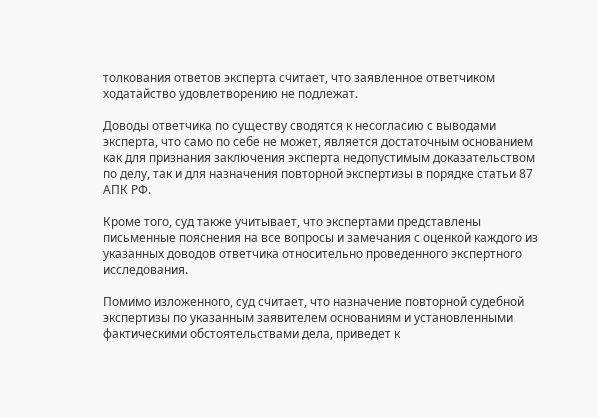толкования ответов эксперта считает, что заявленное ответчиком ходатайство удовлетворению не подлежат.

Доводы ответчика по существу сводятся к несогласию с выводами эксперта, что само по себе не может, является достаточным основанием как для признания заключения эксперта недопустимым доказательством по делу, так и для назначения повторной экспертизы в порядке статьи 87 АПК РФ.

Кроме того, суд также учитывает, что экспертами представлены письменные пояснения на все вопросы и замечания с оценкой каждого из указанных доводов ответчика относительно проведенного экспертного исследования.

Помимо изложенного, суд считает, что назначение повторной судебной экспертизы по указанным заявителем основаниям и установленными фактическими обстоятельствами дела, приведет к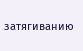затягиванию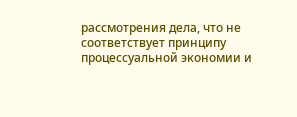рассмотрения дела, что не соответствует принципу процессуальной экономии и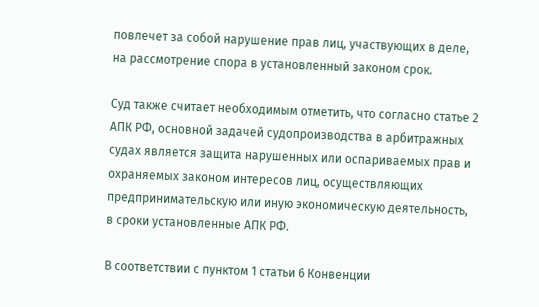повлечет за собой нарушение прав лиц, участвующих в деле, на рассмотрение спора в установленный законом срок.

Суд также считает необходимым отметить, что согласно статье 2 АПК РФ, основной задачей судопроизводства в арбитражных судах является защита нарушенных или оспариваемых прав и охраняемых законом интересов лиц, осуществляющих предпринимательскую или иную экономическую деятельность, в сроки установленные АПК РФ.

В соответствии с пунктом 1 статьи 6 Конвенции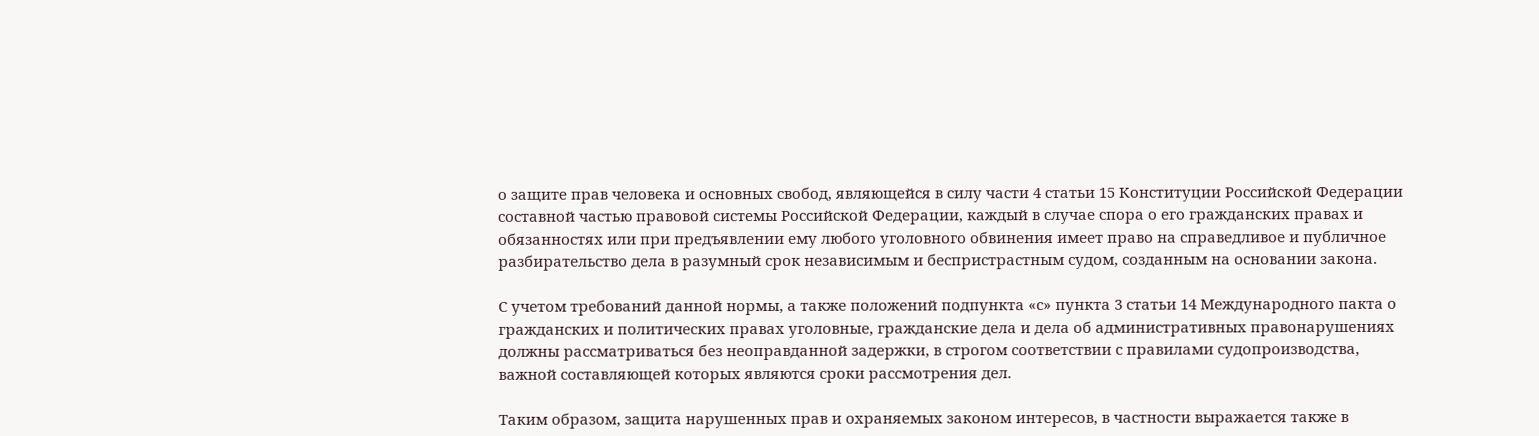о защите прав человека и основных свобод, являющейся в силу части 4 статьи 15 Конституции Российской Федерации составной частью правовой системы Российской Федерации, каждый в случае спора о его гражданских правах и обязанностях или при предъявлении ему любого уголовного обвинения имеет право на справедливое и публичное разбирательство дела в разумный срок независимым и беспристрастным судом, созданным на основании закона.

С учетом требований данной нормы, а также положений подпункта «с» пункта 3 статьи 14 Международного пакта о гражданских и политических правах уголовные, гражданские дела и дела об административных правонарушениях должны рассматриваться без неоправданной задержки, в строгом соответствии с правилами судопроизводства, важной составляющей которых являются сроки рассмотрения дел.

Таким образом, защита нарушенных прав и охраняемых законом интересов, в частности выражается также в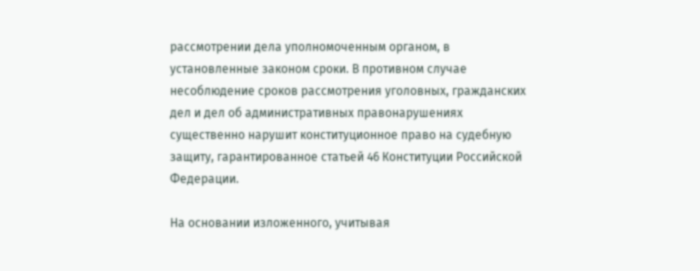рассмотрении дела уполномоченным органом, в установленные законом сроки. В противном случае несоблюдение сроков рассмотрения уголовных, гражданских дел и дел об административных правонарушениях существенно нарушит конституционное право на судебную защиту, гарантированное статьей 46 Конституции Российской Федерации.

На основании изложенного, учитывая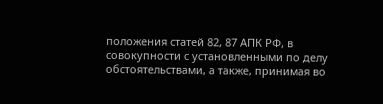положения статей 82, 87 АПК РФ, в совокупности с установленными по делу обстоятельствами, а также, принимая во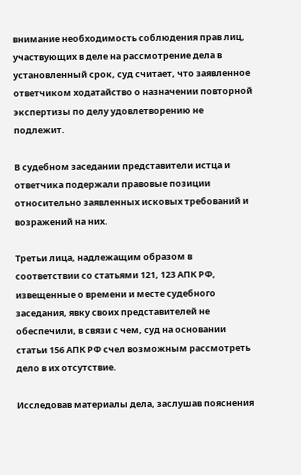внимание необходимость соблюдения прав лиц, участвующих в деле на рассмотрение дела в установленный срок, суд считает, что заявленное ответчиком ходатайство о назначении повторной экспертизы по делу удовлетворению не подлежит.

В судебном заседании представители истца и ответчика подержали правовые позиции относительно заявленных исковых требований и возражений на них.

Третьи лица, надлежащим образом в соответствии со статьями 121, 123 АПК РФ, извещенные о времени и месте судебного заседания, явку своих представителей не обеспечили, в связи с чем, суд на основании статьи 156 АПК РФ счел возможным рассмотреть дело в их отсутствие.

Исследовав материалы дела, заслушав пояснения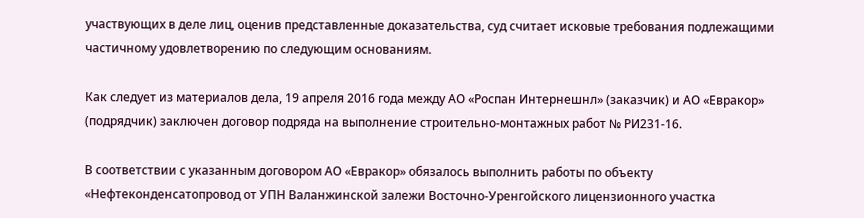участвующих в деле лиц, оценив представленные доказательства, суд считает исковые требования подлежащими частичному удовлетворению по следующим основаниям.

Как следует из материалов дела, 19 апреля 2016 года между АО «Роспан Интернешнл» (заказчик) и АО «Евракор» (подрядчик) заключен договор подряда на выполнение строительно-монтажных работ № РИ231-16.

В соответствии с указанным договором АО «Евракор» обязалось выполнить работы по объекту «Нефтеконденсатопровод от УПН Валанжинской залежи Восточно-Уренгойского лицензионного участка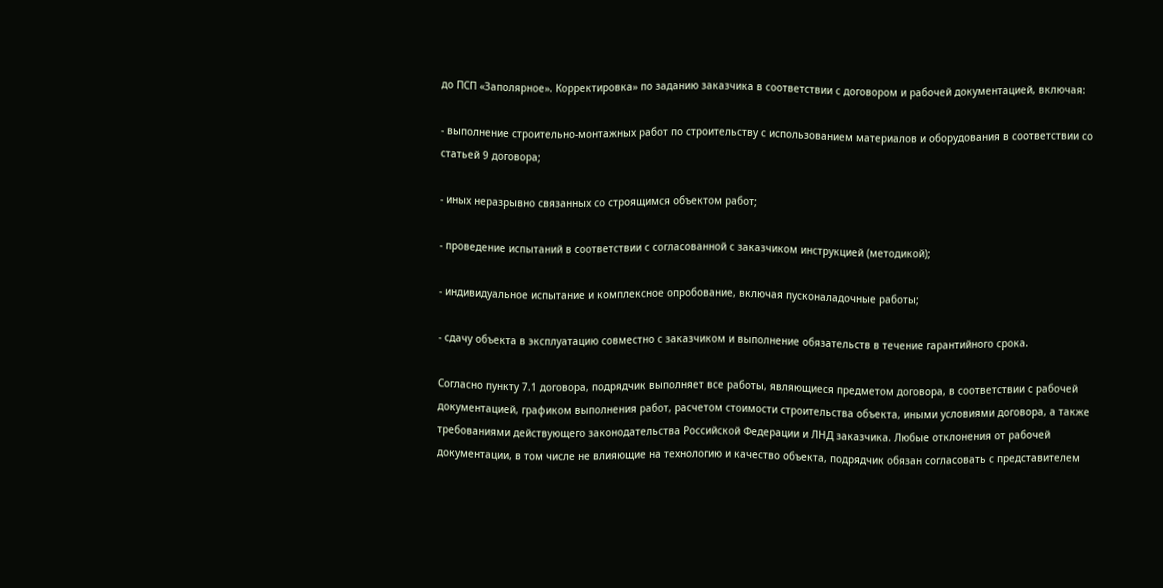до ПСП «Заполярное». Корректировка» по заданию заказчика в соответствии с договором и рабочей документацией, включая:

- выполнение строительно-монтажных работ по строительству с использованием материалов и оборудования в соответствии со статьей 9 договора;

- иных неразрывно связанных со строящимся объектом работ;

- проведение испытаний в соответствии с согласованной с заказчиком инструкцией (методикой);

- индивидуальное испытание и комплексное опробование, включая пусконаладочные работы;

- сдачу объекта в эксплуатацию совместно с заказчиком и выполнение обязательств в течение гарантийного срока.

Согласно пункту 7.1 договора, подрядчик выполняет все работы, являющиеся предметом договора, в соответствии с рабочей документацией, графиком выполнения работ, расчетом стоимости строительства объекта, иными условиями договора, а также требованиями действующего законодательства Российской Федерации и ЛНД заказчика. Любые отклонения от рабочей документации, в том числе не влияющие на технологию и качество объекта, подрядчик обязан согласовать с представителем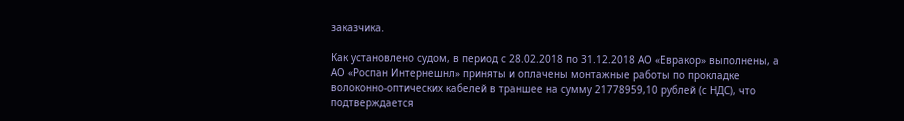заказчика.

Как установлено судом, в период с 28.02.2018 по 31.12.2018 АО «Евракор» выполнены, а АО «Роспан Интернешнл» приняты и оплачены монтажные работы по прокладке волоконно-оптических кабелей в траншее на сумму 21778959,10 рублей (с НДС), что подтверждается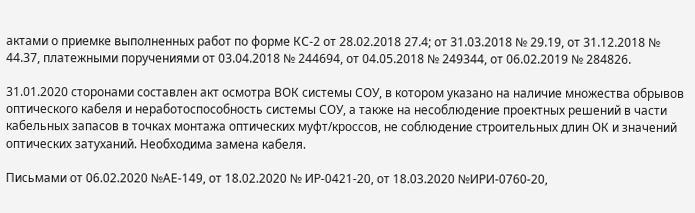актами о приемке выполненных работ по форме КС-2 от 28.02.2018 27.4; от 31.03.2018 № 29.19, от 31.12.2018 № 44.37, платежными поручениями от 03.04.2018 № 244694, от 04.05.2018 № 249344, от 06.02.2019 № 284826.

31.01.2020 сторонами составлен акт осмотра ВОК системы СОУ, в котором указано на наличие множества обрывов оптического кабеля и неработоспособность системы СОУ, а также на несоблюдение проектных решений в части кабельных запасов в точках монтажа оптических муфт/кроссов, не соблюдение строительных длин ОК и значений оптических затуханий. Необходима замена кабеля.

Письмами от 06.02.2020 №АЕ-149, от 18.02.2020 № ИР-0421-20, от 18.03.2020 №ИРИ-0760-20,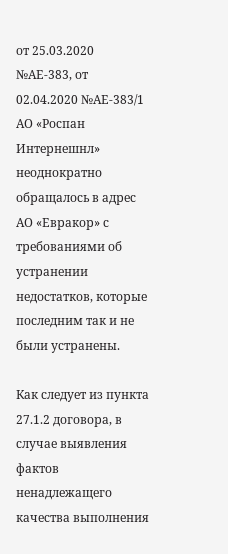от 25.03.2020 №АЕ-383, от 02.04.2020 №АЕ-383/1 АО «Роспан Интернешнл» неоднократно обращалось в адрес АО «Евракор» с требованиями об устранении недостатков, которые последним так и не были устранены.

Как следует из пункта 27.1.2 договора, в случае выявления фактов ненадлежащего качества выполнения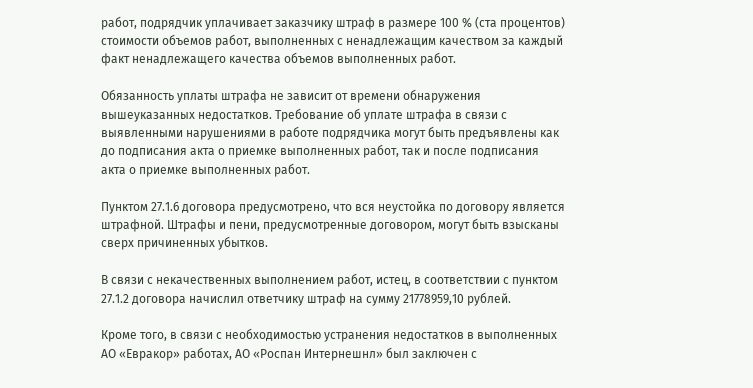работ, подрядчик уплачивает заказчику штраф в размере 100 % (ста процентов) стоимости объемов работ, выполненных с ненадлежащим качеством за каждый факт ненадлежащего качества объемов выполненных работ.

Обязанность уплаты штрафа не зависит от времени обнаружения вышеуказанных недостатков. Требование об уплате штрафа в связи с выявленными нарушениями в работе подрядчика могут быть предъявлены как до подписания акта о приемке выполненных работ, так и после подписания акта о приемке выполненных работ.

Пунктом 27.1.6 договора предусмотрено, что вся неустойка по договору является штрафной. Штрафы и пени, предусмотренные договором, могут быть взысканы сверх причиненных убытков.

В связи с некачественных выполнением работ, истец, в соответствии с пунктом 27.1.2 договора начислил ответчику штраф на сумму 21778959,10 рублей.

Кроме того, в связи с необходимостью устранения недостатков в выполненных АО «Евракор» работах, АО «Роспан Интернешнл» был заключен с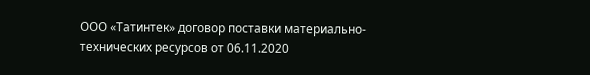ООО «Татинтек» договор поставки материально-технических ресурсов от 06.11.2020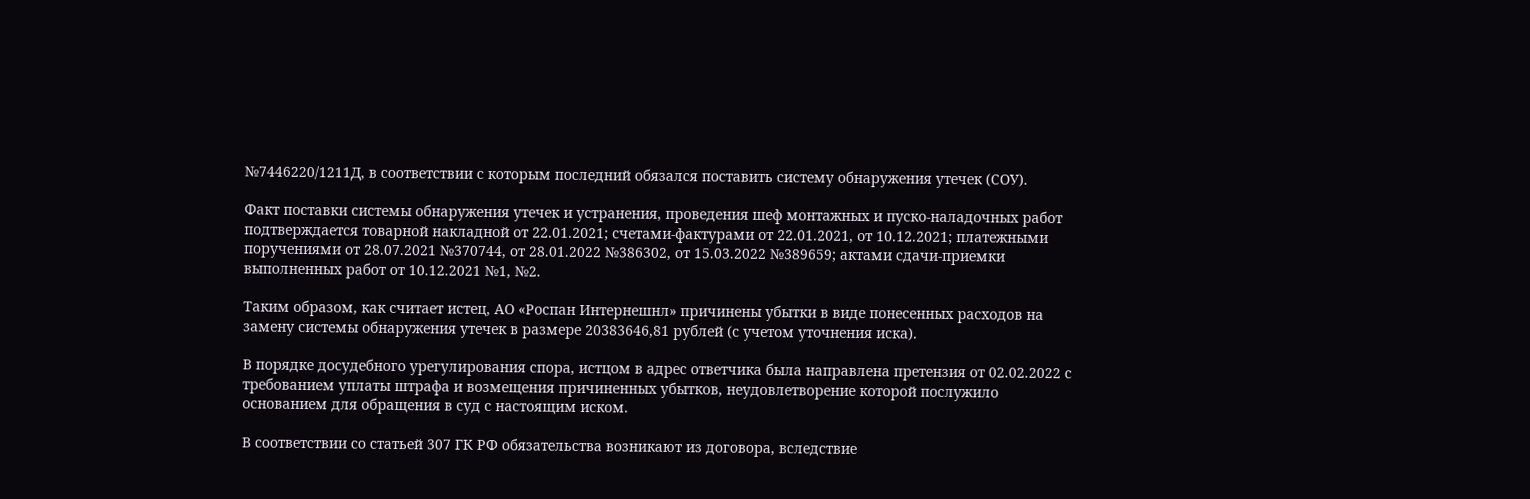№7446220/1211Д, в соответствии с которым последний обязался поставить систему обнаружения утечек (СОУ).

Факт поставки системы обнаружения утечек и устранения, проведения шеф монтажных и пуско-наладочных работ подтверждается товарной накладной от 22.01.2021; счетами-фактурами от 22.01.2021, от 10.12.2021; платежными поручениями от 28.07.2021 №370744, от 28.01.2022 №386302, от 15.03.2022 №389659; актами сдачи-приемки выполненных работ от 10.12.2021 №1, №2.

Таким образом, как считает истец, АО «Роспан Интернешнл» причинены убытки в виде понесенных расходов на замену системы обнаружения утечек в размере 20383646,81 рублей (с учетом уточнения иска).

В порядке досудебного урегулирования спора, истцом в адрес ответчика была направлена претензия от 02.02.2022 с требованием уплаты штрафа и возмещения причиненных убытков, неудовлетворение которой послужило основанием для обращения в суд с настоящим иском.

В соответствии со статьей 307 ГК РФ обязательства возникают из договора, вследствие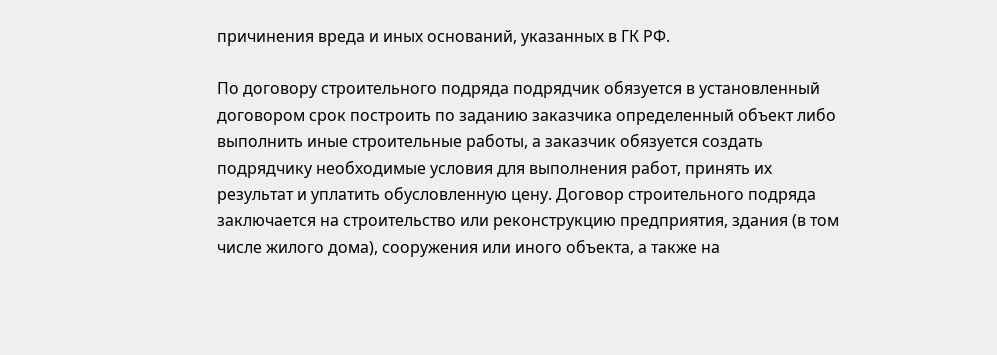причинения вреда и иных оснований, указанных в ГК РФ.

По договору строительного подряда подрядчик обязуется в установленный договором срок построить по заданию заказчика определенный объект либо выполнить иные строительные работы, а заказчик обязуется создать подрядчику необходимые условия для выполнения работ, принять их результат и уплатить обусловленную цену. Договор строительного подряда заключается на строительство или реконструкцию предприятия, здания (в том числе жилого дома), сооружения или иного объекта, а также на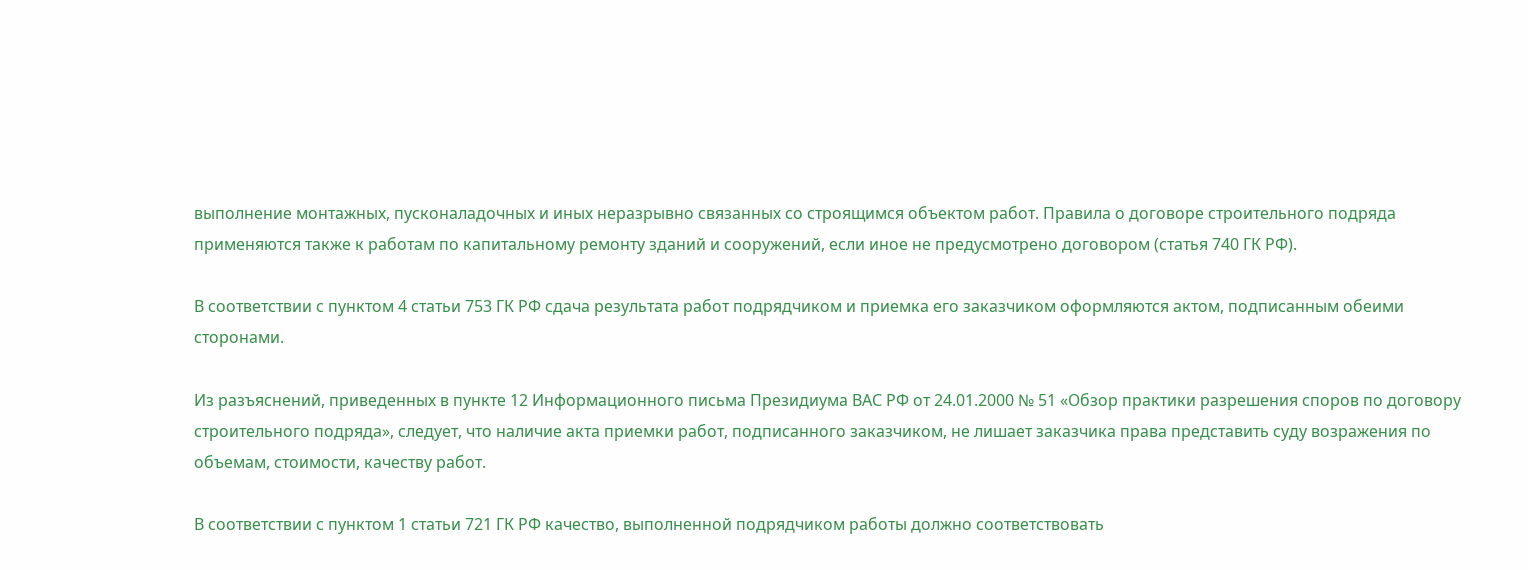выполнение монтажных, пусконаладочных и иных неразрывно связанных со строящимся объектом работ. Правила о договоре строительного подряда применяются также к работам по капитальному ремонту зданий и сооружений, если иное не предусмотрено договором (статья 740 ГК РФ).

В соответствии с пунктом 4 статьи 753 ГК РФ сдача результата работ подрядчиком и приемка его заказчиком оформляются актом, подписанным обеими сторонами.

Из разъяснений, приведенных в пункте 12 Информационного письма Президиума ВАС РФ от 24.01.2000 № 51 «Обзор практики разрешения споров по договору строительного подряда», следует, что наличие акта приемки работ, подписанного заказчиком, не лишает заказчика права представить суду возражения по объемам, стоимости, качеству работ.

В соответствии с пунктом 1 статьи 721 ГК РФ качество, выполненной подрядчиком работы должно соответствовать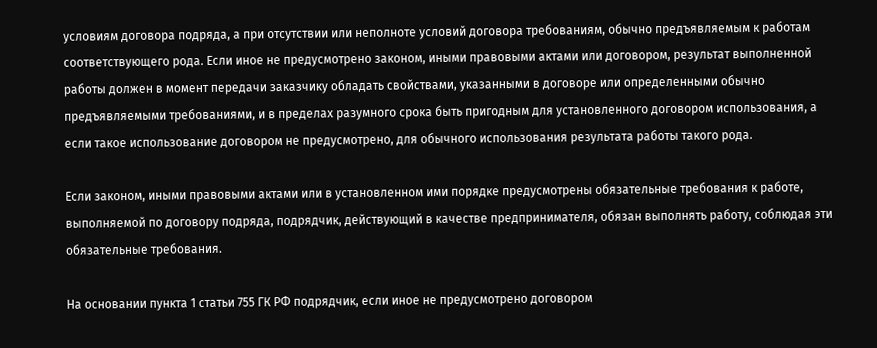условиям договора подряда, а при отсутствии или неполноте условий договора требованиям, обычно предъявляемым к работам соответствующего рода. Если иное не предусмотрено законом, иными правовыми актами или договором, результат выполненной работы должен в момент передачи заказчику обладать свойствами, указанными в договоре или определенными обычно предъявляемыми требованиями, и в пределах разумного срока быть пригодным для установленного договором использования, а если такое использование договором не предусмотрено, для обычного использования результата работы такого рода.

Если законом, иными правовыми актами или в установленном ими порядке предусмотрены обязательные требования к работе, выполняемой по договору подряда, подрядчик, действующий в качестве предпринимателя, обязан выполнять работу, соблюдая эти обязательные требования.

На основании пункта 1 статьи 755 ГК РФ подрядчик, если иное не предусмотрено договором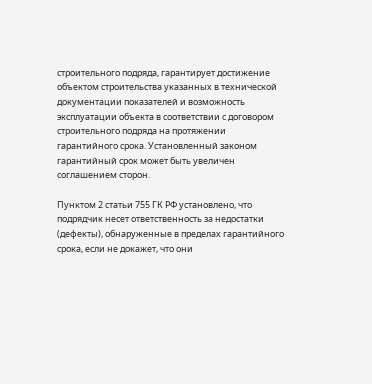строительного подряда, гарантирует достижение объектом строительства указанных в технической документации показателей и возможность эксплуатации объекта в соответствии с договором строительного подряда на протяжении гарантийного срока. Установленный законом гарантийный срок может быть увеличен соглашением сторон.

Пунктом 2 статьи 755 ГК РФ установлено, что подрядчик несет ответственность за недостатки (дефекты), обнаруженные в пределах гарантийного срока, если не докажет, что они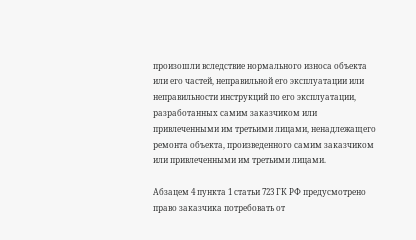произошли вследствие нормального износа объекта или его частей, неправильной его эксплуатации или неправильности инструкций по его эксплуатации, разработанных самим заказчиком или привлеченными им третьими лицами, ненадлежащего ремонта объекта, произведенного самим заказчиком или привлеченными им третьими лицами.

Абзацем 4 пункта 1 статьи 723 ГК РФ предусмотрено право заказчика потребовать от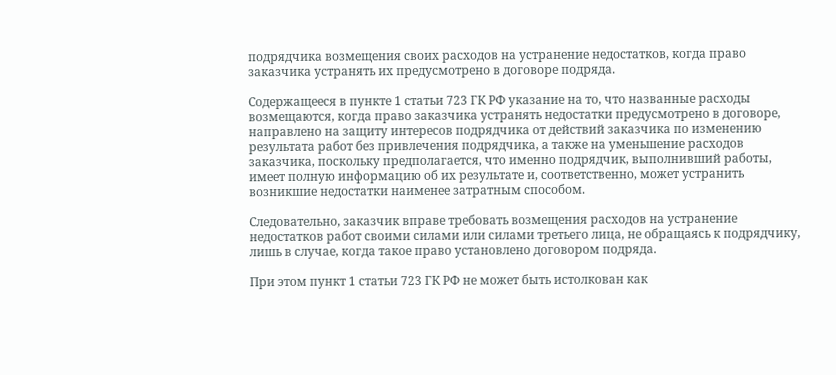подрядчика возмещения своих расходов на устранение недостатков, когда право заказчика устранять их предусмотрено в договоре подряда.

Содержащееся в пункте 1 статьи 723 ГК РФ указание на то, что названные расходы возмещаются, когда право заказчика устранять недостатки предусмотрено в договоре, направлено на защиту интересов подрядчика от действий заказчика по изменению результата работ без привлечения подрядчика, а также на уменьшение расходов заказчика, поскольку предполагается, что именно подрядчик, выполнивший работы, имеет полную информацию об их результате и, соответственно, может устранить возникшие недостатки наименее затратным способом.

Следовательно, заказчик вправе требовать возмещения расходов на устранение недостатков работ своими силами или силами третьего лица, не обращаясь к подрядчику, лишь в случае, когда такое право установлено договором подряда.

При этом пункт 1 статьи 723 ГК РФ не может быть истолкован как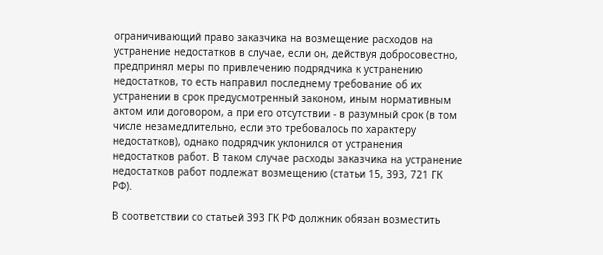ограничивающий право заказчика на возмещение расходов на устранение недостатков в случае, если он, действуя добросовестно, предпринял меры по привлечению подрядчика к устранению недостатков, то есть направил последнему требование об их устранении в срок предусмотренный законом, иным нормативным актом или договором, а при его отсутствии - в разумный срок (в том числе незамедлительно, если это требовалось по характеру недостатков), однако подрядчик уклонился от устранения недостатков работ. В таком случае расходы заказчика на устранение недостатков работ подлежат возмещению (статьи 15, 393, 721 ГК РФ).

В соответствии со статьей 393 ГК РФ должник обязан возместить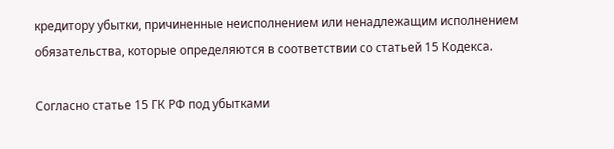кредитору убытки, причиненные неисполнением или ненадлежащим исполнением обязательства, которые определяются в соответствии со статьей 15 Кодекса.

Согласно статье 15 ГК РФ под убытками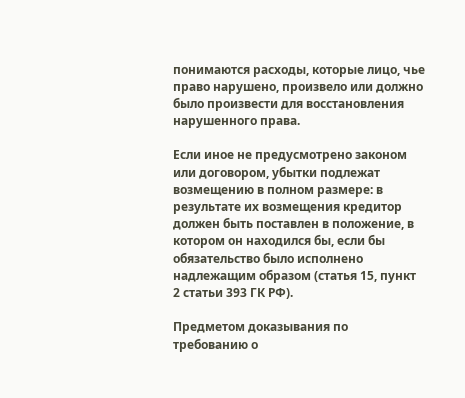понимаются расходы, которые лицо, чье право нарушено, произвело или должно было произвести для восстановления нарушенного права.

Если иное не предусмотрено законом или договором, убытки подлежат возмещению в полном размере: в результате их возмещения кредитор должен быть поставлен в положение, в котором он находился бы, если бы обязательство было исполнено надлежащим образом (статья 15, пункт 2 статьи 393 ГК РФ).

Предметом доказывания по требованию о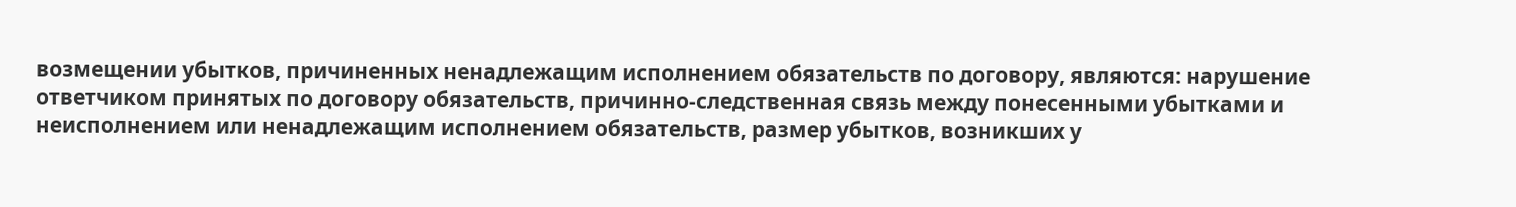возмещении убытков, причиненных ненадлежащим исполнением обязательств по договору, являются: нарушение ответчиком принятых по договору обязательств, причинно-следственная связь между понесенными убытками и неисполнением или ненадлежащим исполнением обязательств, размер убытков, возникших у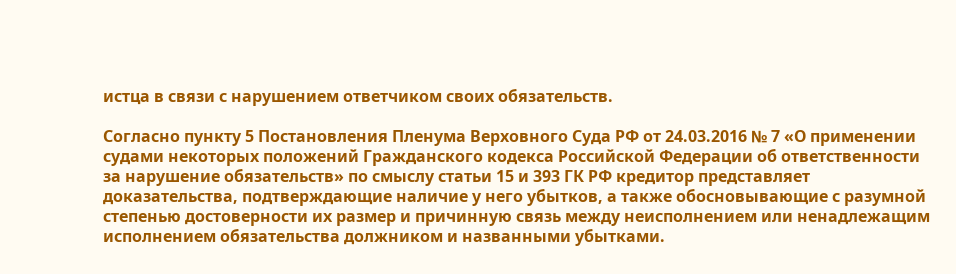истца в связи с нарушением ответчиком своих обязательств.

Согласно пункту 5 Постановления Пленума Верховного Суда РФ от 24.03.2016 № 7 «О применении судами некоторых положений Гражданского кодекса Российской Федерации об ответственности за нарушение обязательств» по смыслу статьи 15 и 393 ГК РФ кредитор представляет доказательства, подтверждающие наличие у него убытков, а также обосновывающие с разумной степенью достоверности их размер и причинную связь между неисполнением или ненадлежащим исполнением обязательства должником и названными убытками.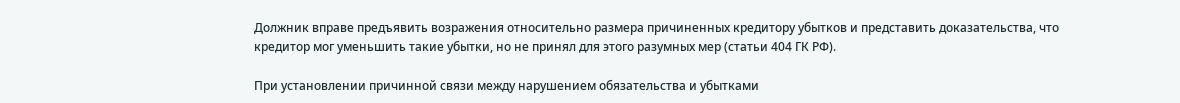Должник вправе предъявить возражения относительно размера причиненных кредитору убытков и представить доказательства, что кредитор мог уменьшить такие убытки, но не принял для этого разумных мер (статьи 404 ГК РФ).

При установлении причинной связи между нарушением обязательства и убытками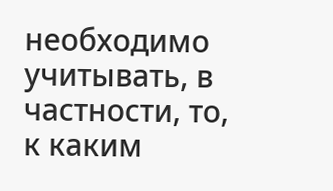необходимо учитывать, в частности, то, к каким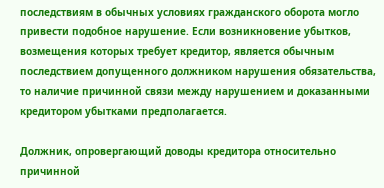последствиям в обычных условиях гражданского оборота могло привести подобное нарушение. Если возникновение убытков, возмещения которых требует кредитор, является обычным последствием допущенного должником нарушения обязательства, то наличие причинной связи между нарушением и доказанными кредитором убытками предполагается.

Должник, опровергающий доводы кредитора относительно причинной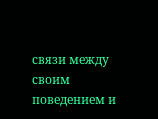связи между своим поведением и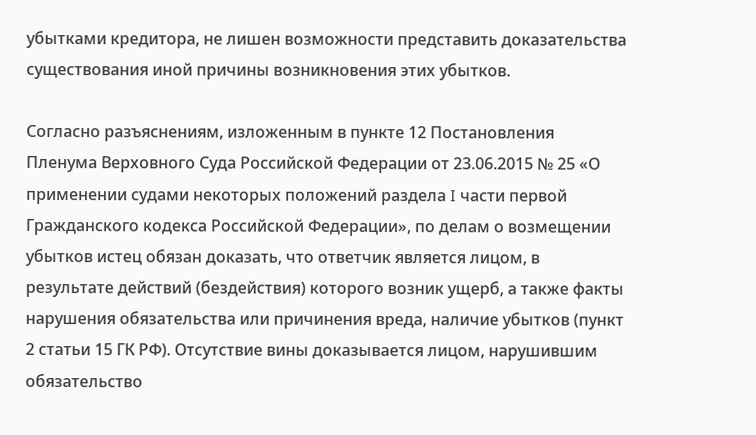убытками кредитора, не лишен возможности представить доказательства существования иной причины возникновения этих убытков.

Согласно разъяснениям, изложенным в пункте 12 Постановления Пленума Верховного Суда Российской Федерации от 23.06.2015 № 25 «О применении судами некоторых положений раздела I части первой Гражданского кодекса Российской Федерации», по делам о возмещении убытков истец обязан доказать, что ответчик является лицом, в результате действий (бездействия) которого возник ущерб, а также факты нарушения обязательства или причинения вреда, наличие убытков (пункт 2 статьи 15 ГК РФ). Отсутствие вины доказывается лицом, нарушившим обязательство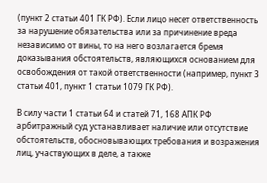(пункт 2 статьи 401 ГК РФ). Если лицо несет ответственность за нарушение обязательства или за причинение вреда независимо от вины, то на него возлагается бремя доказывания обстоятельств, являющихся основанием для освобождения от такой ответственности (например, пункт 3 статьи 401, пункт 1 статьи 1079 ГК РФ).

В силу части 1 статьи 64 и статей 71, 168 АПК РФ арбитражный суд устанавливает наличие или отсутствие обстоятельств, обосновывающих требования и возражения лиц, участвующих в деле, а также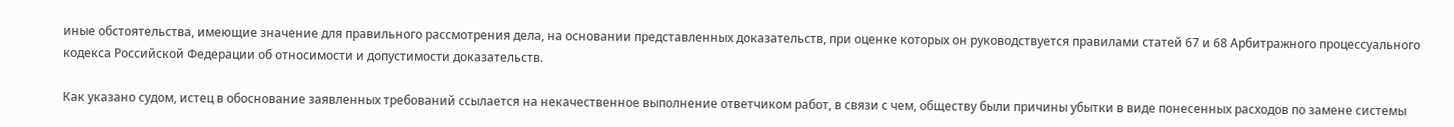иные обстоятельства, имеющие значение для правильного рассмотрения дела, на основании представленных доказательств, при оценке которых он руководствуется правилами статей 67 и 68 Арбитражного процессуального кодекса Российской Федерации об относимости и допустимости доказательств.

Как указано судом, истец в обоснование заявленных требований ссылается на некачественное выполнение ответчиком работ, в связи с чем, обществу были причины убытки в виде понесенных расходов по замене системы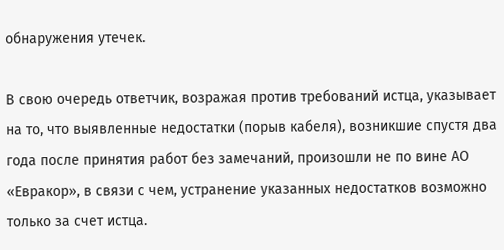обнаружения утечек.

В свою очередь ответчик, возражая против требований истца, указывает на то, что выявленные недостатки (порыв кабеля), возникшие спустя два года после принятия работ без замечаний, произошли не по вине АО «Евракор», в связи с чем, устранение указанных недостатков возможно только за счет истца.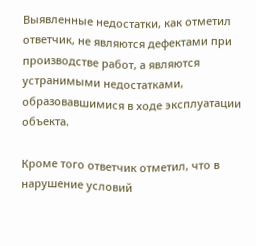Выявленные недостатки, как отметил ответчик, не являются дефектами при производстве работ, а являются устранимыми недостатками, образовавшимися в ходе эксплуатации объекта.

Кроме того ответчик отметил, что в нарушение условий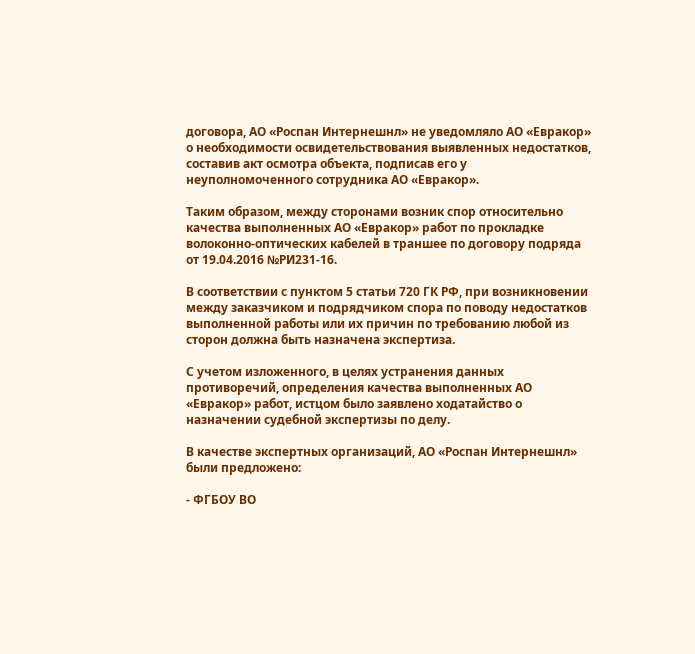договора, АО «Роспан Интернешнл» не уведомляло АО «Евракор» о необходимости освидетельствования выявленных недостатков, составив акт осмотра объекта, подписав его у неуполномоченного сотрудника АО «Евракор».

Таким образом, между сторонами возник спор относительно качества выполненных АО «Евракор» работ по прокладке волоконно-оптических кабелей в траншее по договору подряда от 19.04.2016 №РИ231-16.

В соответствии с пунктом 5 статьи 720 ГК РФ, при возникновении между заказчиком и подрядчиком спора по поводу недостатков выполненной работы или их причин по требованию любой из сторон должна быть назначена экспертиза.

С учетом изложенного, в целях устранения данных противоречий, определения качества выполненных АО «Евракор» работ, истцом было заявлено ходатайство о назначении судебной экспертизы по делу.

В качестве экспертных организаций, АО «Роспан Интернешнл» были предложено:

- ФГБОУ ВО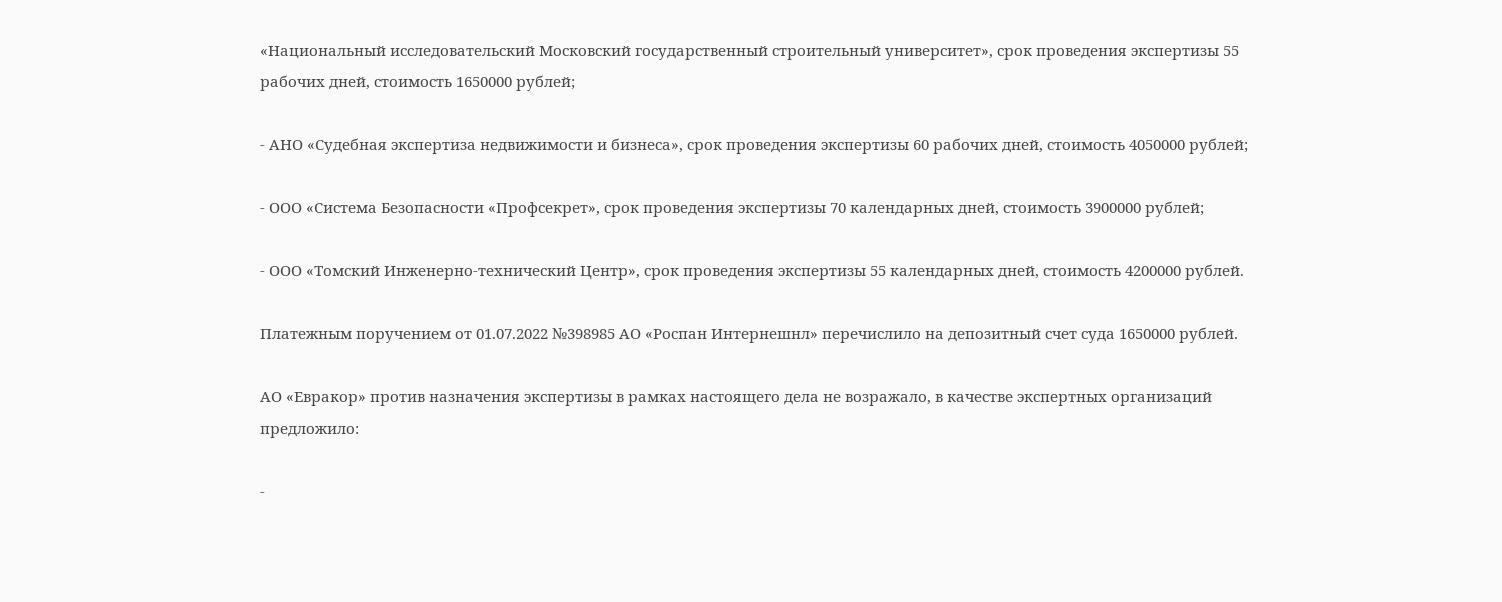«Национальный исследовательский Московский государственный строительный университет», срок проведения экспертизы 55 рабочих дней, стоимость 1650000 рублей;

- АНО «Судебная экспертиза недвижимости и бизнеса», срок проведения экспертизы 60 рабочих дней, стоимость 4050000 рублей;

- ООО «Система Безопасности «Профсекрет», срок проведения экспертизы 70 календарных дней, стоимость 3900000 рублей;

- ООО «Томский Инженерно-технический Центр», срок проведения экспертизы 55 календарных дней, стоимость 4200000 рублей.

Платежным поручением от 01.07.2022 №398985 АО «Роспан Интернешнл» перечислило на депозитный счет суда 1650000 рублей.

АО «Евракор» против назначения экспертизы в рамках настоящего дела не возражало, в качестве экспертных организаций предложило:

-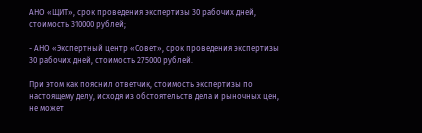АНО «ЩИТ», срок проведения экспертизы 30 рабочих дней, стоимость 310000 рублей;

- АНО «Экспертный центр «Совет», срок проведения экспертизы 30 рабочих дней, стоимость 275000 рублей.

При этом как пояснил ответчик, стоимость экспертизы по настоящему делу, исходя из обстоятельств дела и рыночных цен, не может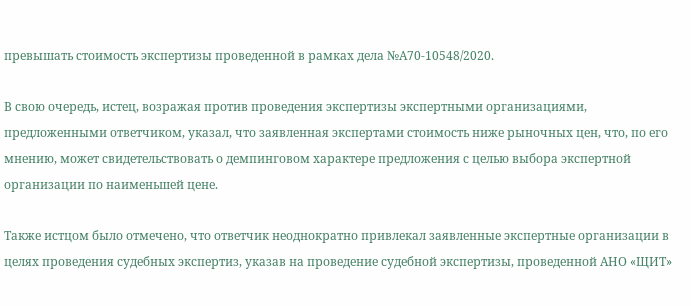превышать стоимость экспертизы проведенной в рамках дела №А70-10548/2020.

В свою очередь, истец, возражая против проведения экспертизы экспертными организациями, предложенными ответчиком, указал, что заявленная экспертами стоимость ниже рыночных цен, что, по его мнению, может свидетельствовать о демпинговом характере предложения с целью выбора экспертной организации по наименьшей цене.

Также истцом было отмечено, что ответчик неоднократно привлекал заявленные экспертные организации в целях проведения судебных экспертиз, указав на проведение судебной экспертизы, проведенной АНО «ЩИТ»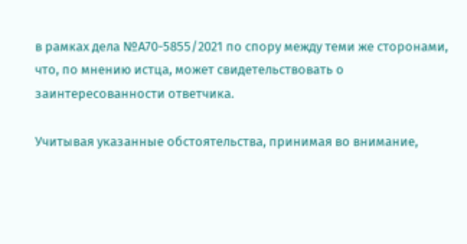в рамках дела №А70-5855/2021 по спору между теми же сторонами, что, по мнению истца, может свидетельствовать о заинтересованности ответчика.

Учитывая указанные обстоятельства, принимая во внимание,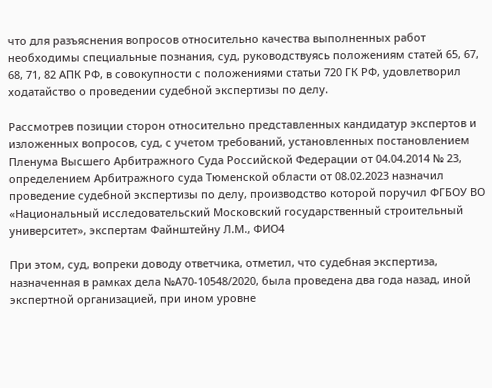что для разъяснения вопросов относительно качества выполненных работ необходимы специальные познания, суд, руководствуясь положениям статей 65, 67, 68, 71, 82 АПК РФ, в совокупности с положениями статьи 720 ГК РФ, удовлетворил ходатайство о проведении судебной экспертизы по делу.

Рассмотрев позиции сторон относительно представленных кандидатур экспертов и изложенных вопросов, суд, с учетом требований, установленных постановлением Пленума Высшего Арбитражного Суда Российской Федерации от 04.04.2014 № 23, определением Арбитражного суда Тюменской области от 08.02.2023 назначил проведение судебной экспертизы по делу, производство которой поручил ФГБОУ ВО «Национальный исследовательский Московский государственный строительный университет», экспертам Файнштейну Л.М., ФИО4

При этом, суд, вопреки доводу ответчика, отметил, что судебная экспертиза, назначенная в рамках дела №А70-10548/2020, была проведена два года назад, иной экспертной организацией, при ином уровне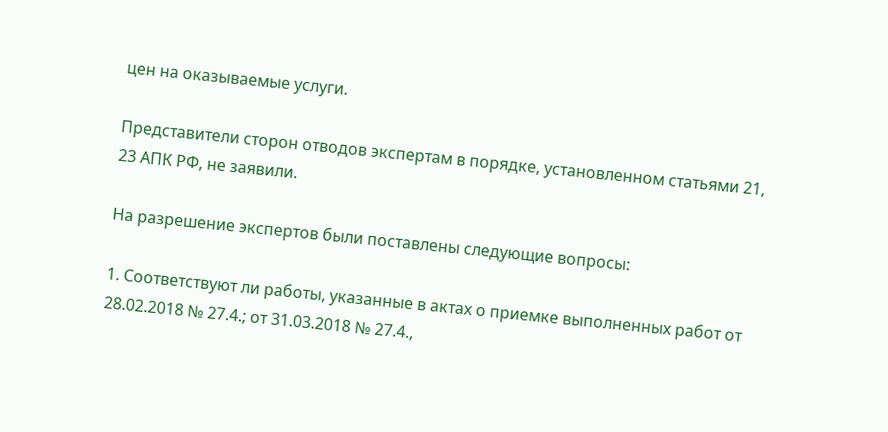цен на оказываемые услуги.

Представители сторон отводов экспертам в порядке, установленном статьями 21, 23 АПК РФ, не заявили.

На разрешение экспертов были поставлены следующие вопросы:

1. Соответствуют ли работы, указанные в актах о приемке выполненных работ от 28.02.2018 № 27.4.; от 31.03.2018 № 27.4.,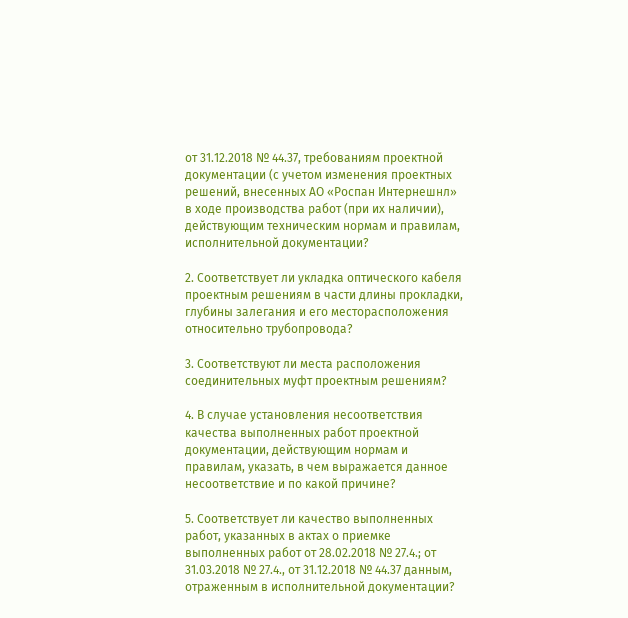от 31.12.2018 № 44.37, требованиям проектной документации (с учетом изменения проектных решений, внесенных АО «Роспан Интернешнл» в ходе производства работ (при их наличии), действующим техническим нормам и правилам, исполнительной документации?

2. Соответствует ли укладка оптического кабеля проектным решениям в части длины прокладки, глубины залегания и его месторасположения относительно трубопровода?

3. Соответствуют ли места расположения соединительных муфт проектным решениям?

4. В случае установления несоответствия качества выполненных работ проектной документации, действующим нормам и правилам, указать, в чем выражается данное несоответствие и по какой причине?

5. Соответствует ли качество выполненных работ, указанных в актах о приемке выполненных работ от 28.02.2018 № 27.4.; от 31.03.2018 № 27.4., от 31.12.2018 № 44.37 данным, отраженным в исполнительной документации?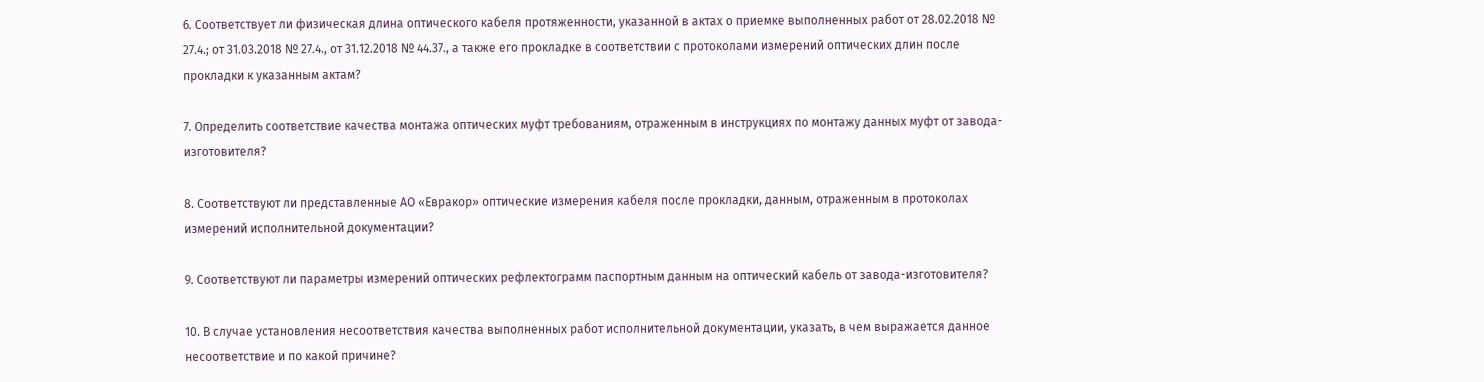6. Соответствует ли физическая длина оптического кабеля протяженности, указанной в актах о приемке выполненных работ от 28.02.2018 № 27.4.; от 31.03.2018 № 27.4., от 31.12.2018 № 44.37., а также его прокладке в соответствии с протоколами измерений оптических длин после прокладки к указанным актам?

7. Определить соответствие качества монтажа оптических муфт требованиям, отраженным в инструкциях по монтажу данных муфт от завода-изготовителя?

8. Соответствуют ли представленные АО «Евракор» оптические измерения кабеля после прокладки, данным, отраженным в протоколах измерений исполнительной документации?

9. Соответствуют ли параметры измерений оптических рефлектограмм паспортным данным на оптический кабель от завода-изготовителя?

10. В случае установления несоответствия качества выполненных работ исполнительной документации, указать, в чем выражается данное несоответствие и по какой причине?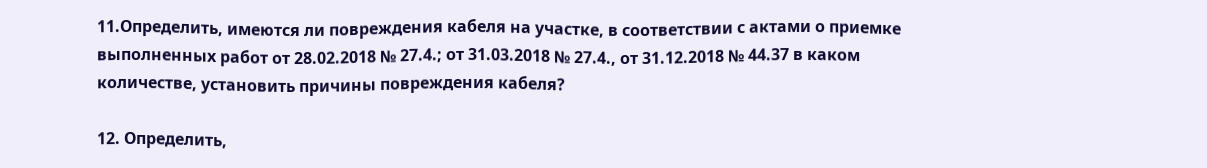11.Определить, имеются ли повреждения кабеля на участке, в соответствии с актами о приемке выполненных работ от 28.02.2018 № 27.4.; от 31.03.2018 № 27.4., от 31.12.2018 № 44.37 в каком количестве, установить причины повреждения кабеля?

12. Определить,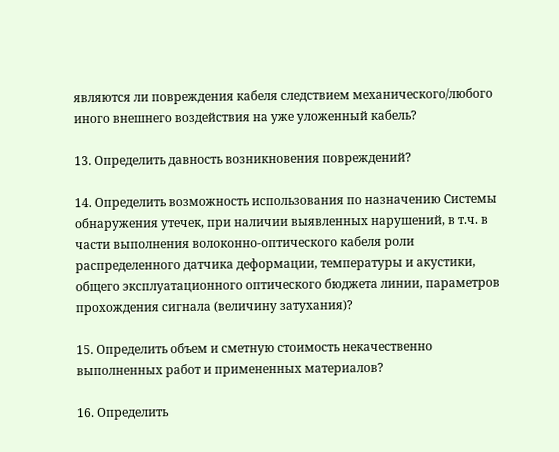являются ли повреждения кабеля следствием механического/любого иного внешнего воздействия на уже уложенный кабель?

13. Определить давность возникновения повреждений?

14. Определить возможность использования по назначению Системы обнаружения утечек, при наличии выявленных нарушений, в т.ч. в части выполнения волоконно-оптического кабеля роли распределенного датчика деформации, температуры и акустики, общего эксплуатационного оптического бюджета линии, параметров прохождения сигнала (величину затухания)?

15. Определить объем и сметную стоимость некачественно выполненных работ и примененных материалов?

16. Определить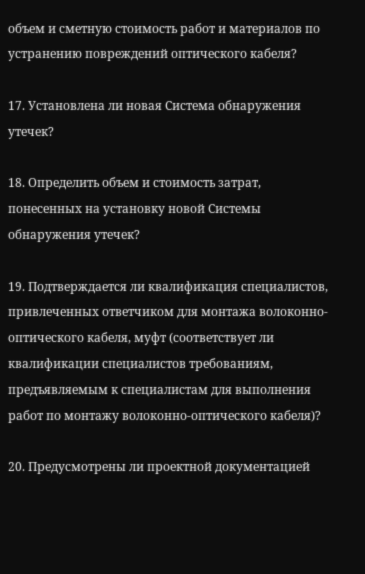объем и сметную стоимость работ и материалов по устранению повреждений оптического кабеля?

17. Установлена ли новая Система обнаружения утечек?

18. Определить объем и стоимость затрат, понесенных на установку новой Системы обнаружения утечек?

19. Подтверждается ли квалификация специалистов, привлеченных ответчиком для монтажа волоконно-оптического кабеля, муфт (соответствует ли квалификации специалистов требованиям, предъявляемым к специалистам для выполнения работ по монтажу волоконно-оптического кабеля)?

20. Предусмотрены ли проектной документацией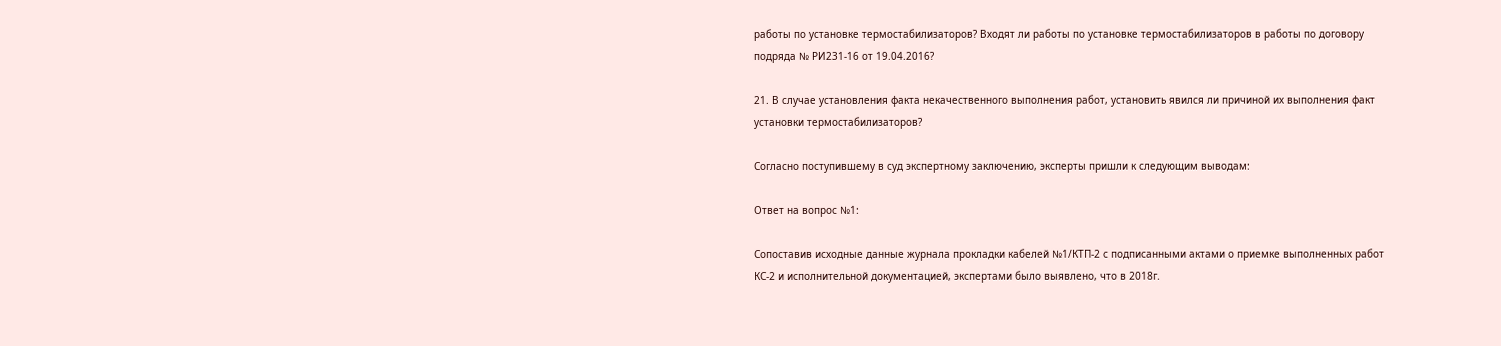работы по установке термостабилизаторов? Входят ли работы по установке термостабилизаторов в работы по договору подряда № РИ231-16 от 19.04.2016?

21. В случае установления факта некачественного выполнения работ, установить явился ли причиной их выполнения факт установки термостабилизаторов?

Согласно поступившему в суд экспертному заключению, эксперты пришли к следующим выводам:

Ответ на вопрос №1:

Сопоставив исходные данные журнала прокладки кабелей №1/КТП-2 с подписанными актами о приемке выполненных работ КС-2 и исполнительной документацией, экспертами было выявлено, что в 2018г.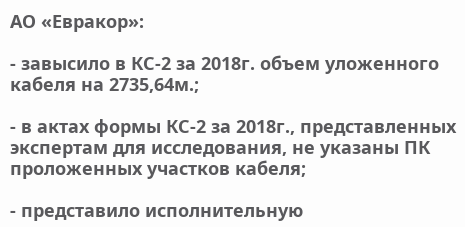АО «Евракор»:

- завысило в КС-2 за 2018г. объем уложенного кабеля на 2735,64м.;

- в актах формы КС-2 за 2018г., представленных экспертам для исследования, не указаны ПК проложенных участков кабеля;

- представило исполнительную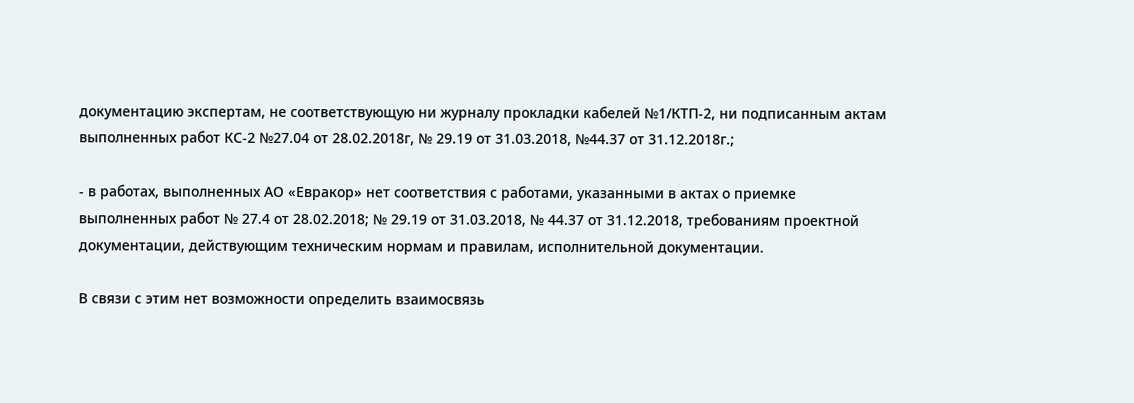документацию экспертам, не соответствующую ни журналу прокладки кабелей №1/КТП-2, ни подписанным актам выполненных работ КС-2 №27.04 от 28.02.2018г, № 29.19 от 31.03.2018, №44.37 от 31.12.2018г.;

- в работах, выполненных АО «Евракор» нет соответствия с работами, указанными в актах о приемке выполненных работ № 27.4 от 28.02.2018; № 29.19 от 31.03.2018, № 44.37 от 31.12.2018, требованиям проектной документации, действующим техническим нормам и правилам, исполнительной документации.

В связи с этим нет возможности определить взаимосвязь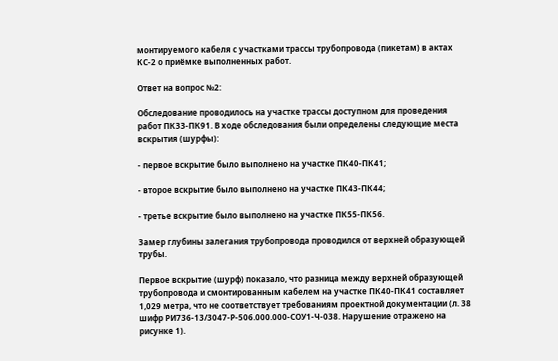монтируемого кабеля с участками трассы трубопровода (пикетам) в актах КС-2 о приёмке выполненных работ.

Ответ на вопрос №2:

Обследование проводилось на участке трассы доступном для проведения работ ПКЗЗ-ПК91. В ходе обследования были определены следующие места вскрытия (шурфы):

- первое вскрытие было выполнено на участке ПК40-ПК41;

- второе вскрытие было выполнено на участке ПК43-ПК44;

- третье вскрытие было выполнено на участке ПК55-ПК56.

Замер глубины залегания трубопровода проводился от верхней образующей трубы.

Первое вскрытие (шурф) показало, что разница между верхней образующей трубопровода и смонтированным кабелем на участке ПК40-ПК41 составляет 1,029 метра, что не соответствует требованиям проектной документации (л. 38 шифр РИ736-13/3047-Р-506.000.000-СОУ1-Ч-038. Нарушение отражено на рисунке 1).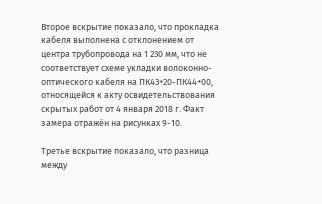Второе вскрытие показало, что прокладка кабеля выполнена с отклонением от центра трубопровода на 1 230 мм, что не соответствует схеме укладки волоконно-оптического кабеля на ПК43+20-ПК44+00, относящейся к акту освидетельствования скрытых работ от 4 января 2018 г. Факт замера отражён на рисунках 9-10.

Третье вскрытие показало, что разница между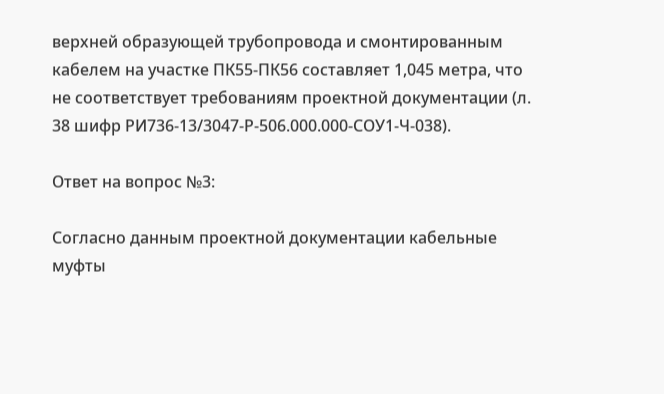верхней образующей трубопровода и смонтированным кабелем на участке ПК55-ПК56 составляет 1,045 метра, что не соответствует требованиям проектной документации (л. 38 шифр РИ736-13/3047-Р-506.000.000-СОУ1-Ч-038).

Ответ на вопрос №3:

Согласно данным проектной документации кабельные муфты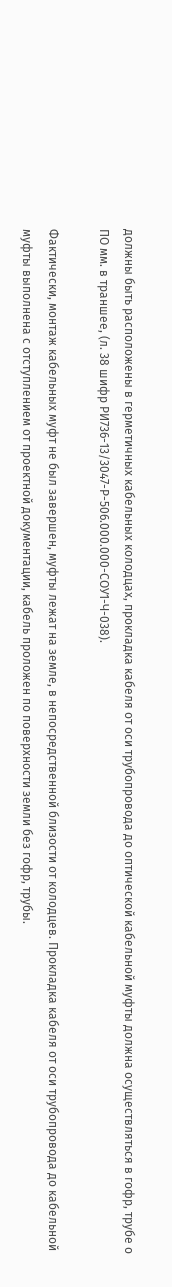должны быть расположены в герметичных кабельных колодцах, прокладка кабеля от оси трубопровода до оптической кабельной муфты должна осуществляться в гофр, трубе о ПО мм. в траншее, (л. 38 шифр РИ736-13/3047-Р-506.000.000-СОУ1-Ч-038).

Фактически, монтаж кабельных муфт не был завершен, муфты лежат на земле, в непосредственной близости от колодцев. Прокладка кабеля от оси трубопровода до кабельной муфты выполнена с отступлением от проектной документации, кабель проложен по поверхности земли без гофр, трубы.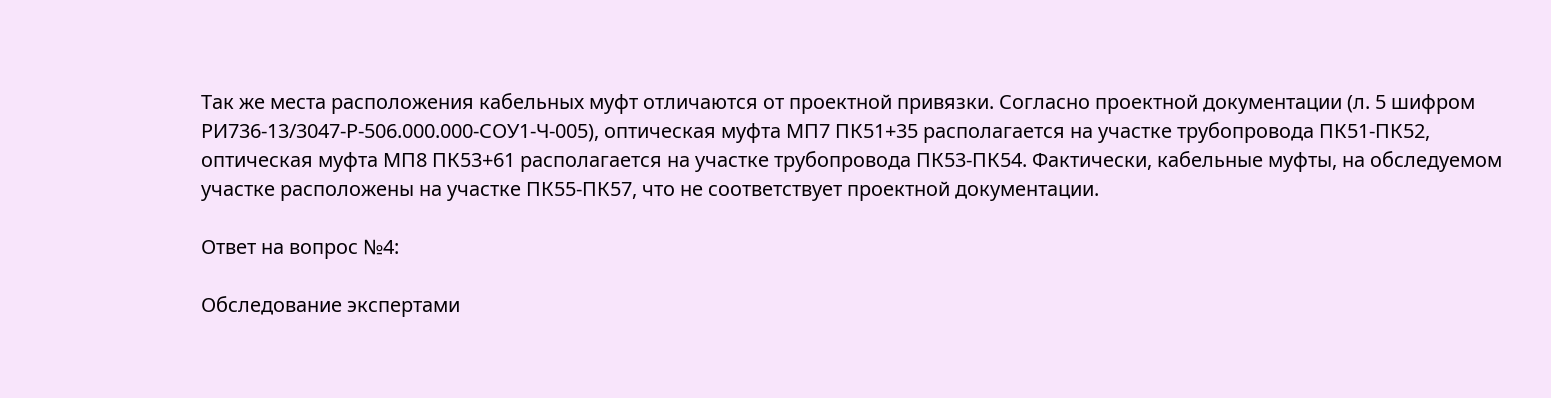Так же места расположения кабельных муфт отличаются от проектной привязки. Согласно проектной документации (л. 5 шифром РИ736-13/3047-Р-506.000.000-СОУ1-Ч-005), оптическая муфта МП7 ПК51+35 располагается на участке трубопровода ПК51-ПК52, оптическая муфта МП8 ПК53+61 располагается на участке трубопровода ПК53-ПК54. Фактически, кабельные муфты, на обследуемом участке расположены на участке ПК55-ПК57, что не соответствует проектной документации.

Ответ на вопрос №4:

Обследование экспертами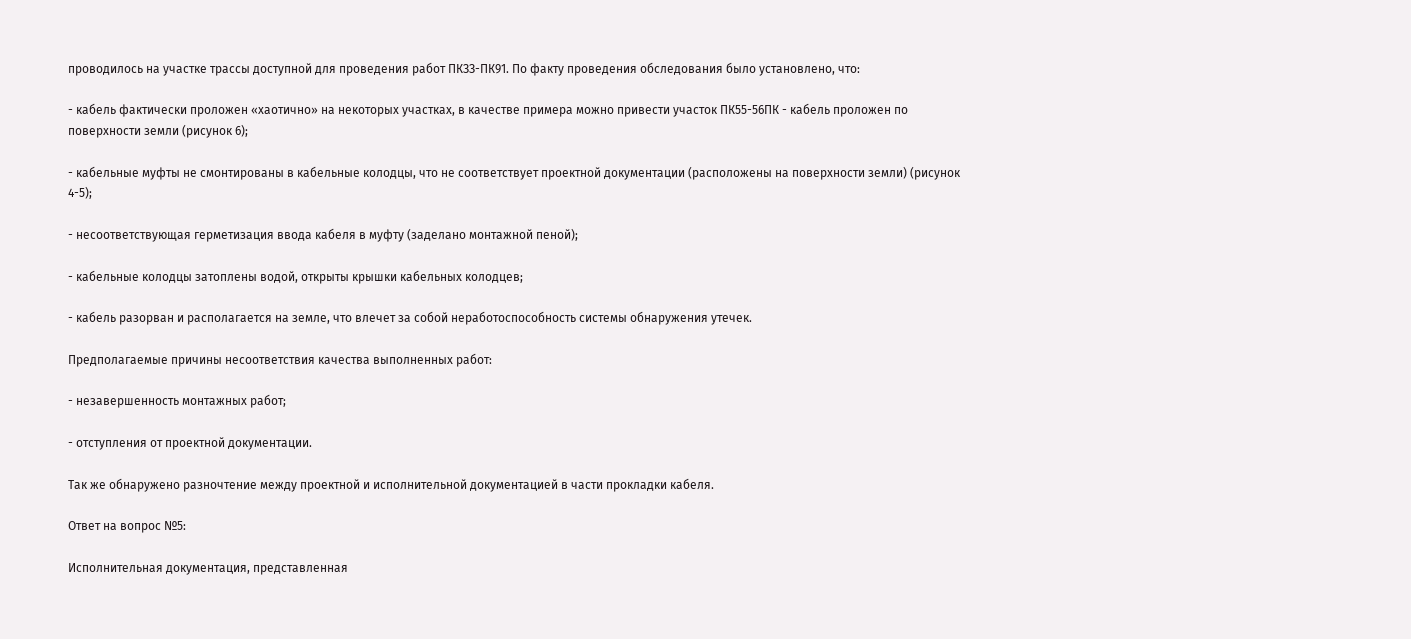проводилось на участке трассы доступной для проведения работ ПКЗЗ-ПК91. По факту проведения обследования было установлено, что:

- кабель фактически проложен «хаотично» на некоторых участках, в качестве примера можно привести участок ПК55-56ПК - кабель проложен по поверхности земли (рисунок 6);

- кабельные муфты не смонтированы в кабельные колодцы, что не соответствует проектной документации (расположены на поверхности земли) (рисунок 4-5);

- несоответствующая герметизация ввода кабеля в муфту (заделано монтажной пеной);

- кабельные колодцы затоплены водой, открыты крышки кабельных колодцев;

- кабель разорван и располагается на земле, что влечет за собой неработоспособность системы обнаружения утечек.

Предполагаемые причины несоответствия качества выполненных работ:

- незавершенность монтажных работ;

- отступления от проектной документации.

Так же обнаружено разночтение между проектной и исполнительной документацией в части прокладки кабеля.

Ответ на вопрос №5:

Исполнительная документация, представленная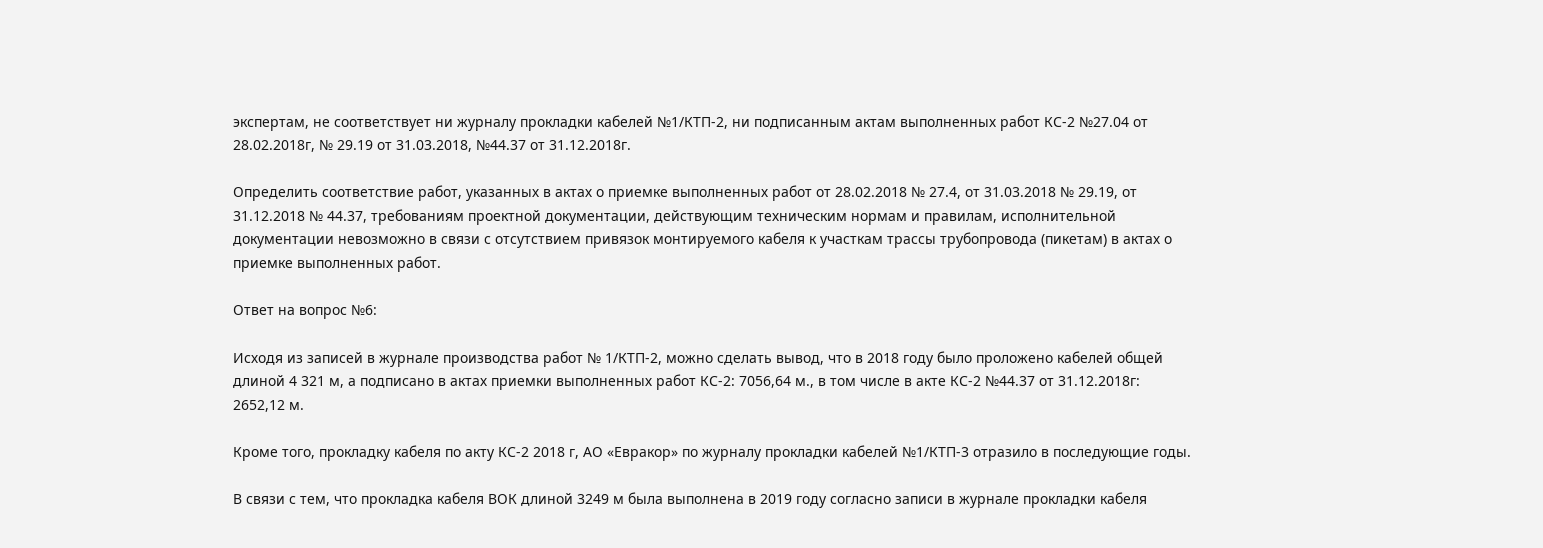экспертам, не соответствует ни журналу прокладки кабелей №1/КТП-2, ни подписанным актам выполненных работ КС-2 №27.04 от 28.02.2018г, № 29.19 от 31.03.2018, №44.37 от 31.12.2018г.

Определить соответствие работ, указанных в актах о приемке выполненных работ от 28.02.2018 № 27.4, от 31.03.2018 № 29.19, от 31.12.2018 № 44.37, требованиям проектной документации, действующим техническим нормам и правилам, исполнительной документации невозможно в связи с отсутствием привязок монтируемого кабеля к участкам трассы трубопровода (пикетам) в актах о приемке выполненных работ.

Ответ на вопрос №6:

Исходя из записей в журнале производства работ № 1/КТП-2, можно сделать вывод, что в 2018 году было проложено кабелей общей длиной 4 321 м, а подписано в актах приемки выполненных работ КС-2: 7056,64 м., в том числе в акте КС-2 №44.37 от 31.12.2018г: 2652,12 м.

Кроме того, прокладку кабеля по акту КС-2 2018 г, АО «Евракор» по журналу прокладки кабелей №1/КТП-3 отразило в последующие годы.

В связи с тем, что прокладка кабеля ВОК длиной 3249 м была выполнена в 2019 году согласно записи в журнале прокладки кабеля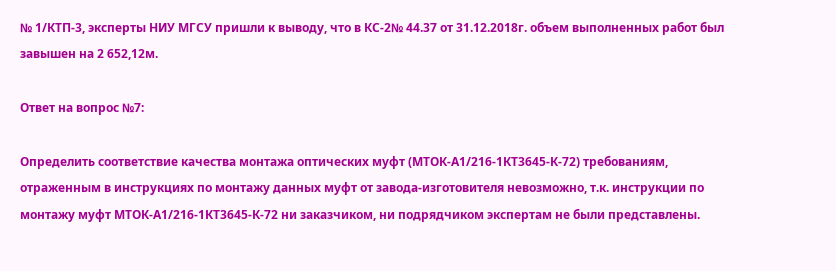№ 1/КТП-3, эксперты НИУ МГСУ пришли к выводу, что в КС-2№ 44.37 от 31.12.2018г. объем выполненных работ был завышен на 2 652,12м.

Ответ на вопрос №7:

Определить соответствие качества монтажа оптических муфт (МТОК-А1/216-1КТ3645-К-72) требованиям, отраженным в инструкциях по монтажу данных муфт от завода-изготовителя невозможно, т.к. инструкции по монтажу муфт МТОК-А1/216-1КТ3645-К-72 ни заказчиком, ни подрядчиком экспертам не были представлены.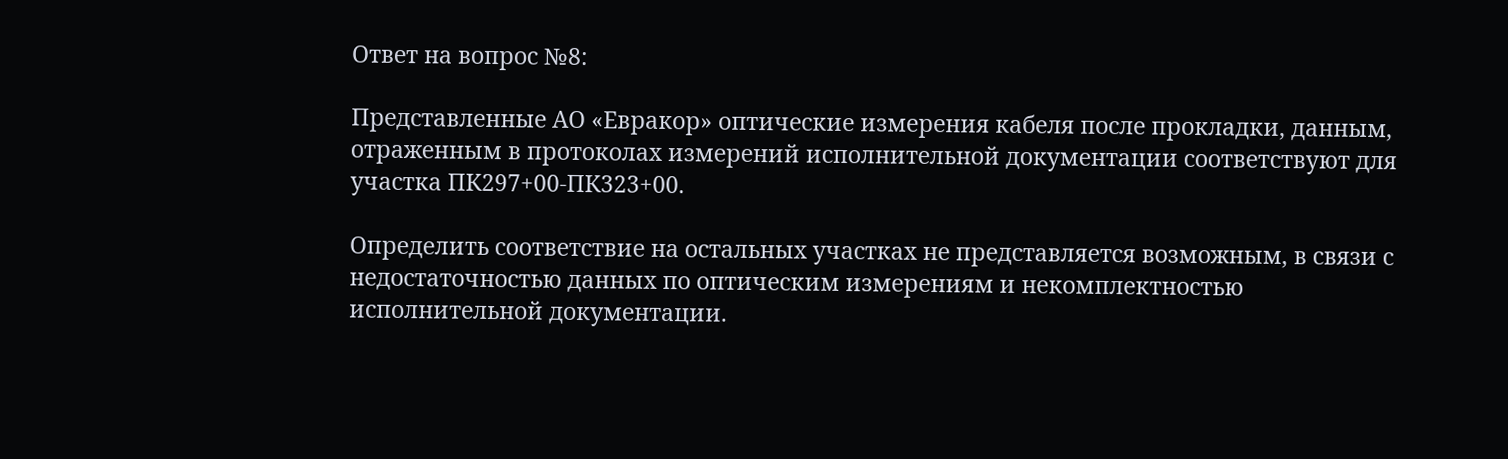Ответ на вопрос №8:

Представленные АО «Евракор» оптические измерения кабеля после прокладки, данным, отраженным в протоколах измерений исполнительной документации соответствуют для участка ПК297+00-ПК323+00.

Определить соответствие на остальных участках не представляется возможным, в связи с недостаточностью данных по оптическим измерениям и некомплектностью исполнительной документации.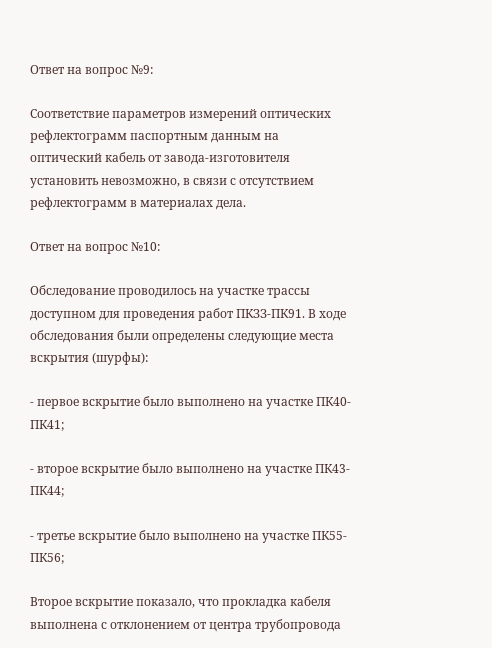Ответ на вопрос №9:

Соответствие параметров измерений оптических рефлектограмм паспортным данным на оптический кабель от завода-изготовителя установить невозможно, в связи с отсутствием рефлектограмм в материалах дела.

Ответ на вопрос №10:

Обследование проводилось на участке трассы доступном для проведения работ ПКЗЗ-ПК91. В ходе обследования были определены следующие места вскрытия (шурфы):

- первое вскрытие было выполнено на участке ПК40-ПК41;

- второе вскрытие было выполнено на участке ПК43-ПК44;

- третье вскрытие было выполнено на участке ПК55-ПК56;

Второе вскрытие показало, что прокладка кабеля выполнена с отклонением от центра трубопровода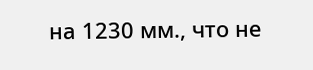на 1230 мм., что не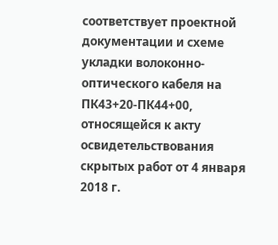соответствует проектной документации и схеме укладки волоконно-оптического кабеля на ПК43+20-ПК44+00, относящейся к акту освидетельствования скрытых работ от 4 января 2018 г.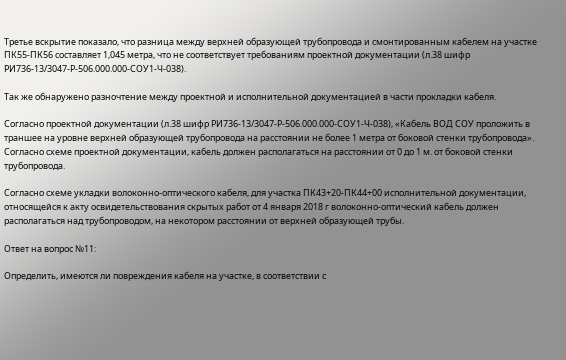Третье вскрытие показало, что разница между верхней образующей трубопровода и смонтированным кабелем на участке ПК55-ПК56 составляет 1,045 метра, что не соответствует требованиям проектной документации (л.38 шифр РИ736-13/3047-Р-506.000.000-СОУ1-Ч-038).

Так же обнаружено разночтение между проектной и исполнительной документацией в части прокладки кабеля.

Согласно проектной документации (л.38 шифр РИ736-13/3047-Р-506.000.000-СОУ1-Ч-038), «Кабель ВОД СОУ проложить в траншее на уровне верхней образующей трубопровода на расстоянии не более 1 метра от боковой стенки трубопровода». Согласно схеме проектной документации, кабель должен располагаться на расстоянии от 0 до 1 м. от боковой стенки трубопровода.

Согласно схеме укладки волоконно-оптического кабеля, для участка ПК43+20-ПК44+00 исполнительной документации, относящейся к акту освидетельствования скрытых работ от 4 января 2018 г волоконно-оптический кабель должен располагаться над трубопроводом, на некотором расстоянии от верхней образующей трубы.

Ответ на вопрос №11:

Определить, имеются ли повреждения кабеля на участке, в соответствии с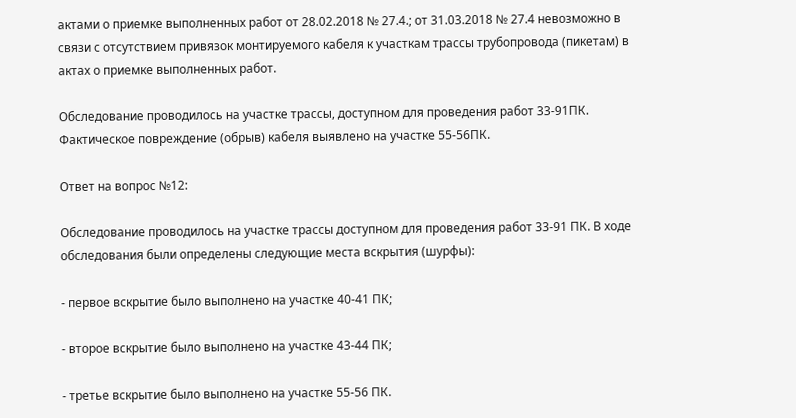актами о приемке выполненных работ от 28.02.2018 № 27.4.; от 31.03.2018 № 27.4 невозможно в связи с отсутствием привязок монтируемого кабеля к участкам трассы трубопровода (пикетам) в актах о приемке выполненных работ.

Обследование проводилось на участке трассы, доступном для проведения работ 33-91ПК. Фактическое повреждение (обрыв) кабеля выявлено на участке 55-56ПК.

Ответ на вопрос №12:

Обследование проводилось на участке трассы доступном для проведения работ 33-91 ПК. В ходе обследования были определены следующие места вскрытия (шурфы):

- первое вскрытие было выполнено на участке 40-41 ПК;

- второе вскрытие было выполнено на участке 43-44 ПК;

- третье вскрытие было выполнено на участке 55-56 ПК.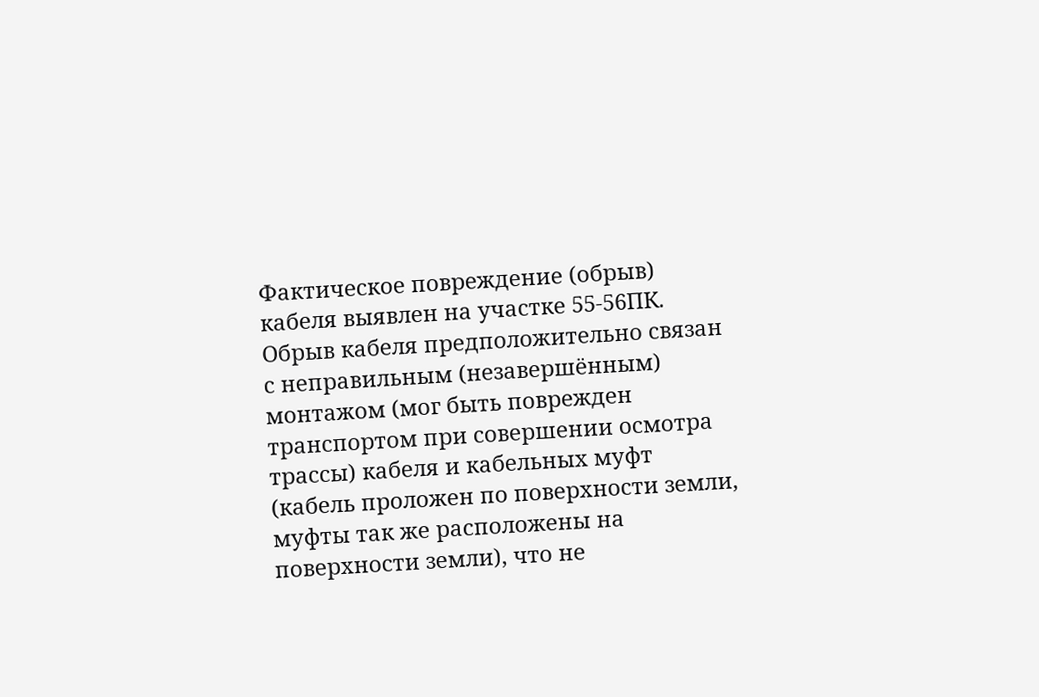Фактическое повреждение (обрыв) кабеля выявлен на участке 55-56ПК. Обрыв кабеля предположительно связан с неправильным (незавершённым) монтажом (мог быть поврежден транспортом при совершении осмотра трассы) кабеля и кабельных муфт (кабель проложен по поверхности земли, муфты так же расположены на поверхности земли), что не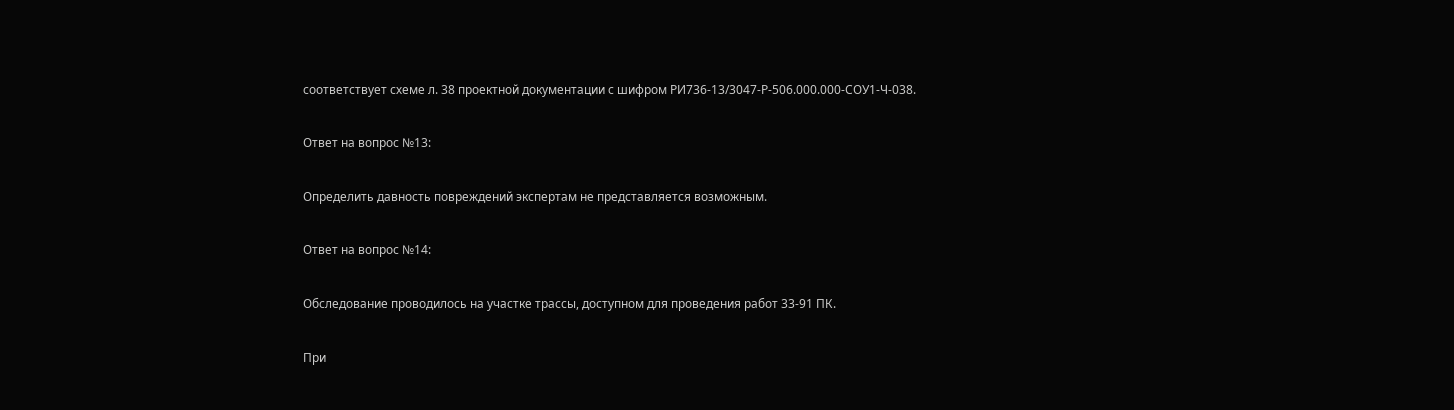соответствует схеме л. 38 проектной документации с шифром РИ736-13/3047-Р-506.000.000-СОУ1-Ч-038.

Ответ на вопрос №13:

Определить давность повреждений экспертам не представляется возможным.

Ответ на вопрос №14:

Обследование проводилось на участке трассы, доступном для проведения работ 33-91 ПК.

При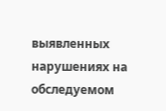выявленных нарушениях на обследуемом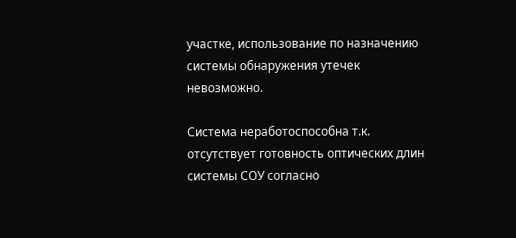участке, использование по назначению системы обнаружения утечек невозможно.

Система неработоспособна т.к. отсутствует готовность оптических длин системы СОУ согласно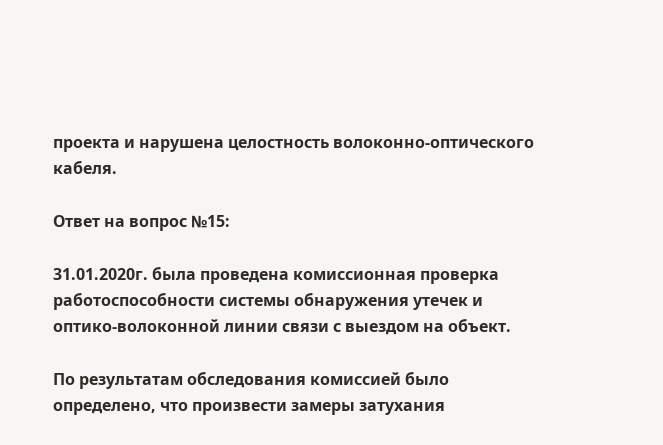проекта и нарушена целостность волоконно-оптического кабеля.

Ответ на вопрос №15:

31.01.2020г. была проведена комиссионная проверка работоспособности системы обнаружения утечек и оптико-волоконной линии связи с выездом на объект.

По результатам обследования комиссией было определено, что произвести замеры затухания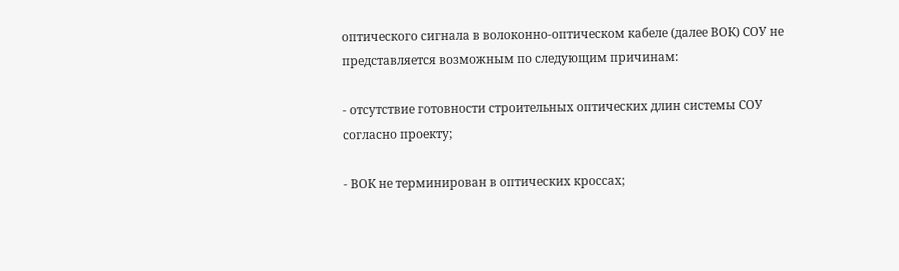оптического сигнала в волоконно-оптическом кабеле (далее ВОК) СОУ не представляется возможным по следующим причинам:

- отсутствие готовности строительных оптических длин системы СОУ согласно проекту;

- ВОК не терминирован в оптических кроссах;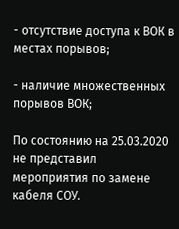- отсутствие доступа к ВОК в местах порывов;

- наличие множественных порывов ВОК;

По состоянию на 25.03.2020 не представил мероприятия по замене кабеля СОУ.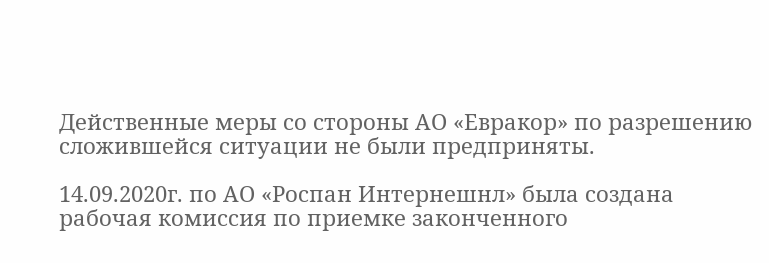Действенные меры со стороны АО «Евракор» по разрешению сложившейся ситуации не были предприняты.

14.09.2020г. по АО «Роспан Интернешнл» была создана рабочая комиссия по приемке законченного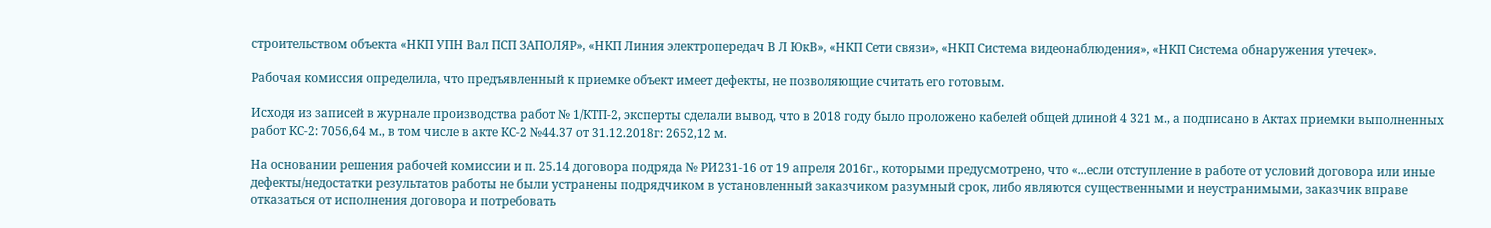строительством объекта «НКП УПН Вал ПСП ЗАПОЛЯР», «НКП Линия электропередач В Л ЮкВ», «НКП Сети связи», «НКП Система видеонаблюдения», «НКП Система обнаружения утечек».

Рабочая комиссия определила, что предъявленный к приемке объект имеет дефекты, не позволяющие считать его готовым.

Исходя из записей в журнале производства работ № 1/КТП-2, эксперты сделали вывод, что в 2018 году было проложено кабелей общей длиной 4 321 м., а подписано в Актах приемки выполненных работ КС-2: 7056,64 м., в том числе в акте КС-2 №44.37 от 31.12.2018г: 2652,12 м.

На основании решения рабочей комиссии и п. 25.14 договора подряда № РИ231-16 от 19 апреля 2016г., которыми предусмотрено, что «...если отступление в работе от условий договора или иные дефекты/недостатки результатов работы не были устранены подрядчиком в установленный заказчиком разумный срок, либо являются существенными и неустранимыми, заказчик вправе отказаться от исполнения договора и потребовать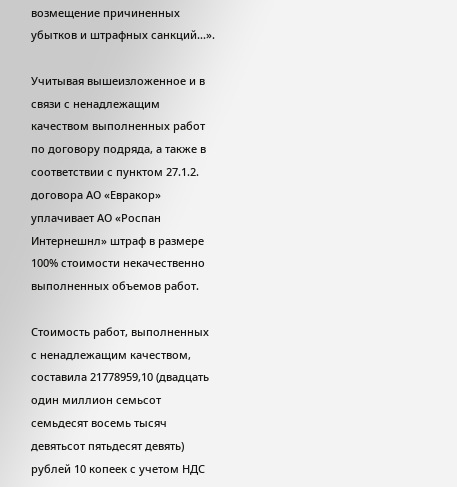возмещение причиненных убытков и штрафных санкций...».

Учитывая вышеизложенное и в связи с ненадлежащим качеством выполненных работ по договору подряда, а также в соответствии с пунктом 27.1.2. договора АО «Евракор» уплачивает АО «Роспан Интернешнл» штраф в размере 100% стоимости некачественно выполненных объемов работ.

Стоимость работ, выполненных с ненадлежащим качеством, составила 21778959,10 (двадцать один миллион семьсот семьдесят восемь тысяч девятьсот пятьдесят девять) рублей 10 копеек с учетом НДС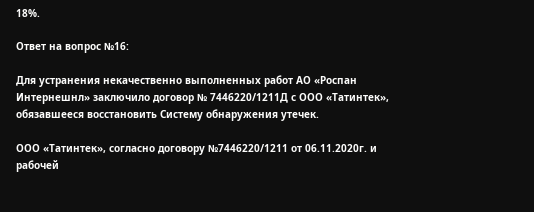18%.

Ответ на вопрос №16:

Для устранения некачественно выполненных работ АО «Роспан Интернешнл» заключило договор № 7446220/1211Д с ООО «Татинтек», обязавшееся восстановить Систему обнаружения утечек.

ООО «Татинтек», согласно договору №7446220/1211 от 06.11.2020г. и рабочей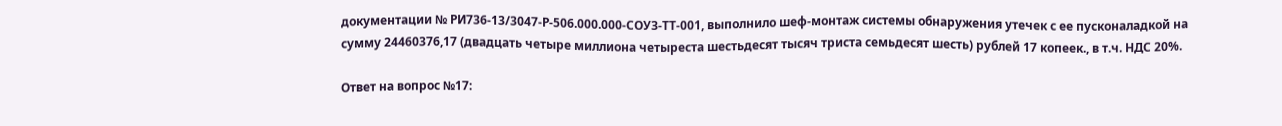документации № РИ736-13/3047-Р-506.000.000-СОУЗ-ТТ-001, выполнило шеф-монтаж системы обнаружения утечек с ее пусконаладкой на сумму 24460376,17 (двадцать четыре миллиона четыреста шестьдесят тысяч триста семьдесят шесть) рублей 17 копеек., в т.ч. НДС 20%.

Ответ на вопрос №17: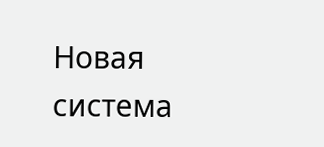Новая система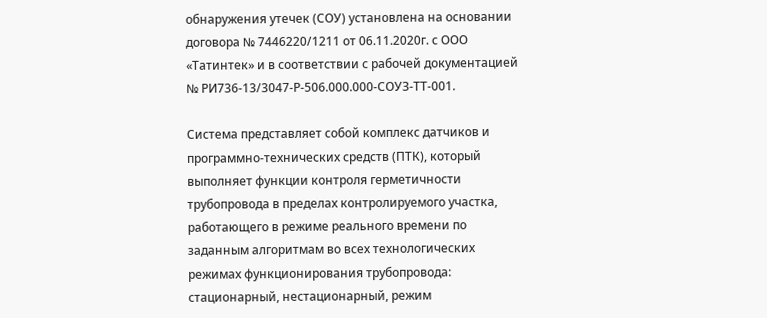обнаружения утечек (СОУ) установлена на основании договора № 7446220/1211 от 06.11.2020г. с ООО «Татинтек» и в соответствии с рабочей документацией № РИ736-13/3047-Р-506.000.000-СОУЗ-ТТ-001.

Система представляет собой комплекс датчиков и программно-технических средств (ПТК), который выполняет функции контроля герметичности трубопровода в пределах контролируемого участка, работающего в режиме реального времени по заданным алгоритмам во всех технологических режимах функционирования трубопровода: стационарный, нестационарный, режим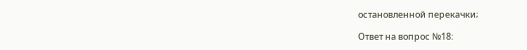остановленной перекачки;

Ответ на вопрос №18: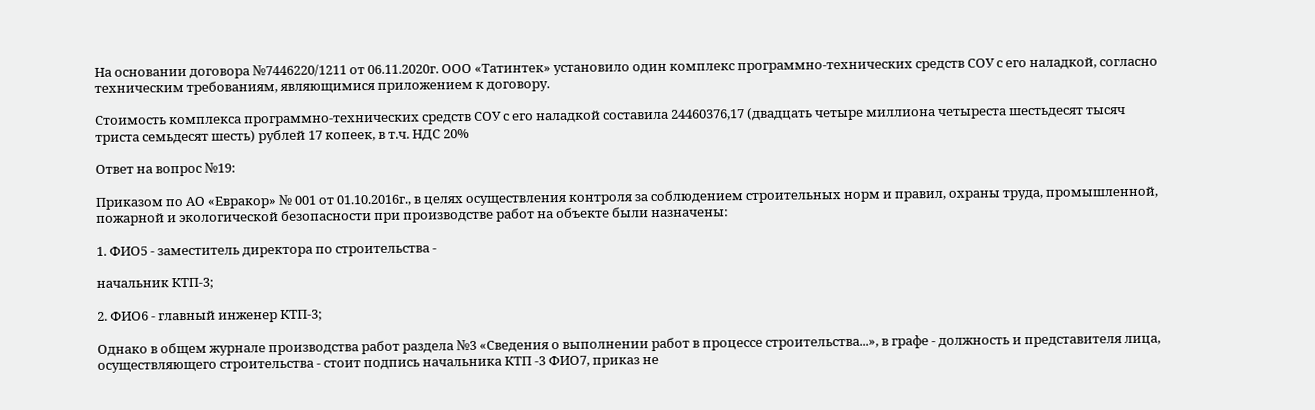На основании договора №7446220/1211 от 06.11.2020г. ООО «Татинтек» установило один комплекс программно-технических средств СОУ с его наладкой, согласно техническим требованиям, являющимися приложением к договору.

Стоимость комплекса программно-технических средств СОУ с его наладкой составила 24460376,17 (двадцать четыре миллиона четыреста шестьдесят тысяч триста семьдесят шесть) рублей 17 копеек, в т.ч. НДС 20%

Ответ на вопрос №19:

Приказом по АО «Евракор» № 001 от 01.10.2016г., в целях осуществления контроля за соблюдением строительных норм и правил, охраны труда, промышленной, пожарной и экологической безопасности при производстве работ на объекте были назначены:

1. ФИО5 - заместитель директора по строительства -

начальник КТП-3;

2. ФИО6 - главный инженер КТП-3;

Однако в общем журнале производства работ раздела №3 «Сведения о выполнении работ в процессе строительства...», в графе - должность и представителя лица, осуществляющего строительства - стоит подпись начальника КТП -3 ФИО7, приказ не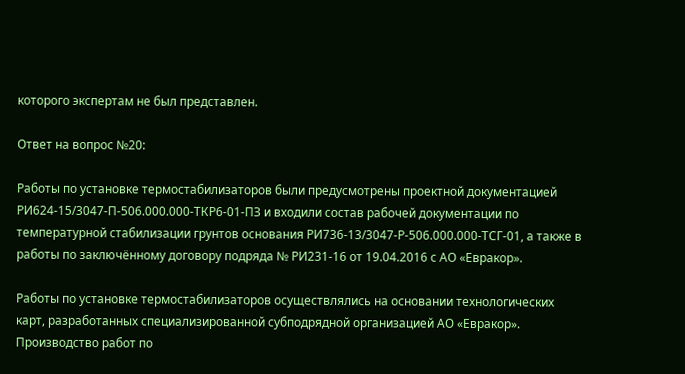которого экспертам не был представлен.

Ответ на вопрос №20:

Работы по установке термостабилизаторов были предусмотрены проектной документацией РИ624-15/3047-П-506.000.000-ТКР6-01-ПЗ и входили состав рабочей документации по температурной стабилизации грунтов основания РИ736-13/3047-Р-506.000.000-ТСГ-01, а также в работы по заключённому договору подряда № РИ231-16 от 19.04.2016 с АО «Евракор».

Работы по установке термостабилизаторов осуществлялись на основании технологических карт, разработанных специализированной субподрядной организацией АО «Евракор». Производство работ по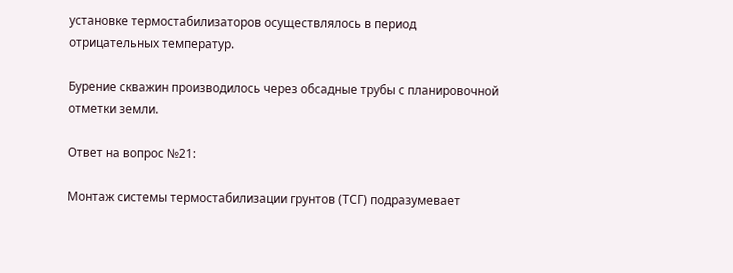установке термостабилизаторов осуществлялось в период отрицательных температур.

Бурение скважин производилось через обсадные трубы с планировочной отметки земли.

Ответ на вопрос №21:

Монтаж системы термостабилизации грунтов (ТСГ) подразумевает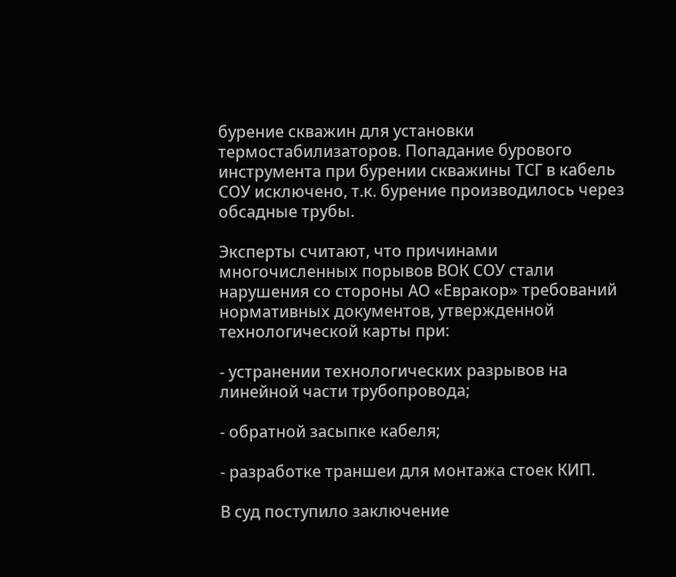бурение скважин для установки термостабилизаторов. Попадание бурового инструмента при бурении скважины ТСГ в кабель СОУ исключено, т.к. бурение производилось через обсадные трубы.

Эксперты считают, что причинами многочисленных порывов ВОК СОУ стали нарушения со стороны АО «Евракор» требований нормативных документов, утвержденной технологической карты при:

- устранении технологических разрывов на линейной части трубопровода;

- обратной засыпке кабеля;

- разработке траншеи для монтажа стоек КИП.

В суд поступило заключение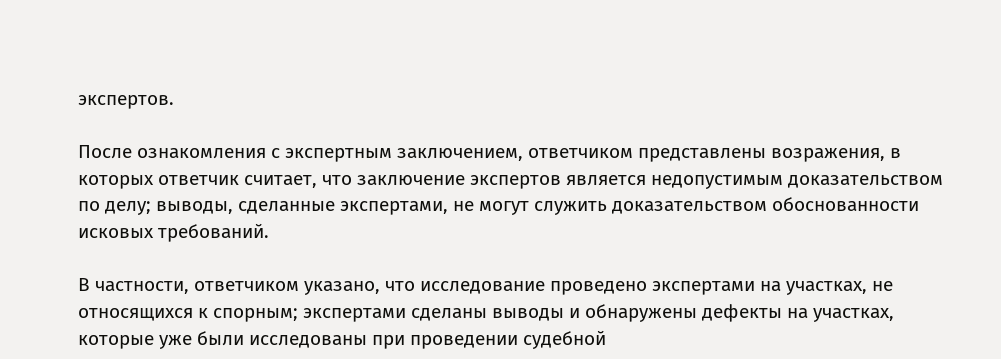экспертов.

После ознакомления с экспертным заключением, ответчиком представлены возражения, в которых ответчик считает, что заключение экспертов является недопустимым доказательством по делу; выводы, сделанные экспертами, не могут служить доказательством обоснованности исковых требований.

В частности, ответчиком указано, что исследование проведено экспертами на участках, не относящихся к спорным; экспертами сделаны выводы и обнаружены дефекты на участках, которые уже были исследованы при проведении судебной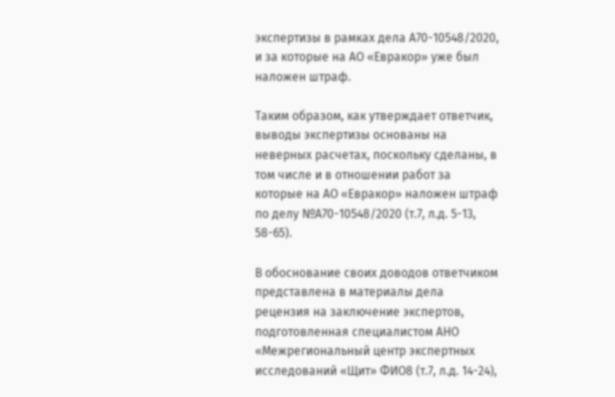экспертизы в рамках дела А70-10548/2020, и за которые на АО «Евракор» уже был наложен штраф.

Таким образом, как утверждает ответчик, выводы экспертизы основаны на неверных расчетах, поскольку сделаны, в том числе и в отношении работ за которые на АО «Евракор» наложен штраф по делу №А70-10548/2020 (т.7, л.д. 5-13, 58-65).

В обоснование своих доводов ответчиком представлена в материалы дела рецензия на заключение экспертов, подготовленная специалистом АНО «Межрегиональный центр экспертных исследований «Щит» ФИО8 (т.7, л.д. 14-24),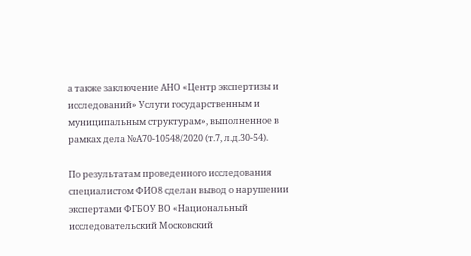а также заключение АНО «Центр экспертизы и исследований» Услуги государственным и муниципальным структурам», выполненное в рамках дела №А70-10548/2020 (т.7, л.д.30-54).

По результатам проведенного исследования специалистом ФИО8 сделан вывод о нарушении экспертами ФГБОУ ВО «Национальный исследовательский Московский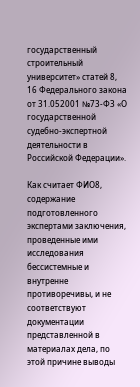государственный строительный университет» статей 8, 16 Федерального закона от 31.052001 №73-ФЗ «О государственной судебно-экспертной деятельности в Российской Федерации».

Как считает ФИО8, содержание подготовленного экспертами заключения, проведенные ими исследования бессистемные и внутренне противоречивы, и не соответствуют документации представленной в материалах дела, по этой причине выводы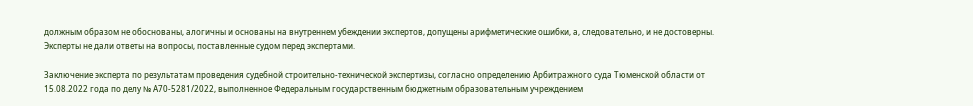должным образом не обоснованы, алогичны и основаны на внутреннем убеждении экспертов, допущены арифметические ошибки, а, следовательно, и не достоверны. Эксперты не дали ответы на вопросы, поставленные судом перед экспертами.

Заключение эксперта по результатам проведения судебной строительно-технической экспертизы, согласно определению Арбитражного суда Тюменской области от 15.08.2022 года по делу № А70-5281/2022, выполненное Федеральным государственным бюджетным образовательным учреждением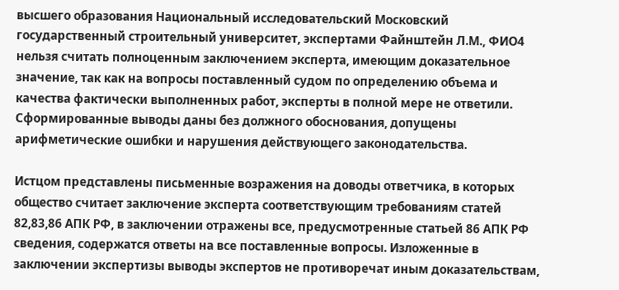высшего образования Национальный исследовательский Московский государственный строительный университет, экспертами Файнштейн Л.М., ФИО4 нельзя считать полноценным заключением эксперта, имеющим доказательное значение, так как на вопросы поставленный судом по определению объема и качества фактически выполненных работ, эксперты в полной мере не ответили. Сформированные выводы даны без должного обоснования, допущены арифметические ошибки и нарушения действующего законодательства.

Истцом представлены письменные возражения на доводы ответчика, в которых общество считает заключение эксперта соответствующим требованиям статей 82,83,86 АПК РФ, в заключении отражены все, предусмотренные статьей 86 АПК РФ сведения, содержатся ответы на все поставленные вопросы. Изложенные в заключении экспертизы выводы экспертов не противоречат иным доказательствам,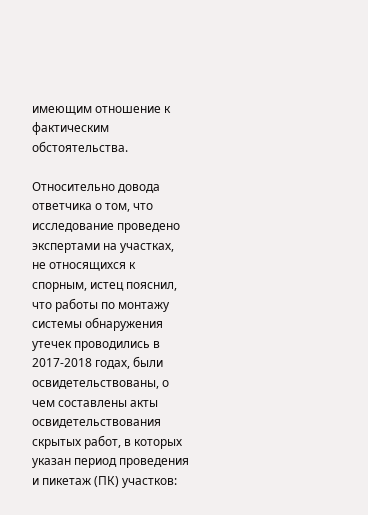имеющим отношение к фактическим обстоятельства.

Относительно довода ответчика о том, что исследование проведено экспертами на участках, не относящихся к спорным, истец пояснил, что работы по монтажу системы обнаружения утечек проводились в 2017-2018 годах, были освидетельствованы, о чем составлены акты освидетельствования скрытых работ, в которых указан период проведения и пикетаж (ПК) участков: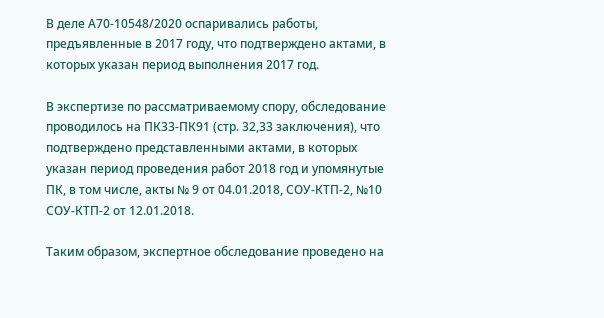В деле А70-10548/2020 оспаривались работы, предъявленные в 2017 году, что подтверждено актами, в которых указан период выполнения 2017 год.

В экспертизе по рассматриваемому спору, обследование проводилось на ПК33-ПК91 (стр. 32,33 заключения), что подтверждено представленными актами, в которых указан период проведения работ 2018 год и упомянутые ПК, в том числе, акты № 9 от 04.01.2018, СОУ-КТП-2, №10 СОУ-КТП-2 от 12.01.2018.

Таким образом, экспертное обследование проведено на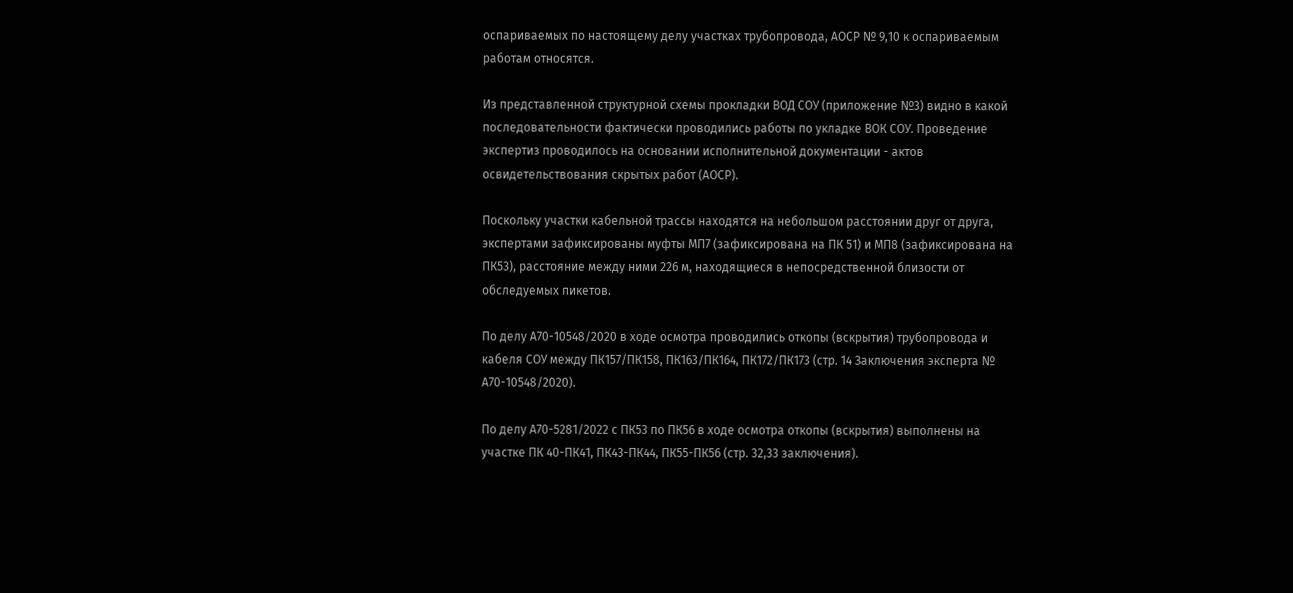оспариваемых по настоящему делу участках трубопровода, АОСР № 9,10 к оспариваемым работам относятся.

Из представленной структурной схемы прокладки ВОД СОУ (приложение №3) видно в какой последовательности фактически проводились работы по укладке ВОК СОУ. Проведение экспертиз проводилось на основании исполнительной документации - актов освидетельствования скрытых работ (АОСР).

Поскольку участки кабельной трассы находятся на небольшом расстоянии друг от друга, экспертами зафиксированы муфты МП7 (зафиксирована на ПК 51) и МП8 (зафиксирована на ПК53), расстояние между ними 226 м, находящиеся в непосредственной близости от обследуемых пикетов.

По делу А70-10548/2020 в ходе осмотра проводились откопы (вскрытия) трубопровода и кабеля СОУ между ПК157/ПК158, ПК163/ПК164, ПК172/ПК173 (стр. 14 Заключения эксперта № А70-10548/2020).

По делу А70-5281/2022 с ПК53 по ПК56 в ходе осмотра откопы (вскрытия) выполнены на участке ПК 40-ПК41, ПК43-ПК44, ПК55-ПК56 (стр. 32,33 заключения).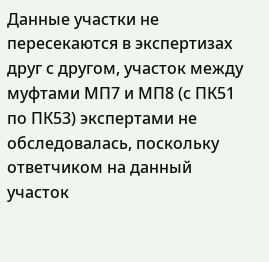Данные участки не пересекаются в экспертизах друг с другом, участок между муфтами МП7 и МП8 (с ПК51 по ПК53) экспертами не обследовалась, поскольку ответчиком на данный участок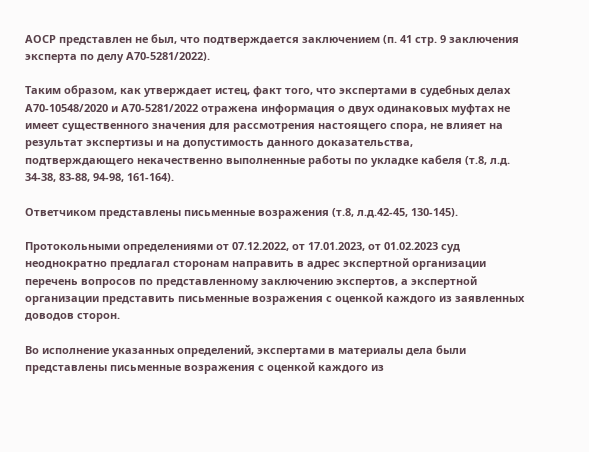АОСР представлен не был, что подтверждается заключением (п. 41 стр. 9 заключения эксперта по делу А70-5281/2022).

Таким образом, как утверждает истец, факт того, что экспертами в судебных делах А70-10548/2020 и А70-5281/2022 отражена информация о двух одинаковых муфтах не имеет существенного значения для рассмотрения настоящего спора, не влияет на результат экспертизы и на допустимость данного доказательства, подтверждающего некачественно выполненные работы по укладке кабеля (т.8, л.д. 34-38, 83-88, 94-98, 161-164).

Ответчиком представлены письменные возражения (т.8, л.д.42-45, 130-145).

Протокольными определениями от 07.12.2022, от 17.01.2023, от 01.02.2023 суд неоднократно предлагал сторонам направить в адрес экспертной организации перечень вопросов по представленному заключению экспертов, а экспертной организации представить письменные возражения с оценкой каждого из заявленных доводов сторон.

Во исполнение указанных определений, экспертами в материалы дела были представлены письменные возражения с оценкой каждого из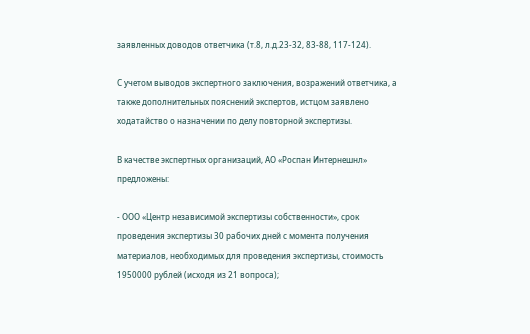заявленных доводов ответчика (т.8, л.д.23-32, 83-88, 117-124).

С учетом выводов экспертного заключения, возражений ответчика, а также дополнительных пояснений экспертов, истцом заявлено ходатайство о назначении по делу повторной экспертизы.

В качестве экспертных организаций, АО «Роспан Интернешнл» предложены:

- ООО «Центр независимой экспертизы собственности», срок проведения экспертизы 30 рабочих дней с момента получения материалов, необходимых для проведения экспертизы, стоимость 1950000 рублей (исходя из 21 вопроса);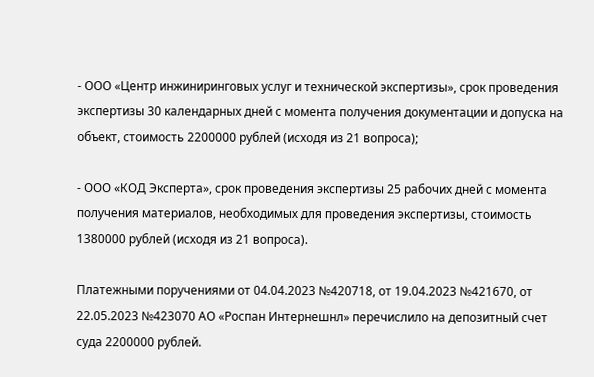- ООО «Центр инжиниринговых услуг и технической экспертизы», срок проведения экспертизы 30 календарных дней с момента получения документации и допуска на объект, стоимость 2200000 рублей (исходя из 21 вопроса);

- ООО «КОД Эксперта», срок проведения экспертизы 25 рабочих дней с момента получения материалов, необходимых для проведения экспертизы, стоимость 1380000 рублей (исходя из 21 вопроса).

Платежными поручениями от 04.04.2023 №420718, от 19.04.2023 №421670, от 22.05.2023 №423070 АО «Роспан Интернешнл» перечислило на депозитный счет суда 2200000 рублей.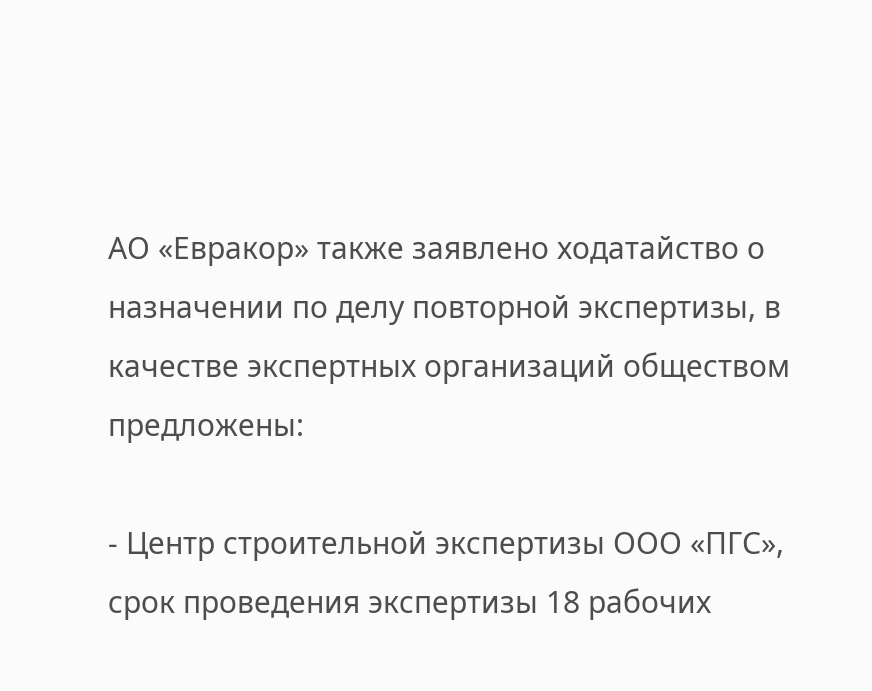АО «Евракор» также заявлено ходатайство о назначении по делу повторной экспертизы, в качестве экспертных организаций обществом предложены:

- Центр строительной экспертизы ООО «ПГС», срок проведения экспертизы 18 рабочих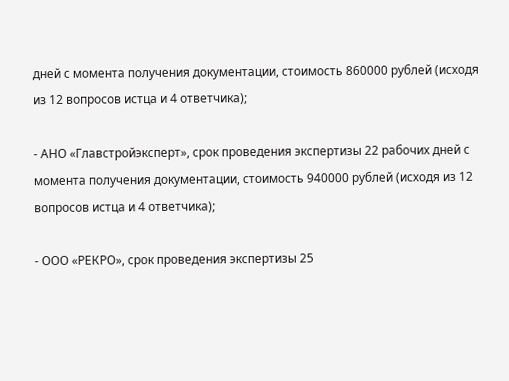дней с момента получения документации, стоимость 860000 рублей (исходя из 12 вопросов истца и 4 ответчика);

- АНО «Главстройэксперт», срок проведения экспертизы 22 рабочих дней с момента получения документации, стоимость 940000 рублей (исходя из 12 вопросов истца и 4 ответчика);

- ООО «РЕКРО», срок проведения экспертизы 25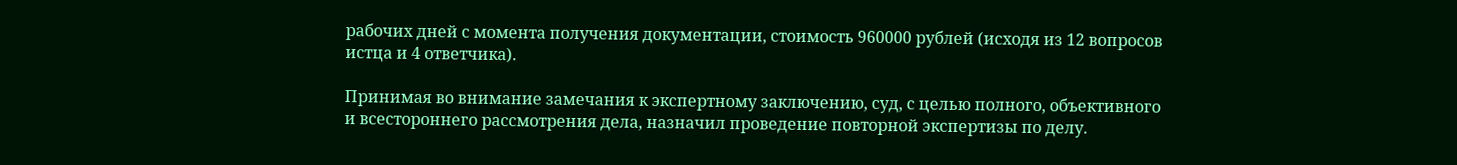рабочих дней с момента получения документации, стоимость 960000 рублей (исходя из 12 вопросов истца и 4 ответчика).

Принимая во внимание замечания к экспертному заключению, суд, с целью полного, объективного и всестороннего рассмотрения дела, назначил проведение повторной экспертизы по делу.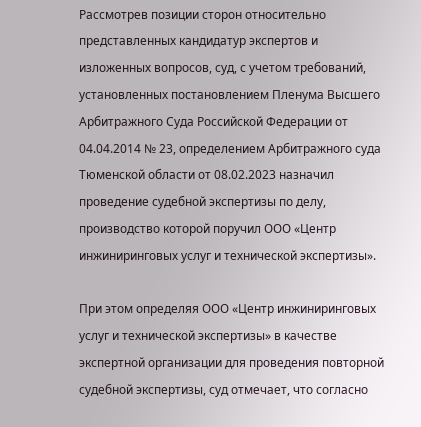Рассмотрев позиции сторон относительно представленных кандидатур экспертов и изложенных вопросов, суд, с учетом требований, установленных постановлением Пленума Высшего Арбитражного Суда Российской Федерации от 04.04.2014 № 23, определением Арбитражного суда Тюменской области от 08.02.2023 назначил проведение судебной экспертизы по делу, производство которой поручил ООО «Центр инжиниринговых услуг и технической экспертизы».

При этом определяя ООО «Центр инжиниринговых услуг и технической экспертизы» в качестве экспертной организации для проведения повторной судебной экспертизы, суд отмечает, что согласно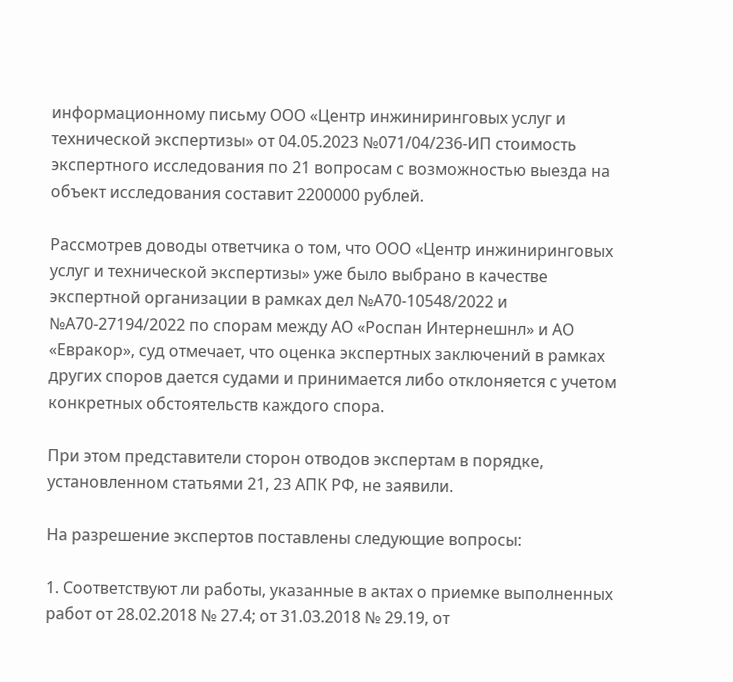информационному письму ООО «Центр инжиниринговых услуг и технической экспертизы» от 04.05.2023 №071/04/236-ИП стоимость экспертного исследования по 21 вопросам с возможностью выезда на объект исследования составит 2200000 рублей.

Рассмотрев доводы ответчика о том, что ООО «Центр инжиниринговых услуг и технической экспертизы» уже было выбрано в качестве экспертной организации в рамках дел №А70-10548/2022 и №А70-27194/2022 по спорам между АО «Роспан Интернешнл» и АО «Евракор», суд отмечает, что оценка экспертных заключений в рамках других споров дается судами и принимается либо отклоняется с учетом конкретных обстоятельств каждого спора.

При этом представители сторон отводов экспертам в порядке, установленном статьями 21, 23 АПК РФ, не заявили.

На разрешение экспертов поставлены следующие вопросы:

1. Соответствуют ли работы, указанные в актах о приемке выполненных работ от 28.02.2018 № 27.4; от 31.03.2018 № 29.19, от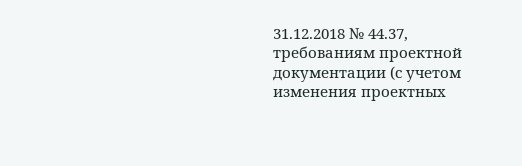31.12.2018 № 44.37, требованиям проектной документации (с учетом изменения проектных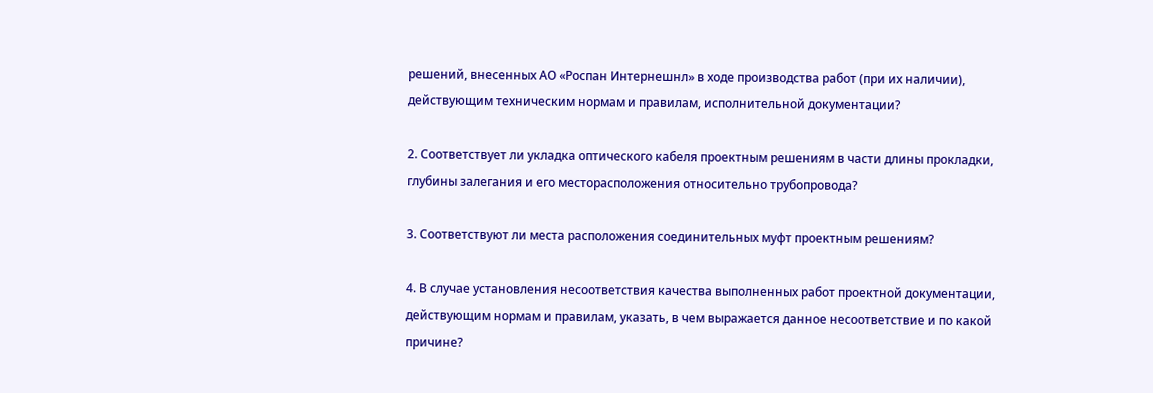решений, внесенных АО «Роспан Интернешнл» в ходе производства работ (при их наличии), действующим техническим нормам и правилам, исполнительной документации?

2. Соответствует ли укладка оптического кабеля проектным решениям в части длины прокладки, глубины залегания и его месторасположения относительно трубопровода?

3. Соответствуют ли места расположения соединительных муфт проектным решениям?

4. В случае установления несоответствия качества выполненных работ проектной документации, действующим нормам и правилам, указать, в чем выражается данное несоответствие и по какой причине?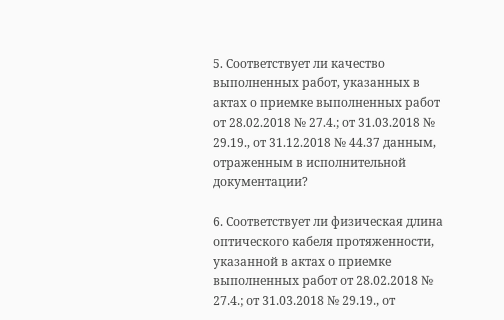5. Соответствует ли качество выполненных работ, указанных в актах о приемке выполненных работ от 28.02.2018 № 27.4.; от 31.03.2018 № 29.19., от 31.12.2018 № 44.37 данным, отраженным в исполнительной документации?

6. Соответствует ли физическая длина оптического кабеля протяженности, указанной в актах о приемке выполненных работ от 28.02.2018 № 27.4.; от 31.03.2018 № 29.19., от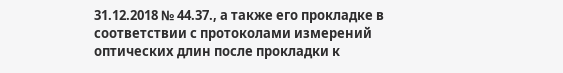31.12.2018 № 44.37., а также его прокладке в соответствии с протоколами измерений оптических длин после прокладки к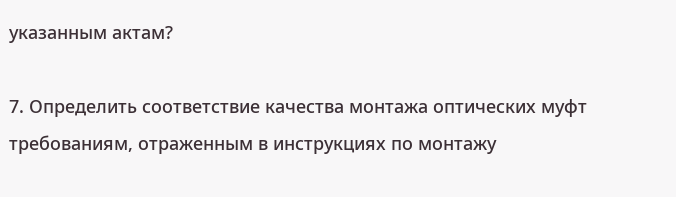указанным актам?

7. Определить соответствие качества монтажа оптических муфт требованиям, отраженным в инструкциях по монтажу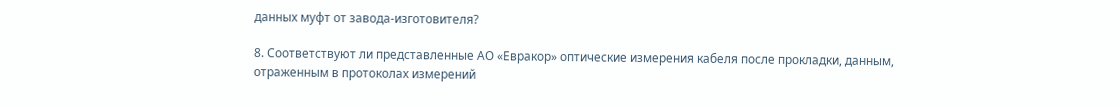данных муфт от завода-изготовителя?

8. Соответствуют ли представленные АО «Евракор» оптические измерения кабеля после прокладки, данным, отраженным в протоколах измерений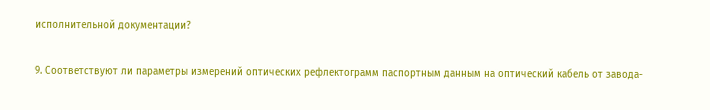исполнительной документации?

9. Соответствуют ли параметры измерений оптических рефлектограмм паспортным данным на оптический кабель от завода-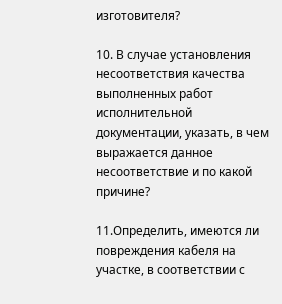изготовителя?

10. В случае установления несоответствия качества выполненных работ исполнительной документации, указать, в чем выражается данное несоответствие и по какой причине?

11.Определить, имеются ли повреждения кабеля на участке, в соответствии с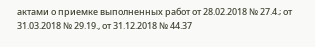актами о приемке выполненных работ от 28.02.2018 № 27.4.; от 31.03.2018 № 29.19., от 31.12.2018 № 44.37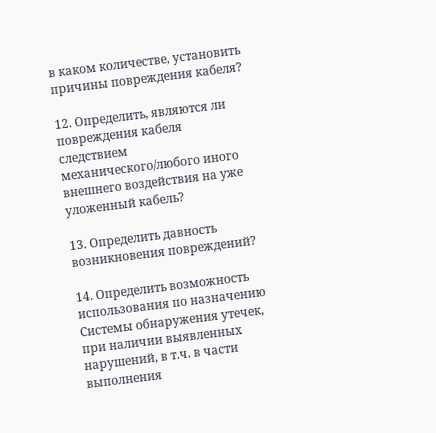в каком количестве, установить причины повреждения кабеля?

12. Определить, являются ли повреждения кабеля следствием механического/любого иного внешнего воздействия на уже уложенный кабель?

13. Определить давность возникновения повреждений?

14. Определить возможность использования по назначению Системы обнаружения утечек, при наличии выявленных нарушений, в т.ч. в части выполнения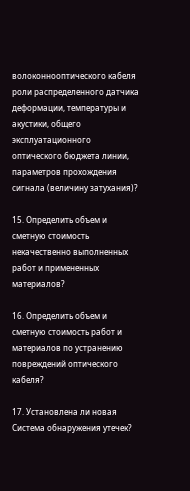волоконнооптического кабеля роли распределенного датчика деформации, температуры и акустики, общего эксплуатационного оптического бюджета линии, параметров прохождения сигнала (величину затухания)?

15. Определить объем и сметную стоимость некачественно выполненных работ и примененных материалов?

16. Определить объем и сметную стоимость работ и материалов по устранению повреждений оптического кабеля?

17. Установлена ли новая Система обнаружения утечек?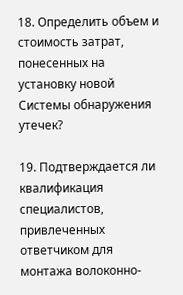18. Определить объем и стоимость затрат, понесенных на установку новой Системы обнаружения утечек?

19. Подтверждается ли квалификация специалистов, привлеченных ответчиком для монтажа волоконно-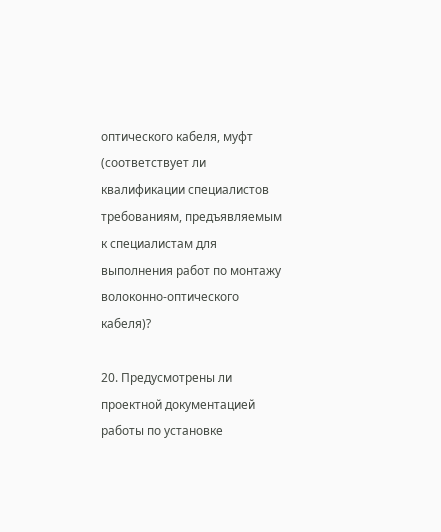оптического кабеля, муфт (соответствует ли квалификации специалистов требованиям, предъявляемым к специалистам для выполнения работ по монтажу волоконно-оптического кабеля)?

20. Предусмотрены ли проектной документацией работы по установке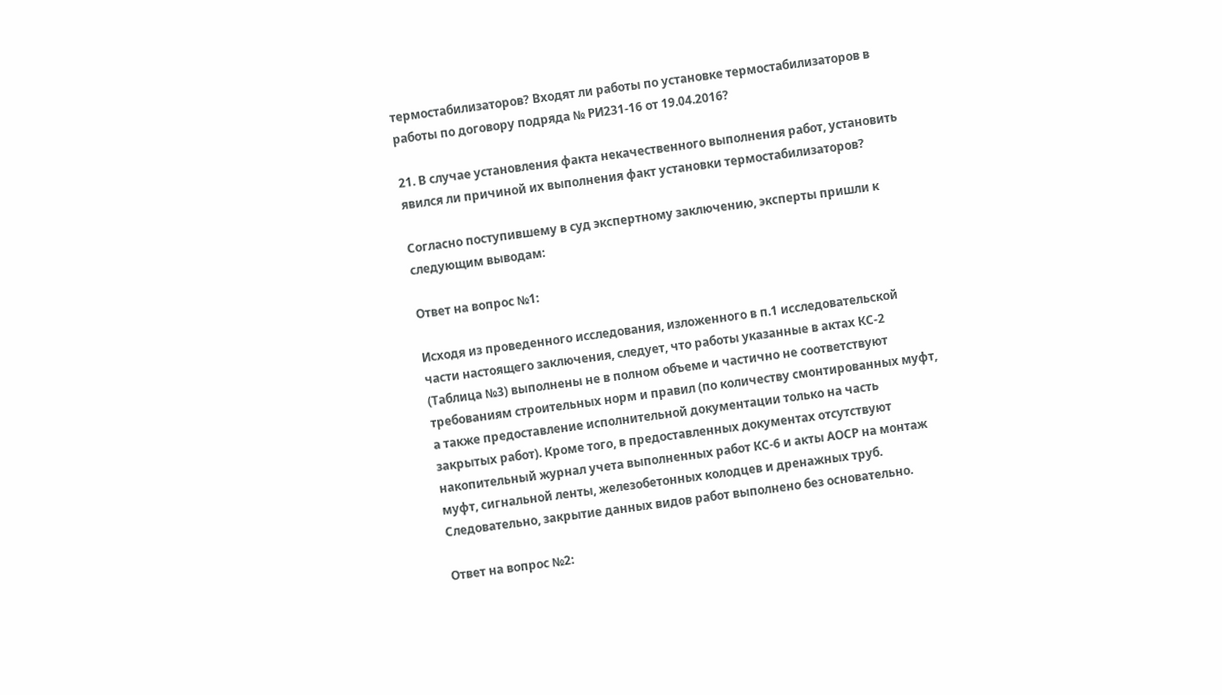термостабилизаторов? Входят ли работы по установке термостабилизаторов в работы по договору подряда № РИ231-16 от 19.04.2016?

21. В случае установления факта некачественного выполнения работ, установить явился ли причиной их выполнения факт установки термостабилизаторов?

Согласно поступившему в суд экспертному заключению, эксперты пришли к следующим выводам:

Ответ на вопрос №1:

Исходя из проведенного исследования, изложенного в п.1 исследовательской части настоящего заключения, следует, что работы указанные в актах КС-2 (Таблица №3) выполнены не в полном объеме и частично не соответствуют требованиям строительных норм и правил (по количеству смонтированных муфт, а также предоставление исполнительной документации только на часть закрытых работ). Кроме того, в предоставленных документах отсутствуют накопительный журнал учета выполненных работ КС-6 и акты АОСР на монтаж муфт, сигнальной ленты, железобетонных колодцев и дренажных труб. Следовательно, закрытие данных видов работ выполнено без основательно.

Ответ на вопрос №2: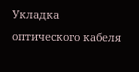Укладка оптического кабеля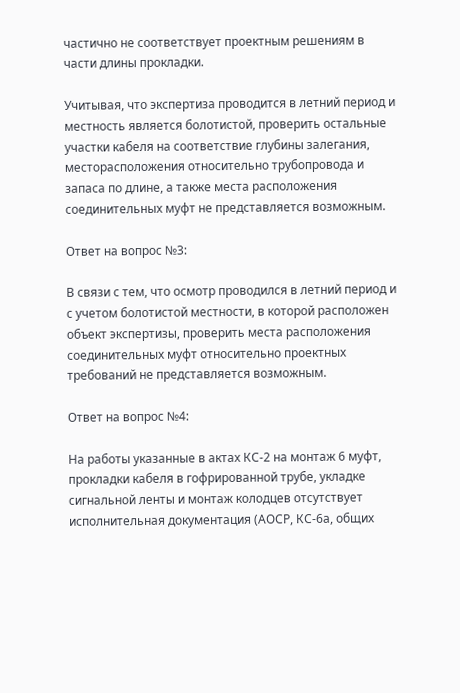частично не соответствует проектным решениям в части длины прокладки.

Учитывая, что экспертиза проводится в летний период и местность является болотистой, проверить остальные участки кабеля на соответствие глубины залегания, месторасположения относительно трубопровода и запаса по длине, а также места расположения соединительных муфт не представляется возможным.

Ответ на вопрос №3:

В связи с тем, что осмотр проводился в летний период и с учетом болотистой местности, в которой расположен объект экспертизы, проверить места расположения соединительных муфт относительно проектных требований не представляется возможным.

Ответ на вопрос №4:

На работы указанные в актах КС-2 на монтаж 6 муфт, прокладки кабеля в гофрированной трубе, укладке сигнальной ленты и монтаж колодцев отсутствует исполнительная документация (АОСР, КС-6а, общих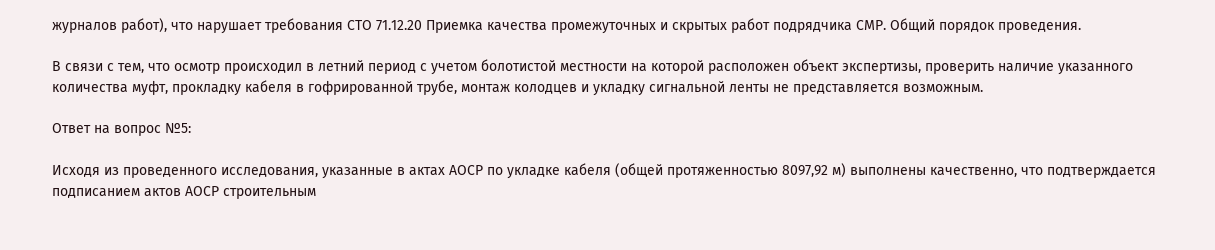журналов работ), что нарушает требования СТО 71.12.20 Приемка качества промежуточных и скрытых работ подрядчика СМР. Общий порядок проведения.

В связи с тем, что осмотр происходил в летний период с учетом болотистой местности на которой расположен объект экспертизы, проверить наличие указанного количества муфт, прокладку кабеля в гофрированной трубе, монтаж колодцев и укладку сигнальной ленты не представляется возможным.

Ответ на вопрос №5:

Исходя из проведенного исследования, указанные в актах АОСР по укладке кабеля (общей протяженностью 8097,92 м) выполнены качественно, что подтверждается подписанием актов АОСР строительным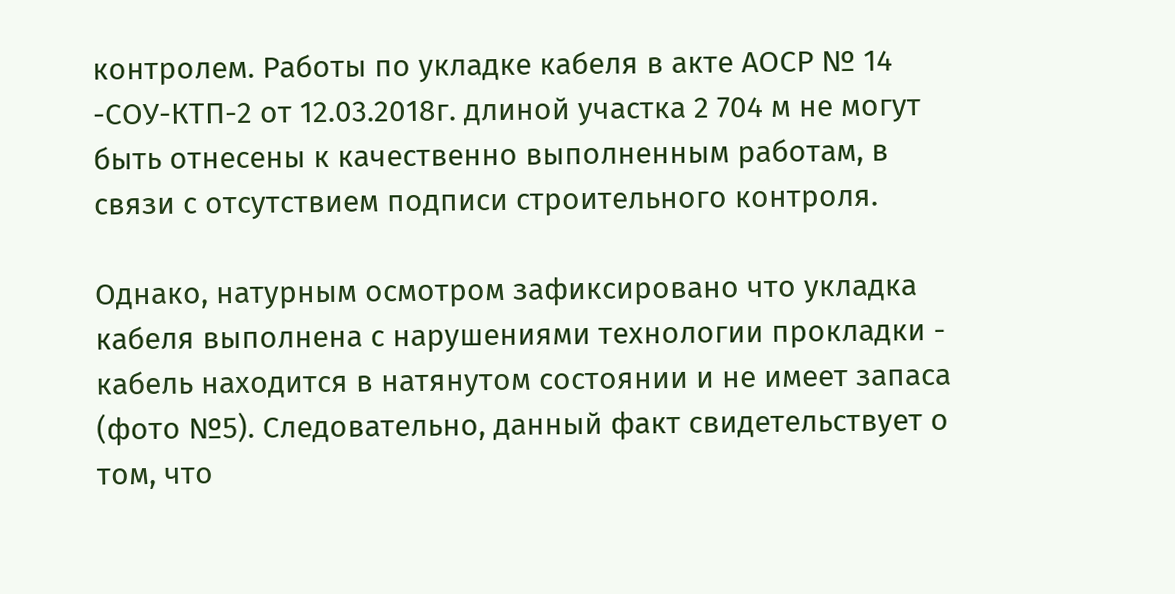контролем. Работы по укладке кабеля в акте АОСР № 14 -СОУ-КТП-2 от 12.03.2018г. длиной участка 2 704 м не могут быть отнесены к качественно выполненным работам, в связи с отсутствием подписи строительного контроля.

Однако, натурным осмотром зафиксировано что укладка кабеля выполнена с нарушениями технологии прокладки - кабель находится в натянутом состоянии и не имеет запаса (фото №5). Следовательно, данный факт свидетельствует о том, что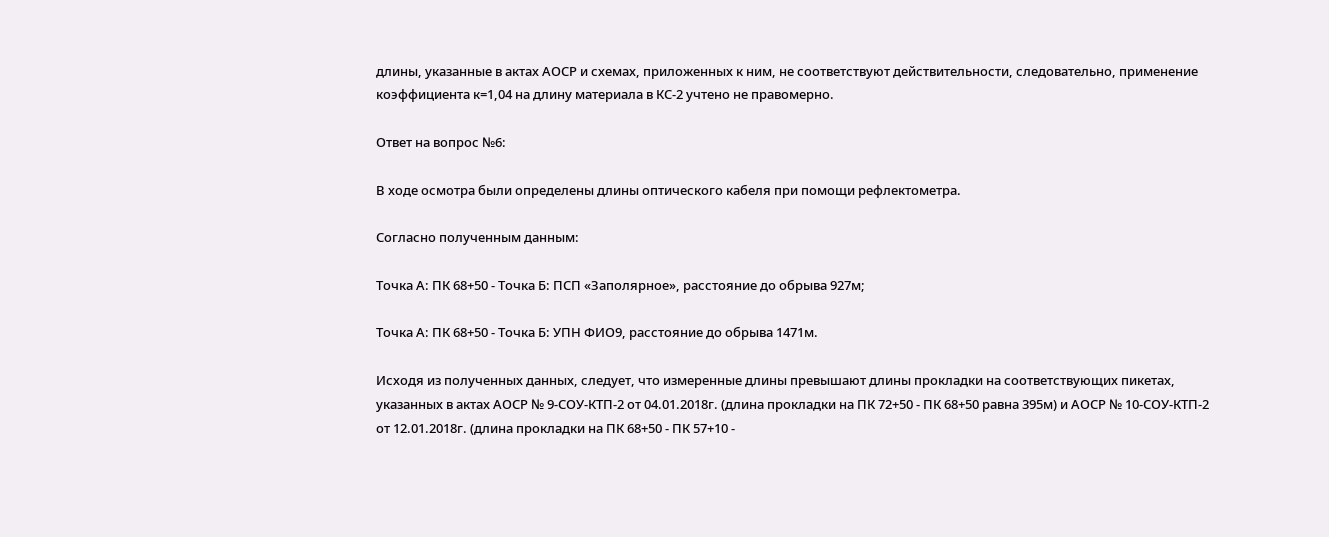длины, указанные в актах АОСР и схемах, приложенных к ним, не соответствуют действительности, следовательно, применение коэффициента к=1,04 на длину материала в КС-2 учтено не правомерно.

Ответ на вопрос №6:

В ходе осмотра были определены длины оптического кабеля при помощи рефлектометра.

Согласно полученным данным:

Точка А: ПК 68+50 - Точка Б: ПСП «Заполярное», расстояние до обрыва 927м;

Точка А: ПК 68+50 - Точка Б: УПН ФИО9, расстояние до обрыва 1471м.

Исходя из полученных данных, следует, что измеренные длины превышают длины прокладки на соответствующих пикетах, указанных в актах АОСР № 9-СОУ-КТП-2 от 04.01.2018г. (длина прокладки на ПК 72+50 - ПК 68+50 равна 395м) и АОСР № 10-СОУ-КТП-2 от 12.01.2018г. (длина прокладки на ПК 68+50 - ПК 57+10 -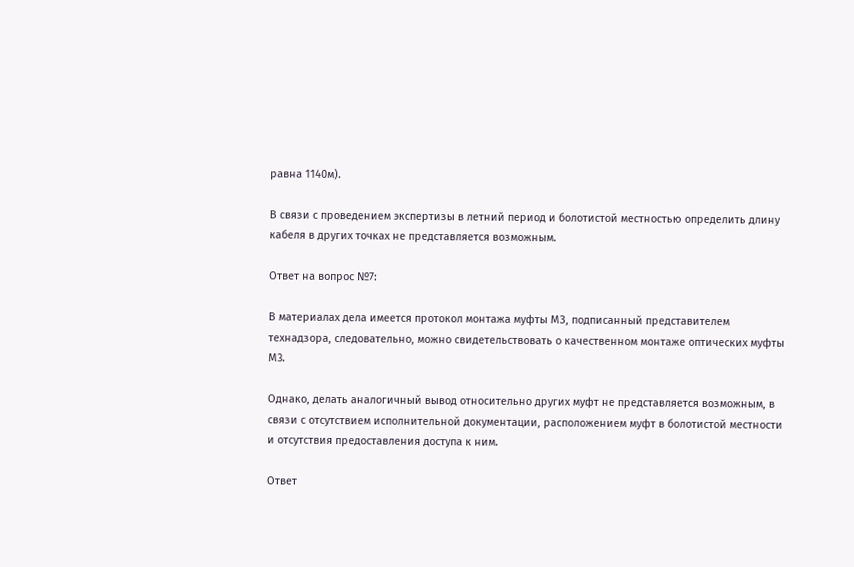равна 1140м).

В связи с проведением экспертизы в летний период и болотистой местностью определить длину кабеля в других точках не представляется возможным.

Ответ на вопрос №7:

В материалах дела имеется протокол монтажа муфты МЗ, подписанный представителем технадзора, следовательно, можно свидетельствовать о качественном монтаже оптических муфты М3.

Однако, делать аналогичный вывод относительно других муфт не представляется возможным, в связи с отсутствием исполнительной документации, расположением муфт в болотистой местности и отсутствия предоставления доступа к ним.

Ответ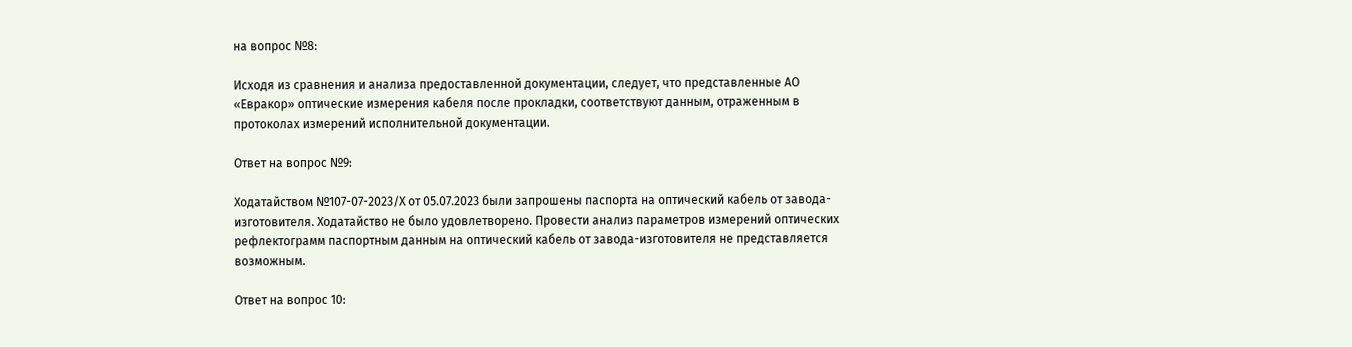на вопрос №8:

Исходя из сравнения и анализа предоставленной документации, следует, что представленные АО «Евракор» оптические измерения кабеля после прокладки, соответствуют данным, отраженным в протоколах измерений исполнительной документации.

Ответ на вопрос №9:

Ходатайством №107-07-2023/Х от 05.07.2023 были запрошены паспорта на оптический кабель от завода-изготовителя. Ходатайство не было удовлетворено. Провести анализ параметров измерений оптических рефлектограмм паспортным данным на оптический кабель от завода-изготовителя не представляется возможным.

Ответ на вопрос 10: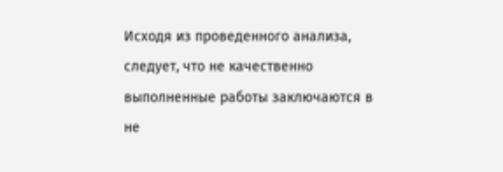Исходя из проведенного анализа, следует, что не качественно выполненные работы заключаются в не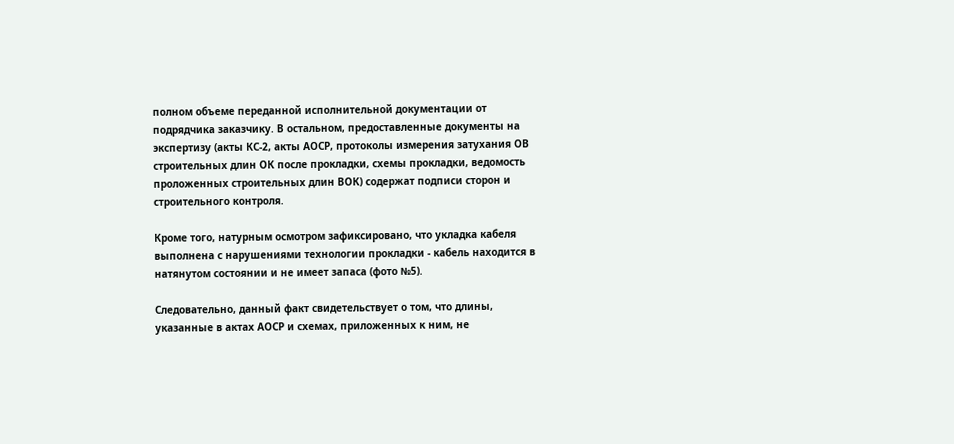полном объеме переданной исполнительной документации от подрядчика заказчику. В остальном, предоставленные документы на экспертизу (акты КС-2, акты АОСР, протоколы измерения затухания ОВ строительных длин ОК после прокладки, схемы прокладки, ведомость проложенных строительных длин ВОК) содержат подписи сторон и строительного контроля.

Кроме того, натурным осмотром зафиксировано, что укладка кабеля выполнена с нарушениями технологии прокладки - кабель находится в натянутом состоянии и не имеет запаса (фото №5).

Следовательно, данный факт свидетельствует о том, что длины, указанные в актах АОСР и схемах, приложенных к ним, не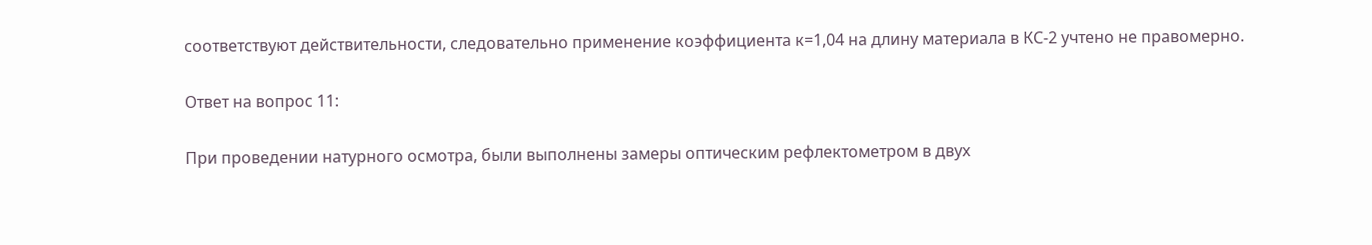соответствуют действительности, следовательно применение коэффициента к=1,04 на длину материала в КС-2 учтено не правомерно.

Ответ на вопрос 11:

При проведении натурного осмотра, были выполнены замеры оптическим рефлектометром в двух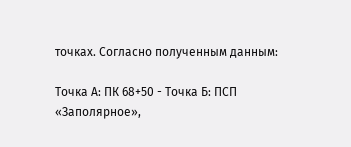точках. Согласно полученным данным:

Точка А: ПК 68+50 - Точка Б: ПСП «Заполярное»,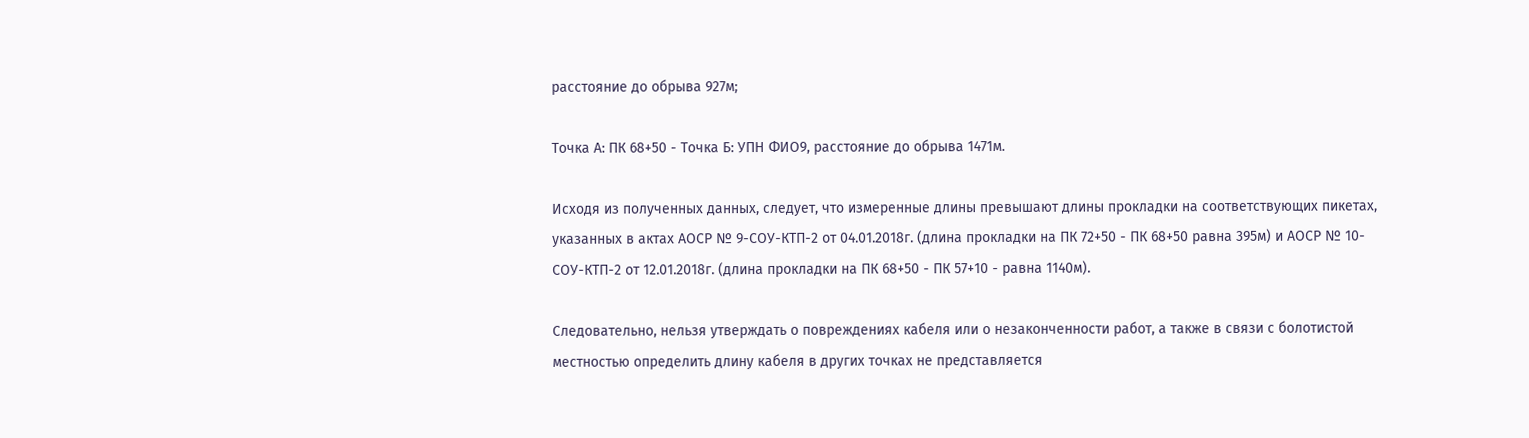расстояние до обрыва 927м;

Точка А: ПК 68+50 - Точка Б: УПН ФИО9, расстояние до обрыва 1471м.

Исходя из полученных данных, следует, что измеренные длины превышают длины прокладки на соответствующих пикетах, указанных в актах АОСР № 9-СОУ-КТП-2 от 04.01.2018г. (длина прокладки на ПК 72+50 - ПК 68+50 равна 395м) и АОСР № 10-СОУ-КТП-2 от 12.01.2018г. (длина прокладки на ПК 68+50 - ПК 57+10 - равна 1140м).

Следовательно, нельзя утверждать о повреждениях кабеля или о незаконченности работ, а также в связи с болотистой местностью определить длину кабеля в других точках не представляется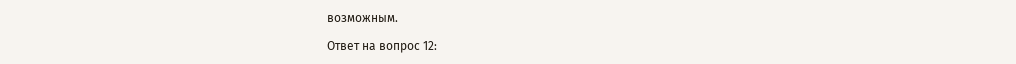возможным.

Ответ на вопрос 12: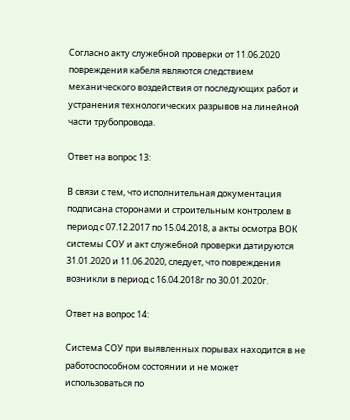Согласно акту служебной проверки от 11.06.2020 повреждения кабеля являются следствием механического воздействия от последующих работ и устранения технологических разрывов на линейной части трубопровода.

Ответ на вопрос 13:

В связи с тем, что исполнительная документация подписана сторонами и строительным контролем в период с 07.12.2017 по 15.04.2018, а акты осмотра ВОК системы СОУ и акт служебной проверки датируются 31.01.2020 и 11.06.2020, следует, что повреждения возникли в период с 16.04.2018г по 30.01.2020г.

Ответ на вопрос 14:

Система СОУ при выявленных порывах находится в не работоспособном состоянии и не может использоваться по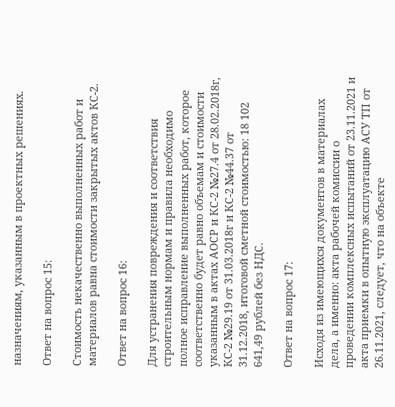назначениям, указанным в проектных решениях.

Ответ на вопрос 15:

Стоимость некачественно выполненных работ и материалов равна стоимости закрытых актов КС-2.

Ответ на вопрос 16:

Для устранения повреждения и соответствия строительным нормам и правила необходимо полное исправление выполненных работ, которое соответственно будет равно объемам и стоимости указанным в актах АОСР и КС-2 №27.4 от 28.02.2018г, КС-2 №29.19 от 31.03.2018г и КС-2 №44.37 от 31.12.2018, итоговой сметной стоимостью: 18 102 641,49 рублей без НДС.

Ответ на вопрос 17:

Исходя из имеющихся документов в материалах дела, а именно: акта рабочей комиссии о проведении комплексных испытаний от 23.11.2021 и акта приемки в опытную эксплуатацию АСУ ТП от 26.11.2021, следует, что на объекте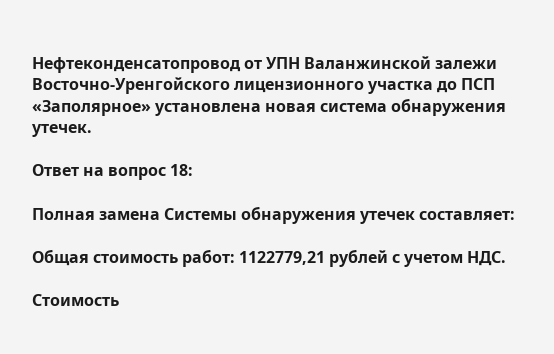Нефтеконденсатопровод от УПН Валанжинской залежи Восточно-Уренгойского лицензионного участка до ПСП «Заполярное» установлена новая система обнаружения утечек.

Ответ на вопрос 18:

Полная замена Системы обнаружения утечек составляет:

Общая стоимость работ: 1122779,21 рублей с учетом НДС.

Стоимость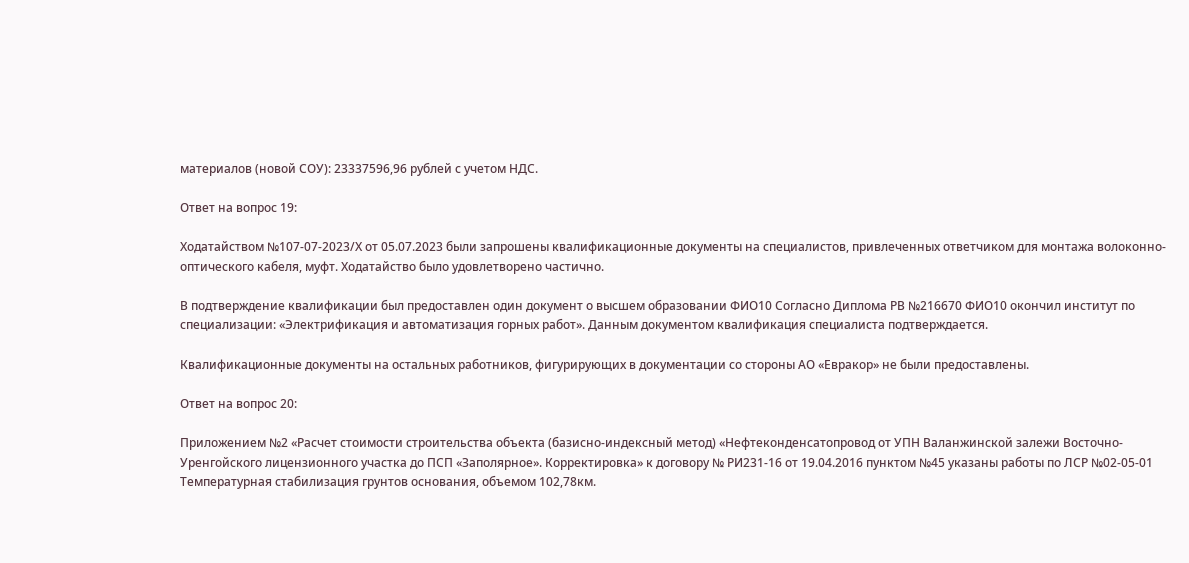материалов (новой СОУ): 23337596,96 рублей с учетом НДС.

Ответ на вопрос 19:

Ходатайством №107-07-2023/Х от 05.07.2023 были запрошены квалификационные документы на специалистов, привлеченных ответчиком для монтажа волоконно-оптического кабеля, муфт. Ходатайство было удовлетворено частично.

В подтверждение квалификации был предоставлен один документ о высшем образовании ФИО10 Согласно Диплома РВ №216670 ФИО10 окончил институт по специализации: «Электрификация и автоматизация горных работ». Данным документом квалификация специалиста подтверждается.

Квалификационные документы на остальных работников, фигурирующих в документации со стороны АО «Евракор» не были предоставлены.

Ответ на вопрос 20:

Приложением №2 «Расчет стоимости строительства объекта (базисно-индексный метод) «Нефтеконденсатопровод от УПН Валанжинской залежи Восточно-Уренгойского лицензионного участка до ПСП «Заполярное». Корректировка» к договору № РИ231-16 от 19.04.2016 пунктом №45 указаны работы по ЛСР №02-05-01 Температурная стабилизация грунтов основания, объемом 102,78км.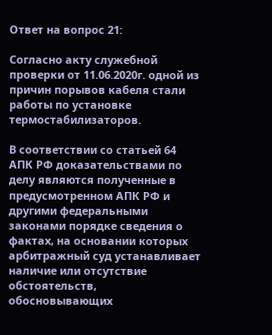Ответ на вопрос 21:

Согласно акту служебной проверки от 11.06.2020г. одной из причин порывов кабеля стали работы по установке термостабилизаторов.

В соответствии со статьей 64 АПК РФ доказательствами по делу являются полученные в предусмотренном АПК РФ и другими федеральными законами порядке сведения о фактах, на основании которых арбитражный суд устанавливает наличие или отсутствие обстоятельств, обосновывающих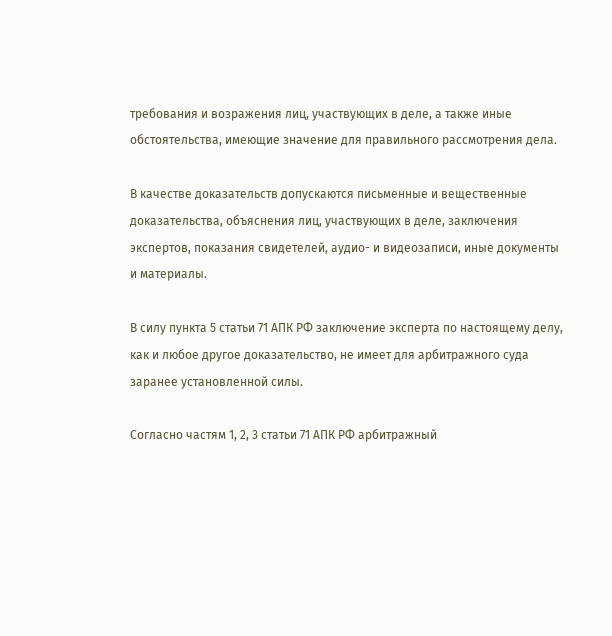требования и возражения лиц, участвующих в деле, а также иные обстоятельства, имеющие значение для правильного рассмотрения дела.

В качестве доказательств допускаются письменные и вещественные доказательства, объяснения лиц, участвующих в деле, заключения экспертов, показания свидетелей, аудио- и видеозаписи, иные документы и материалы.

В силу пункта 5 статьи 71 АПК РФ заключение эксперта по настоящему делу, как и любое другое доказательство, не имеет для арбитражного суда заранее установленной силы.

Согласно частям 1, 2, 3 статьи 71 АПК РФ арбитражный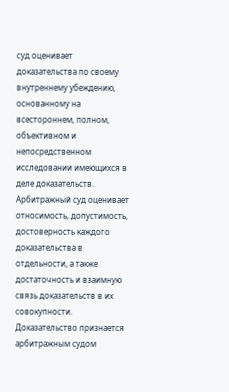суд оценивает доказательства по своему внутреннему убеждению, основанному на всестороннем, полном, объективном и непосредственном исследовании имеющихся в деле доказательств. Арбитражный суд оценивает относимость, допустимость, достоверность каждого доказательства в отдельности, а также достаточность и взаимную связь доказательств в их совокупности. Доказательство признается арбитражным судом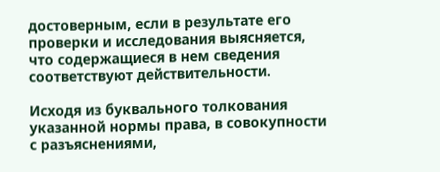достоверным, если в результате его проверки и исследования выясняется, что содержащиеся в нем сведения соответствуют действительности.

Исходя из буквального толкования указанной нормы права, в совокупности с разъяснениями,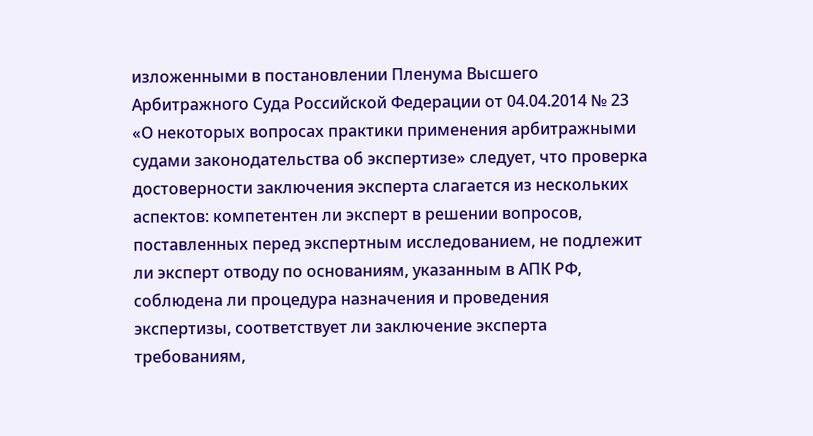изложенными в постановлении Пленума Высшего Арбитражного Суда Российской Федерации от 04.04.2014 № 23 «О некоторых вопросах практики применения арбитражными судами законодательства об экспертизе» следует, что проверка достоверности заключения эксперта слагается из нескольких аспектов: компетентен ли эксперт в решении вопросов, поставленных перед экспертным исследованием, не подлежит ли эксперт отводу по основаниям, указанным в АПК РФ, соблюдена ли процедура назначения и проведения экспертизы, соответствует ли заключение эксперта требованиям,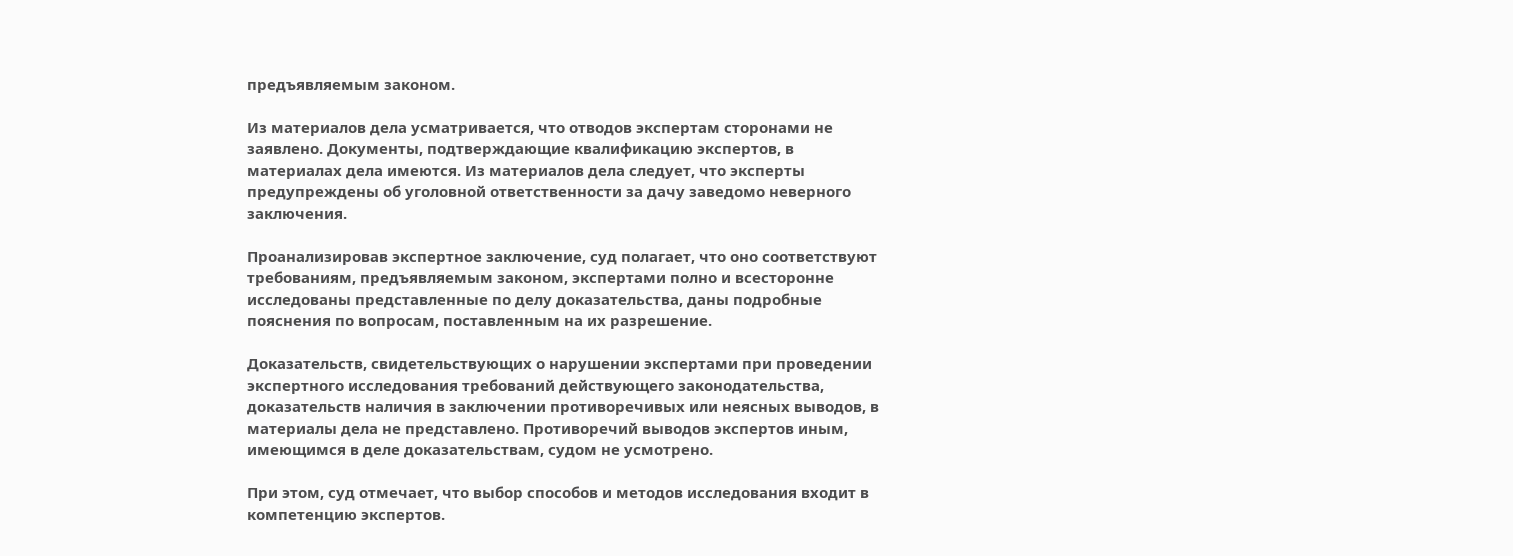предъявляемым законом.

Из материалов дела усматривается, что отводов экспертам сторонами не заявлено. Документы, подтверждающие квалификацию экспертов, в материалах дела имеются. Из материалов дела следует, что эксперты предупреждены об уголовной ответственности за дачу заведомо неверного заключения.

Проанализировав экспертное заключение, суд полагает, что оно соответствуют требованиям, предъявляемым законом, экспертами полно и всесторонне исследованы представленные по делу доказательства, даны подробные пояснения по вопросам, поставленным на их разрешение.

Доказательств, свидетельствующих о нарушении экспертами при проведении экспертного исследования требований действующего законодательства, доказательств наличия в заключении противоречивых или неясных выводов, в материалы дела не представлено. Противоречий выводов экспертов иным, имеющимся в деле доказательствам, судом не усмотрено.

При этом, суд отмечает, что выбор способов и методов исследования входит в компетенцию экспертов.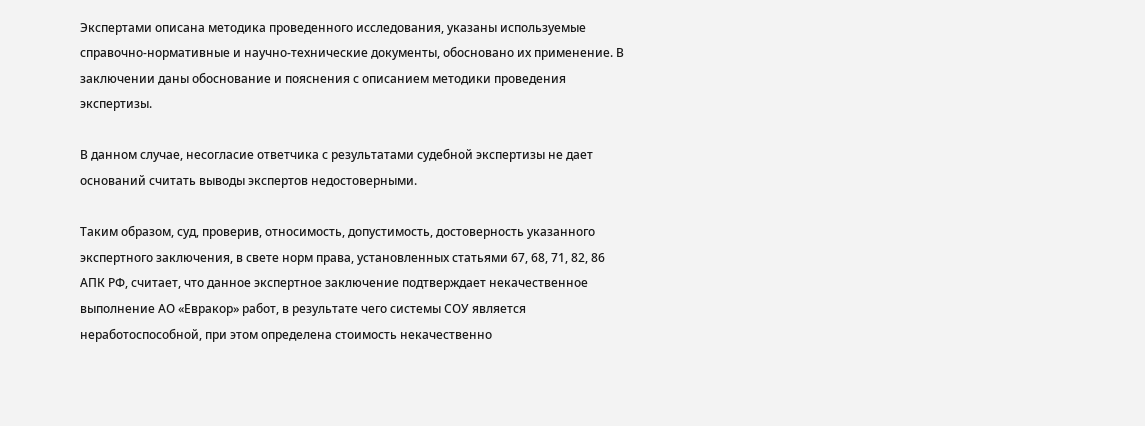Экспертами описана методика проведенного исследования, указаны используемые справочно-нормативные и научно-технические документы, обосновано их применение. В заключении даны обоснование и пояснения с описанием методики проведения экспертизы.

В данном случае, несогласие ответчика с результатами судебной экспертизы не дает оснований считать выводы экспертов недостоверными.

Таким образом, суд, проверив, относимость, допустимость, достоверность указанного экспертного заключения, в свете норм права, установленных статьями 67, 68, 71, 82, 86 АПК РФ, считает, что данное экспертное заключение подтверждает некачественное выполнение АО «Евракор» работ, в результате чего системы СОУ является неработоспособной, при этом определена стоимость некачественно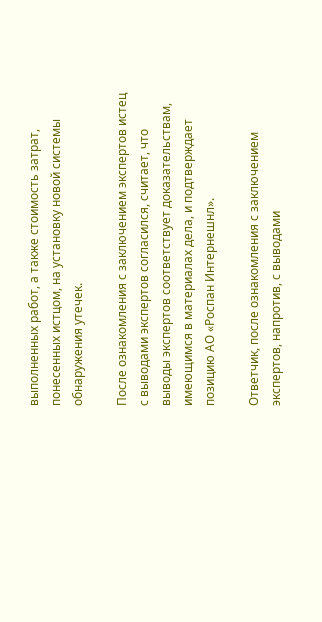выполненных работ, а также стоимость затрат, понесенных истцом, на установку новой системы обнаружения утечек.

После ознакомления с заключением экспертов истец с выводами экспертов согласился, считает, что выводы экспертов соответствует доказательствам, имеющимся в материалах дела, и подтверждает позицию АО «Роспан Интернешнл».

Ответчик, после ознакомления с заключением экспертов, напротив, с выводами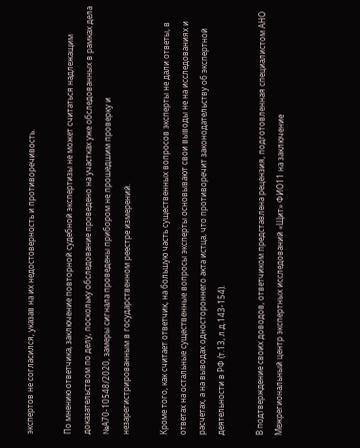экспертов не согласился, указав на их недостоверность и противоречивость.

По мнению ответчика, заключение повторной судебной экспертизы не может считаться надлежащим доказательством по делу, поскольку обследование проведено на участках уже обследованных в рамках дела №А70-10548/2020, замеры сигнала проведены прибором не прошедшим проверку и незарегистрированным в государственном реестре измерений.

Кроме того, как считает ответчик, на большую часть существенных вопросов эксперты не дали ответы, в ответах на остальные существенные вопросы эксперты основывают свои выводы не на исследованиях и расчетах, а на выводах одностороннего акта истца, что противоречит законодательству об экспертной деятельности в РФ (т.13, л.д.143-154).

В подтверждение своих доводов, ответчиком представлена рецензия, подготовленная специалистом АНО Межрегиональный центр экспертных исследований «Щит» ФИО11 на заключение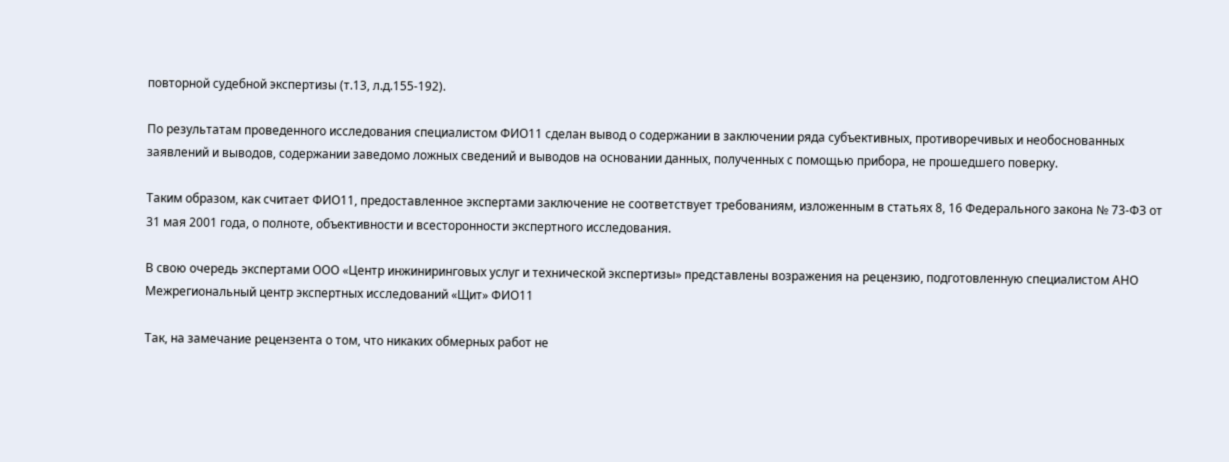повторной судебной экспертизы (т.13, л.д.155-192).

По результатам проведенного исследования специалистом ФИО11 сделан вывод о содержании в заключении ряда субъективных, противоречивых и необоснованных заявлений и выводов, содержании заведомо ложных сведений и выводов на основании данных, полученных с помощью прибора, не прошедшего поверку.

Таким образом, как считает ФИО11, предоставленное экспертами заключение не соответствует требованиям, изложенным в статьях 8, 16 Федерального закона № 73-ФЗ от 31 мая 2001 года, о полноте, объективности и всесторонности экспертного исследования.

В свою очередь экспертами ООО «Центр инжиниринговых услуг и технической экспертизы» представлены возражения на рецензию, подготовленную специалистом АНО Межрегиональный центр экспертных исследований «Щит» ФИО11

Так, на замечание рецензента о том, что никаких обмерных работ не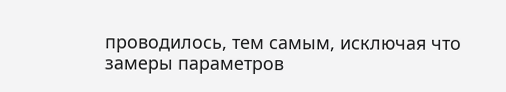проводилось, тем самым, исключая что замеры параметров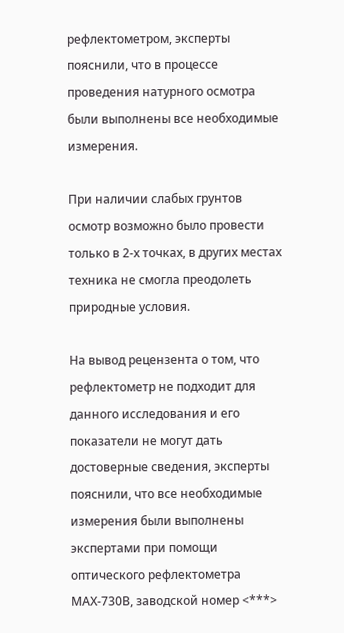рефлектометром, эксперты пояснили, что в процессе проведения натурного осмотра были выполнены все необходимые измерения.

При наличии слабых грунтов осмотр возможно было провести только в 2-х точках, в других местах техника не смогла преодолеть природные условия.

На вывод рецензента о том, что рефлектометр не подходит для данного исследования и его показатели не могут дать достоверные сведения, эксперты пояснили, что все необходимые измерения были выполнены экспертами при помощи оптического рефлектометра МАХ-730В, заводской номер <***>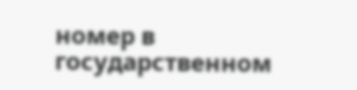номер в государственном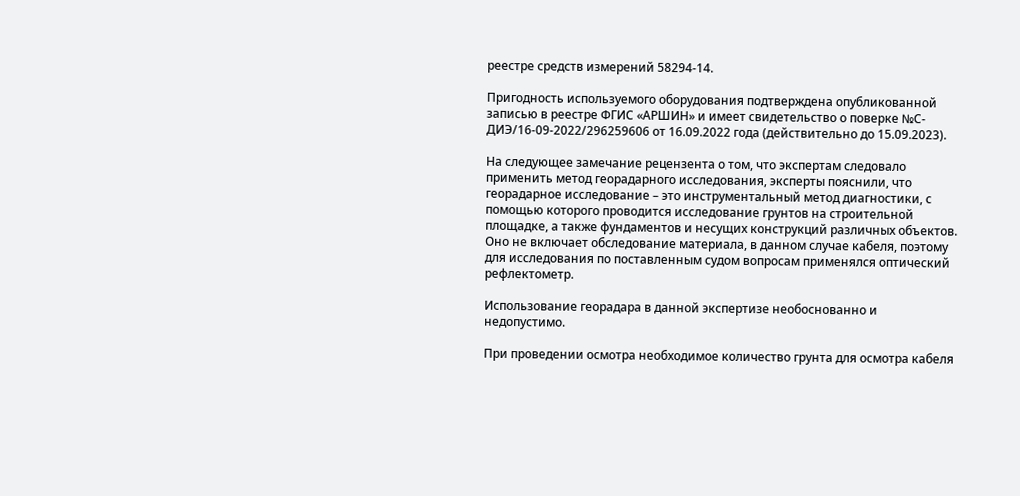реестре средств измерений 58294-14.

Пригодность используемого оборудования подтверждена опубликованной записью в реестре ФГИС «АРШИН» и имеет свидетельство о поверке №С-ДИЭ/16-09-2022/296259606 от 16.09.2022 года (действительно до 15.09.2023).

На следующее замечание рецензента о том, что экспертам следовало применить метод георадарного исследования, эксперты пояснили, что георадарное исследование – это инструментальный метод диагностики, с помощью которого проводится исследование грунтов на строительной площадке, а также фундаментов и несущих конструкций различных объектов. Оно не включает обследование материала, в данном случае кабеля, поэтому для исследования по поставленным судом вопросам применялся оптический рефлектометр.

Использование георадара в данной экспертизе необоснованно и недопустимо.

При проведении осмотра необходимое количество грунта для осмотра кабеля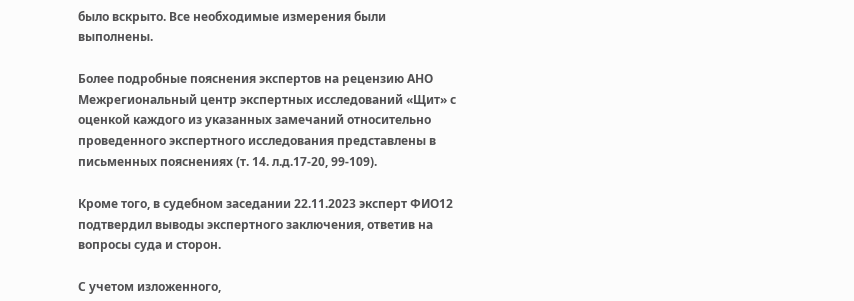было вскрыто. Все необходимые измерения были выполнены.

Более подробные пояснения экспертов на рецензию АНО Межрегиональный центр экспертных исследований «Щит» с оценкой каждого из указанных замечаний относительно проведенного экспертного исследования представлены в письменных пояснениях (т. 14. л.д.17-20, 99-109).

Кроме того, в судебном заседании 22.11.2023 эксперт ФИО12 подтвердил выводы экспертного заключения, ответив на вопросы суда и сторон.

С учетом изложенного,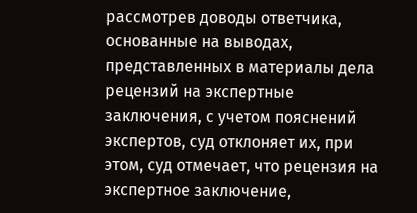рассмотрев доводы ответчика, основанные на выводах, представленных в материалы дела рецензий на экспертные заключения, с учетом пояснений экспертов, суд отклоняет их, при этом, суд отмечает, что рецензия на экспертное заключение,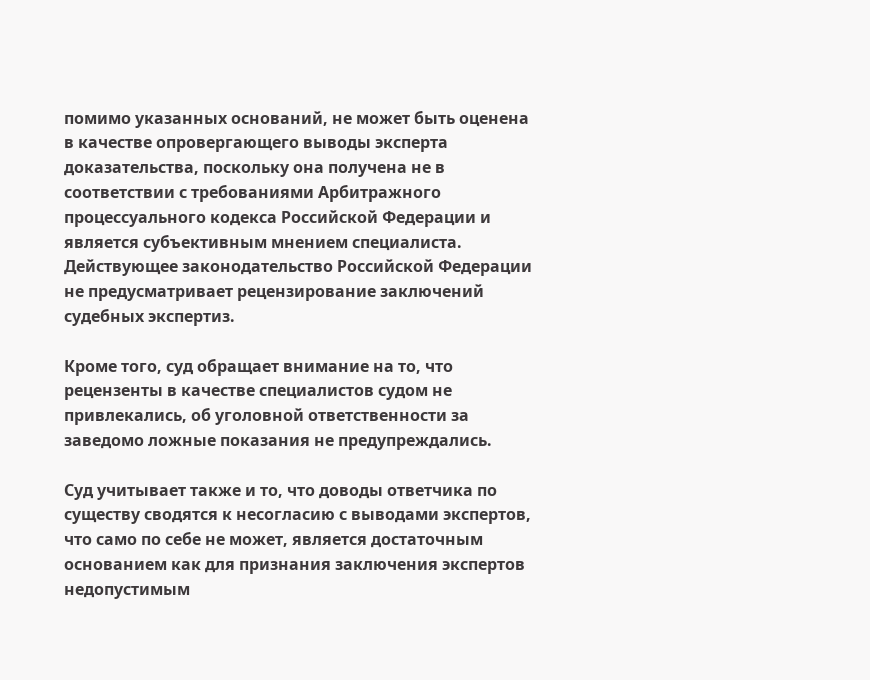помимо указанных оснований, не может быть оценена в качестве опровергающего выводы эксперта доказательства, поскольку она получена не в соответствии с требованиями Арбитражного процессуального кодекса Российской Федерации и является субъективным мнением специалиста. Действующее законодательство Российской Федерации не предусматривает рецензирование заключений судебных экспертиз.

Кроме того, суд обращает внимание на то, что рецензенты в качестве специалистов судом не привлекались, об уголовной ответственности за заведомо ложные показания не предупреждались.

Суд учитывает также и то, что доводы ответчика по существу сводятся к несогласию с выводами экспертов, что само по себе не может, является достаточным основанием как для признания заключения экспертов недопустимым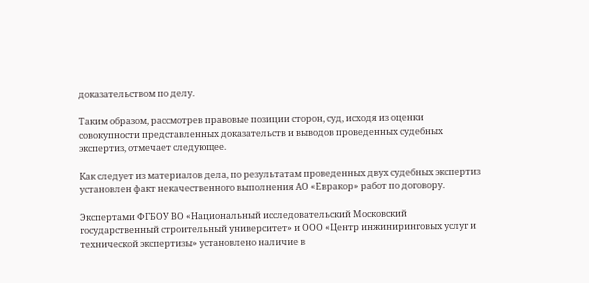доказательством по делу.

Таким образом, рассмотрев правовые позиции сторон, суд, исходя из оценки совокупности представленных доказательств и выводов проведенных судебных экспертиз, отмечает следующее.

Как следует из материалов дела, по результатам проведенных двух судебных экспертиз установлен факт некачественного выполнения АО «Евракор» работ по договору.

Экспертами ФГБОУ ВО «Национальный исследовательский Московский государственный строительный университет» и ООО «Центр инжиниринговых услуг и технической экспертизы» установлено наличие в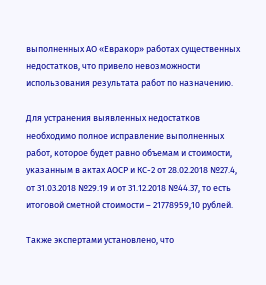выполненных АО «Евракор» работах существенных недостатков, что привело невозможности использования результата работ по назначению.

Для устранения выявленных недостатков необходимо полное исправление выполненных работ, которое будет равно объемам и стоимости, указанным в актах АОСР и КС-2 от 28.02.2018 №27.4, от 31.03.2018 №29.19 и от 31.12.2018 №44.37, то есть итоговой сметной стоимости – 21778959,10 рублей.

Также экспертами установлено, что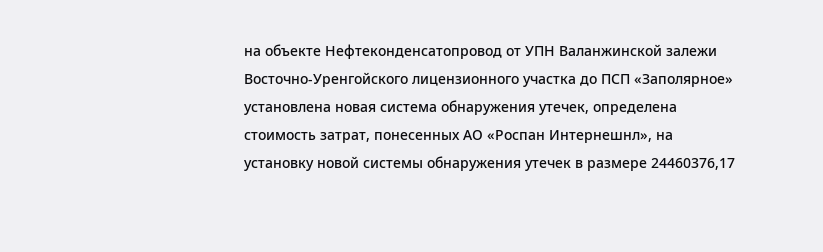на объекте Нефтеконденсатопровод от УПН Валанжинской залежи Восточно-Уренгойского лицензионного участка до ПСП «Заполярное» установлена новая система обнаружения утечек, определена стоимость затрат, понесенных АО «Роспан Интернешнл», на установку новой системы обнаружения утечек в размере 24460376,17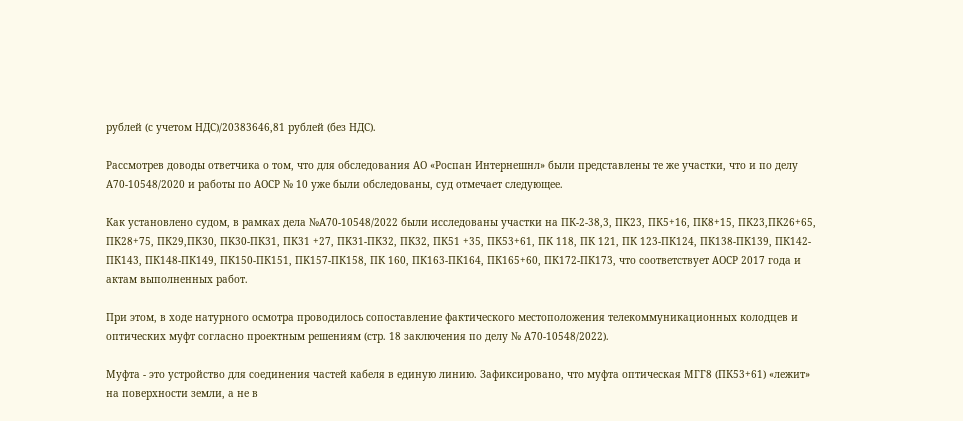рублей (с учетом НДС)/20383646,81 рублей (без НДС).

Рассмотрев доводы ответчика о том, что для обследования АО «Роспан Интернешнл» были представлены те же участки, что и по делу А70-10548/2020 и работы по АОСР № 10 уже были обследованы, суд отмечает следующее.

Как установлено судом, в рамках дела №А70-10548/2022 были исследованы участки на ПК-2-38,3, ПК23, ПК5+16, ПК8+15, ПК23,ПК26+65, ПК28+75, ПК29,ПК30, ПK30-ПК31, ПК31 +27, ПK31-ПК32, ПК32, ПК51 +35, ПК53+61, ПК 118, ПК 121, ПК 123-ПК124, ПК138-ПК139, ПК142-ПК143, ПК148-ПК149, ПК150-ПК151, ПK157-ПК158, ПК 160, ПК163-ПК164, ПК165+60, ПК172-ПК173, что соответствует АОСР 2017 года и актам выполненных работ.

При этом, в ходе натурного осмотра проводилось сопоставление фактического местоположения телекоммуникационных колодцев и оптических муфт согласно проектным решениям (стр. 18 заключения по делу № А70-10548/2022).

Муфта - это устройство для соединения частей кабеля в единую линию. Зафиксировано, что муфта оптическая МГГ8 (ПК53+61) «лежит» на поверхности земли, а не в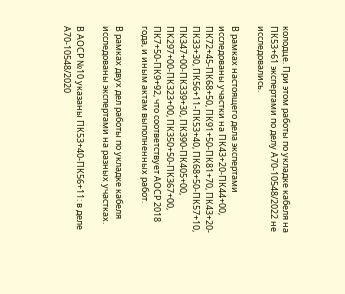колодце. При этом работы по укладке кабеля на ПК53+61 экспертами по делу А70-10548/2022 не исследовались.

В рамках настоящего дела экспертами исследованы участки на ПК43+20-ПК44+00, ПК72+45-ПК68+50, ПК91+50-ПК81+70, ПК43+20-ПК33+30, ПК56+11-ПК53+40, ПК68+50-ПК57+10, ПК347+00-ПК339+30, ПК390-ПК405+00, ПK297+00-ПК323+00, ПК350+50-ПК367+00, ПК7+50-ПК9+92, что соответствует АОСР 2018 года, и иным актам выполненных работ.

В рамках двух дел работы по укладке кабеля исследованы экспертами на разных участках.

В АОСР №10 указаны ПК53+40-ПК56+11: в деле А70-10548/2020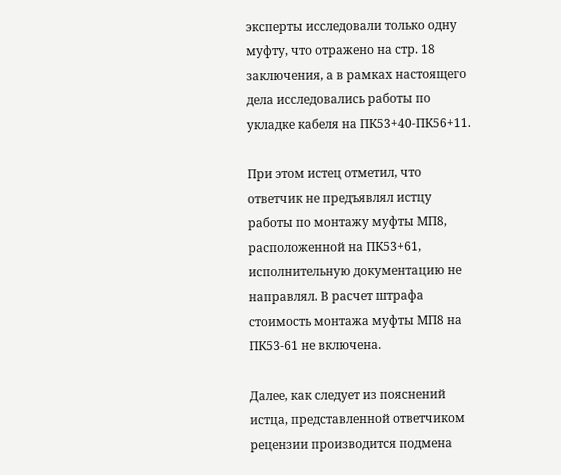эксперты исследовали только одну муфту, что отражено на стр. 18 заключения, а в рамках настоящего дела исследовались работы по укладке кабеля на ПК53+40-ПК56+11.

При этом истец отметил, что ответчик не предъявлял истцу работы по монтажу муфты МП8, расположенной на ПК53+61, исполнительную документацию не направлял. В расчет штрафа стоимость монтажа муфты МП8 на ПК53-61 не включена.

Далее, как следует из пояснений истца, представленной ответчиком рецензии производится подмена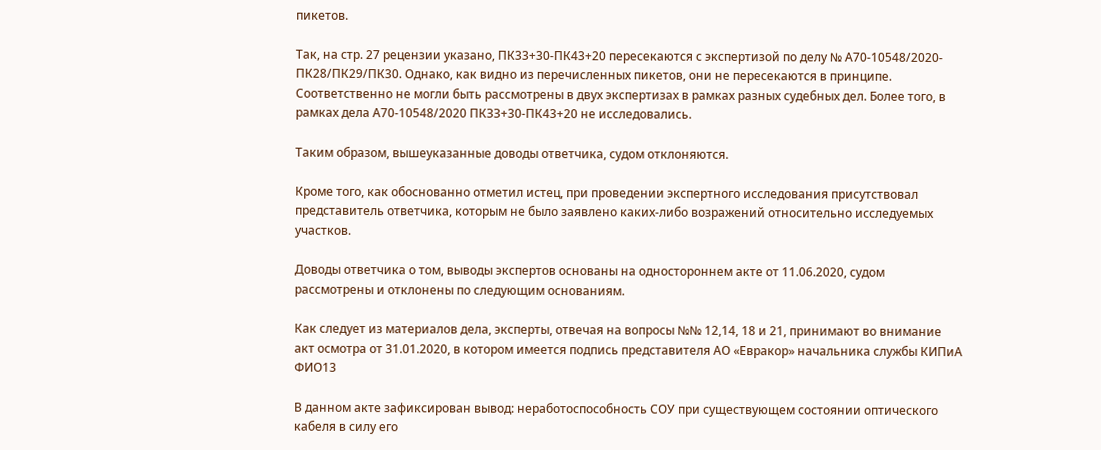пикетов.

Так, на стр. 27 рецензии указано, ПК33+30-ПК43+20 пересекаются с экспертизой по делу № А70-10548/2020-ПК28/ПК29/ПК30. Однако, как видно из перечисленных пикетов, они не пересекаются в принципе. Соответственно не могли быть рассмотрены в двух экспертизах в рамках разных судебных дел. Более того, в рамках дела А70-10548/2020 ПКЗЗ+30-ПК43+20 не исследовались.

Таким образом, вышеуказанные доводы ответчика, судом отклоняются.

Кроме того, как обоснованно отметил истец, при проведении экспертного исследования присутствовал представитель ответчика, которым не было заявлено каких-либо возражений относительно исследуемых участков.

Доводы ответчика о том, выводы экспертов основаны на одностороннем акте от 11.06.2020, судом рассмотрены и отклонены по следующим основаниям.

Как следует из материалов дела, эксперты, отвечая на вопросы №№ 12,14, 18 и 21, принимают во внимание акт осмотра от 31.01.2020, в котором имеется подпись представителя АО «Евракор» начальника службы КИПиА ФИО13

В данном акте зафиксирован вывод: неработоспособность СОУ при существующем состоянии оптического кабеля в силу его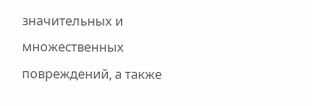значительных и множественных повреждений, а также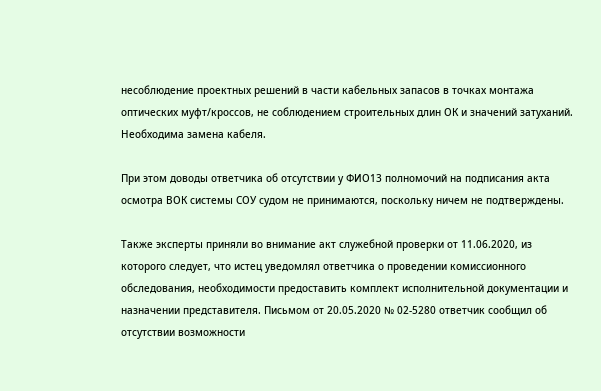несоблюдение проектных решений в части кабельных запасов в точках монтажа оптических муфт/кроссов, не соблюдением строительных длин ОК и значений затуханий. Необходима замена кабеля.

При этом доводы ответчика об отсутствии у ФИО13 полномочий на подписания акта осмотра ВОК системы СОУ судом не принимаются, поскольку ничем не подтверждены.

Также эксперты приняли во внимание акт служебной проверки от 11.06.2020, из которого следует, что истец уведомлял ответчика о проведении комиссионного обследования, необходимости предоставить комплект исполнительной документации и назначении представителя. Письмом от 20.05.2020 № 02-5280 ответчик сообщил об отсутствии возможности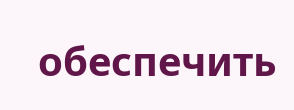обеспечить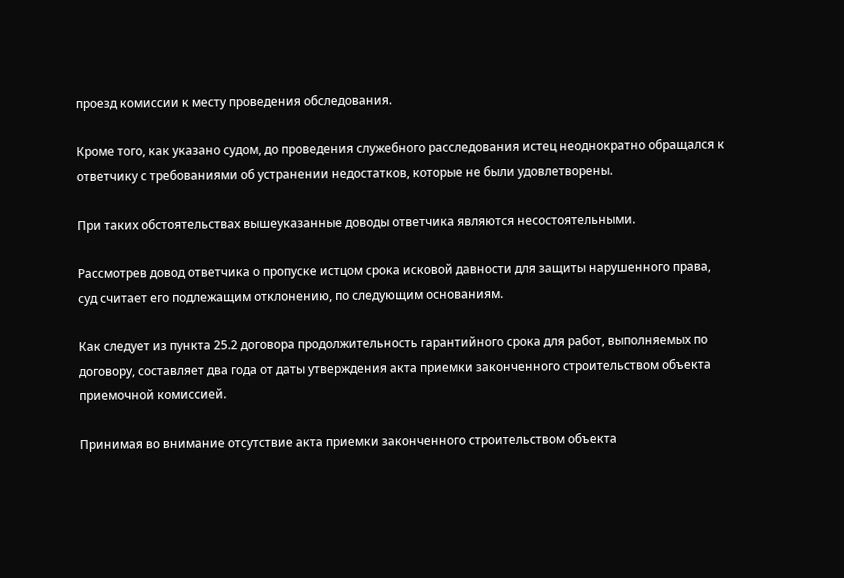проезд комиссии к месту проведения обследования.

Кроме того, как указано судом, до проведения служебного расследования истец неоднократно обращался к ответчику с требованиями об устранении недостатков, которые не были удовлетворены.

При таких обстоятельствах вышеуказанные доводы ответчика являются несостоятельными.

Рассмотрев довод ответчика о пропуске истцом срока исковой давности для защиты нарушенного права, суд считает его подлежащим отклонению, по следующим основаниям.

Как следует из пункта 25.2 договора продолжительность гарантийного срока для работ, выполняемых по договору, составляет два года от даты утверждения акта приемки законченного строительством объекта приемочной комиссией.

Принимая во внимание отсутствие акта приемки законченного строительством объекта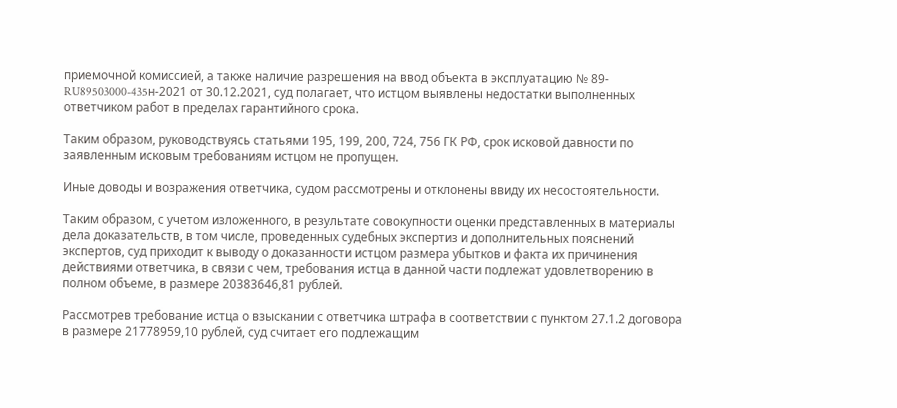приемочной комиссией, а также наличие разрешения на ввод объекта в эксплуатацию № 89-RU89503000-435н-2021 от 30.12.2021, суд полагает, что истцом выявлены недостатки выполненных ответчиком работ в пределах гарантийного срока.

Таким образом, руководствуясь статьями 195, 199, 200, 724, 756 ГК РФ, срок исковой давности по заявленным исковым требованиям истцом не пропущен.

Иные доводы и возражения ответчика, судом рассмотрены и отклонены ввиду их несостоятельности.

Таким образом, с учетом изложенного, в результате совокупности оценки представленных в материалы дела доказательств, в том числе, проведенных судебных экспертиз и дополнительных пояснений экспертов, суд приходит к выводу о доказанности истцом размера убытков и факта их причинения действиями ответчика, в связи с чем, требования истца в данной части подлежат удовлетворению в полном объеме, в размере 20383646,81 рублей.

Рассмотрев требование истца о взыскании с ответчика штрафа в соответствии с пунктом 27.1.2 договора в размере 21778959,10 рублей, суд считает его подлежащим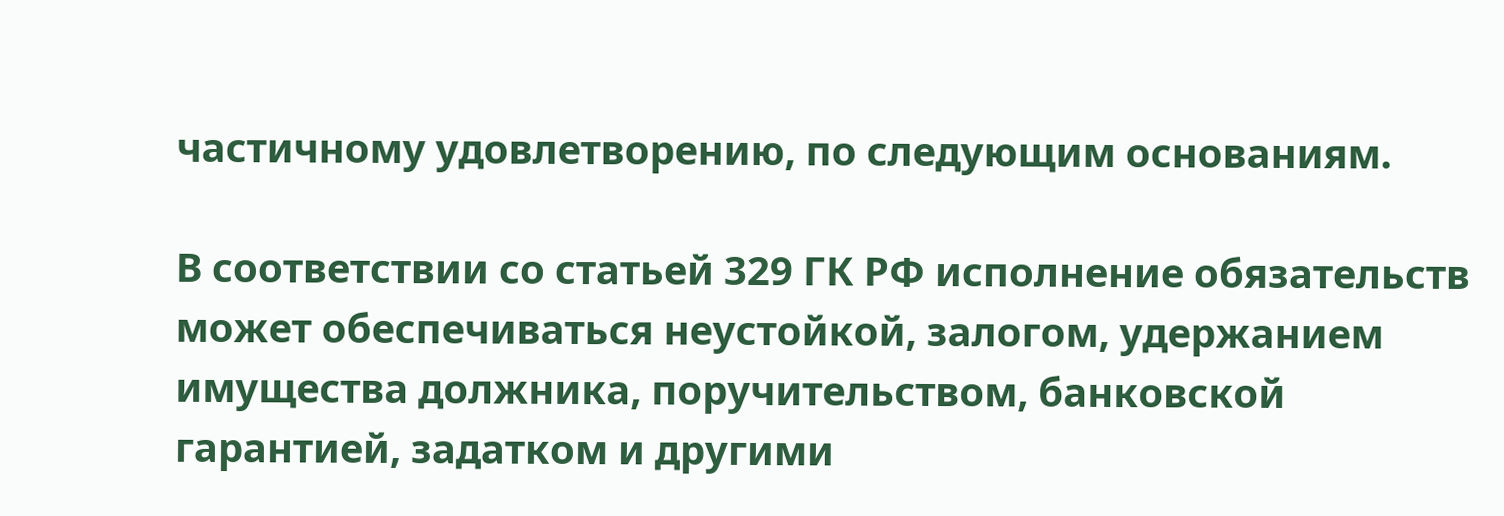частичному удовлетворению, по следующим основаниям.

В соответствии со статьей 329 ГК РФ исполнение обязательств может обеспечиваться неустойкой, залогом, удержанием имущества должника, поручительством, банковской гарантией, задатком и другими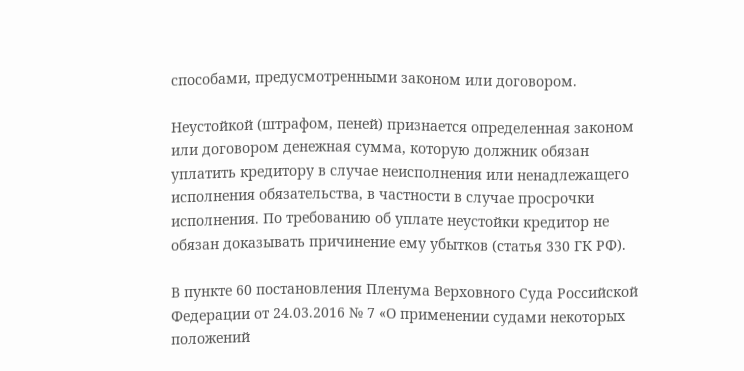способами, предусмотренными законом или договором.

Неустойкой (штрафом, пеней) признается определенная законом или договором денежная сумма, которую должник обязан уплатить кредитору в случае неисполнения или ненадлежащего исполнения обязательства, в частности в случае просрочки исполнения. По требованию об уплате неустойки кредитор не обязан доказывать причинение ему убытков (статья 330 ГК РФ).

В пункте 60 постановления Пленума Верховного Суда Российской Федерации от 24.03.2016 № 7 «О применении судами некоторых положений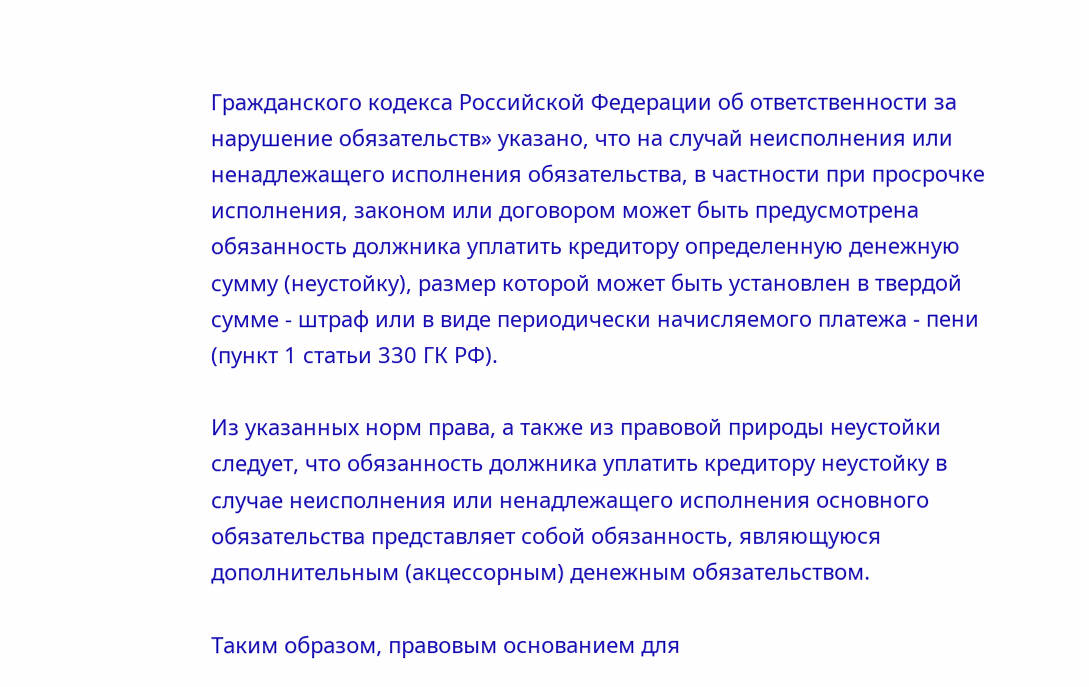Гражданского кодекса Российской Федерации об ответственности за нарушение обязательств» указано, что на случай неисполнения или ненадлежащего исполнения обязательства, в частности при просрочке исполнения, законом или договором может быть предусмотрена обязанность должника уплатить кредитору определенную денежную сумму (неустойку), размер которой может быть установлен в твердой сумме - штраф или в виде периодически начисляемого платежа - пени (пункт 1 статьи 330 ГК РФ).

Из указанных норм права, а также из правовой природы неустойки следует, что обязанность должника уплатить кредитору неустойку в случае неисполнения или ненадлежащего исполнения основного обязательства представляет собой обязанность, являющуюся дополнительным (акцессорным) денежным обязательством.

Таким образом, правовым основанием для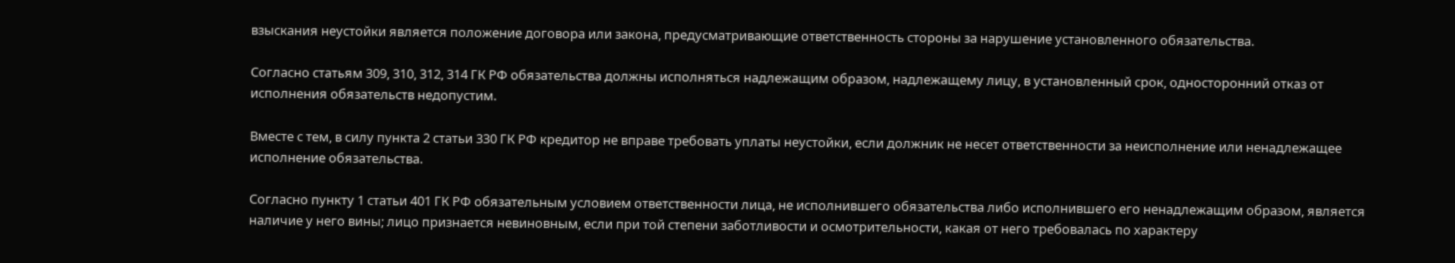взыскания неустойки является положение договора или закона, предусматривающие ответственность стороны за нарушение установленного обязательства.

Согласно статьям 309, 310, 312, 314 ГК РФ обязательства должны исполняться надлежащим образом, надлежащему лицу, в установленный срок, односторонний отказ от исполнения обязательств недопустим.

Вместе с тем, в силу пункта 2 статьи 330 ГК РФ кредитор не вправе требовать уплаты неустойки, если должник не несет ответственности за неисполнение или ненадлежащее исполнение обязательства.

Согласно пункту 1 статьи 401 ГК РФ обязательным условием ответственности лица, не исполнившего обязательства либо исполнившего его ненадлежащим образом, является наличие у него вины; лицо признается невиновным, если при той степени заботливости и осмотрительности, какая от него требовалась по характеру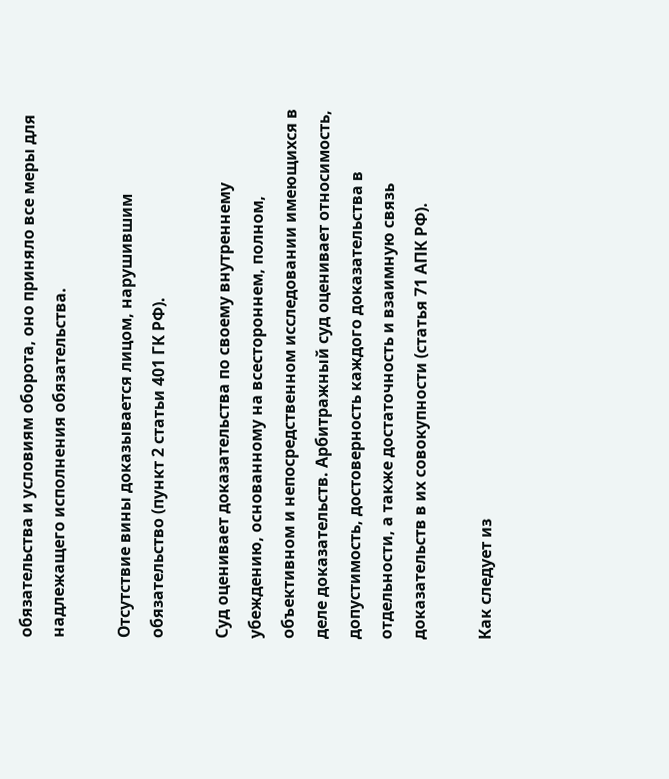обязательства и условиям оборота, оно приняло все меры для надлежащего исполнения обязательства.

Отсутствие вины доказывается лицом, нарушившим обязательство (пункт 2 статьи 401 ГК РФ).

Суд оценивает доказательства по своему внутреннему убеждению, основанному на всестороннем, полном, объективном и непосредственном исследовании имеющихся в деле доказательств. Арбитражный суд оценивает относимость, допустимость, достоверность каждого доказательства в отдельности, а также достаточность и взаимную связь доказательств в их совокупности (статья 71 АПК РФ).

Как следует из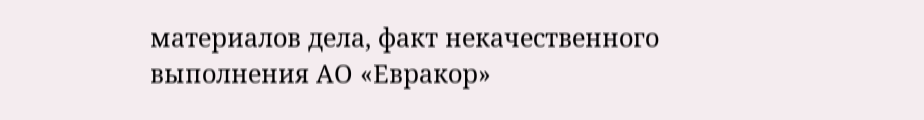материалов дела, факт некачественного выполнения АО «Евракор»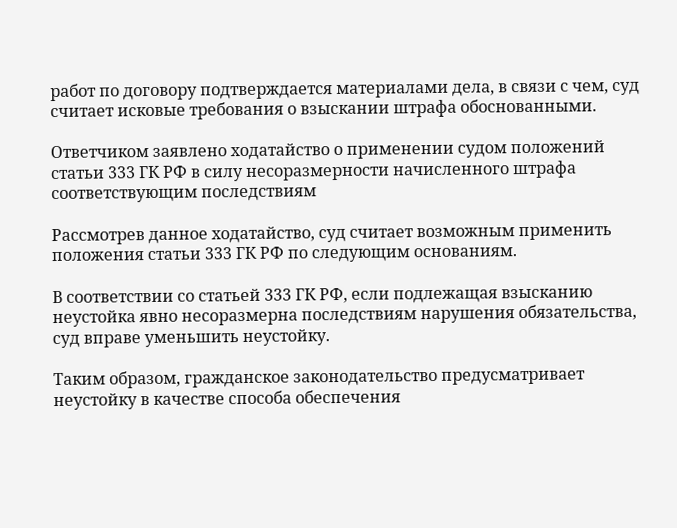работ по договору подтверждается материалами дела, в связи с чем, суд считает исковые требования о взыскании штрафа обоснованными.

Ответчиком заявлено ходатайство о применении судом положений статьи 333 ГК РФ в силу несоразмерности начисленного штрафа соответствующим последствиям

Рассмотрев данное ходатайство, суд считает возможным применить положения статьи 333 ГК РФ по следующим основаниям.

В соответствии со статьей 333 ГК РФ, если подлежащая взысканию неустойка явно несоразмерна последствиям нарушения обязательства, суд вправе уменьшить неустойку.

Таким образом, гражданское законодательство предусматривает неустойку в качестве способа обеспечения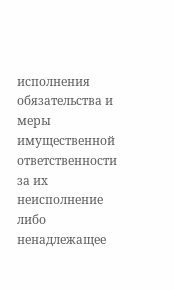исполнения обязательства и меры имущественной ответственности за их неисполнение либо ненадлежащее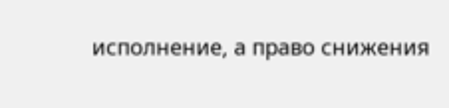исполнение, а право снижения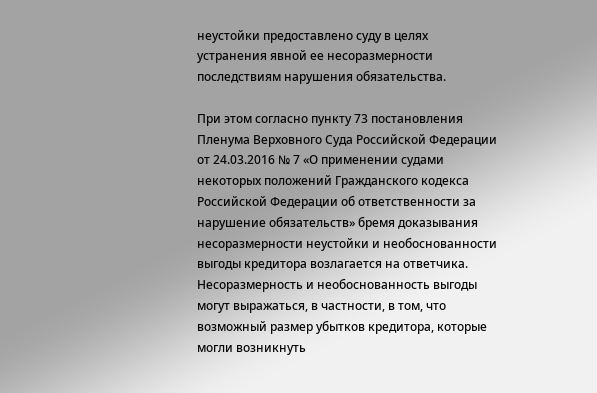неустойки предоставлено суду в целях устранения явной ее несоразмерности последствиям нарушения обязательства.

При этом согласно пункту 73 постановления Пленума Верховного Суда Российской Федерации от 24.03.2016 № 7 «О применении судами некоторых положений Гражданского кодекса Российской Федерации об ответственности за нарушение обязательств» бремя доказывания несоразмерности неустойки и необоснованности выгоды кредитора возлагается на ответчика. Несоразмерность и необоснованность выгоды могут выражаться, в частности, в том, что возможный размер убытков кредитора, которые могли возникнуть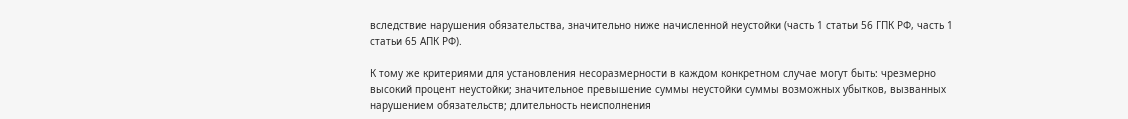вследствие нарушения обязательства, значительно ниже начисленной неустойки (часть 1 статьи 56 ГПК РФ, часть 1 статьи 65 АПК РФ).

К тому же критериями для установления несоразмерности в каждом конкретном случае могут быть: чрезмерно высокий процент неустойки; значительное превышение суммы неустойки суммы возможных убытков, вызванных нарушением обязательств; длительность неисполнения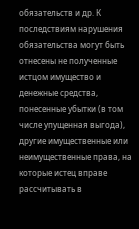обязательств и др. К последствиям нарушения обязательства могут быть отнесены не полученные истцом имущество и денежные средства, понесенные убытки (в том числе упущенная выгода), другие имущественные или неимущественные права, на которые истец вправе рассчитывать в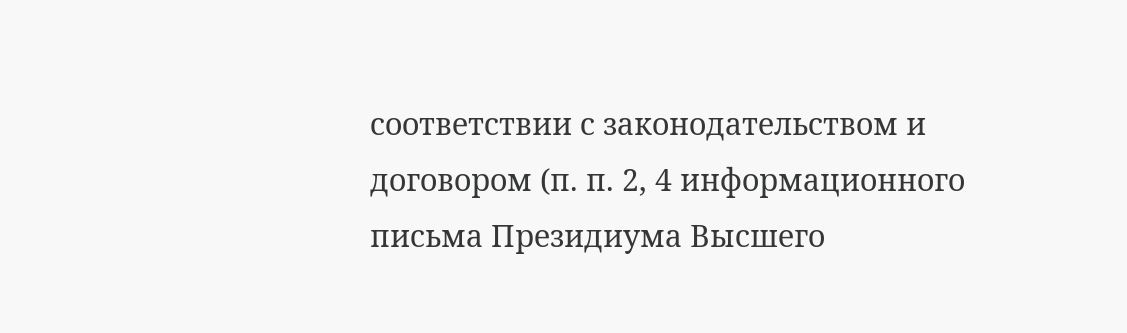соответствии с законодательством и договором (п. п. 2, 4 информационного письма Президиума Высшего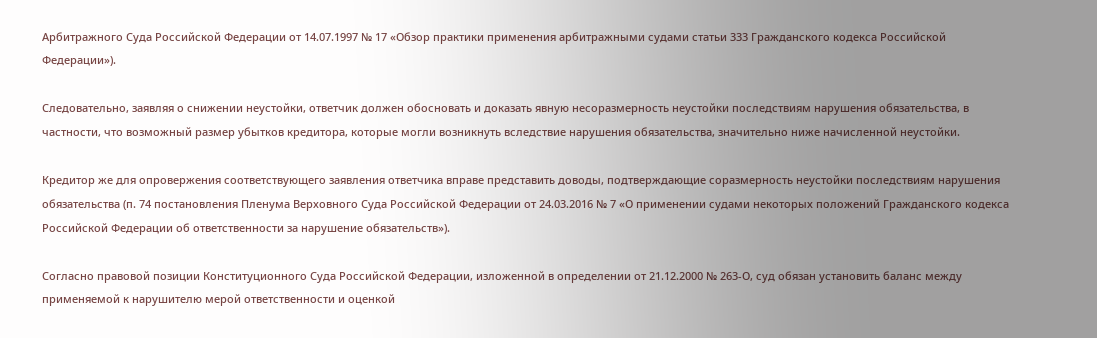Арбитражного Суда Российской Федерации от 14.07.1997 № 17 «Обзор практики применения арбитражными судами статьи 333 Гражданского кодекса Российской Федерации»).

Следовательно, заявляя о снижении неустойки, ответчик должен обосновать и доказать явную несоразмерность неустойки последствиям нарушения обязательства, в частности, что возможный размер убытков кредитора, которые могли возникнуть вследствие нарушения обязательства, значительно ниже начисленной неустойки.

Кредитор же для опровержения соответствующего заявления ответчика вправе представить доводы, подтверждающие соразмерность неустойки последствиям нарушения обязательства (п. 74 постановления Пленума Верховного Суда Российской Федерации от 24.03.2016 № 7 «О применении судами некоторых положений Гражданского кодекса Российской Федерации об ответственности за нарушение обязательств»).

Согласно правовой позиции Конституционного Суда Российской Федерации, изложенной в определении от 21.12.2000 № 263-О, суд обязан установить баланс между применяемой к нарушителю мерой ответственности и оценкой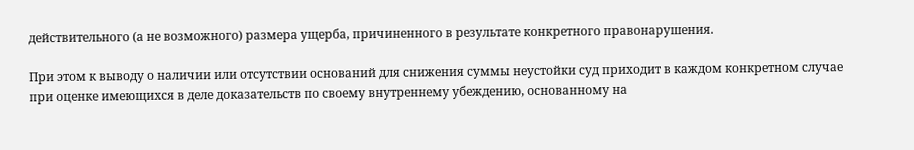действительного (а не возможного) размера ущерба, причиненного в результате конкретного правонарушения.

При этом к выводу о наличии или отсутствии оснований для снижения суммы неустойки суд приходит в каждом конкретном случае при оценке имеющихся в деле доказательств по своему внутреннему убеждению, основанному на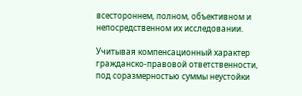всестороннем, полном, объективном и непосредственном их исследовании.

Учитывая компенсационный характер гражданско-правовой ответственности, под соразмерностью суммы неустойки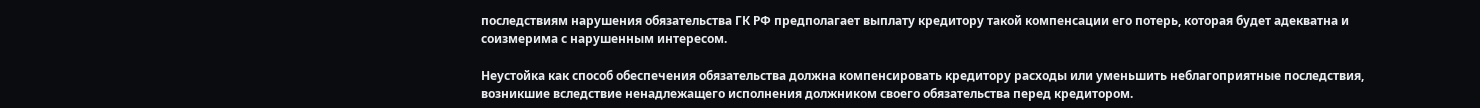последствиям нарушения обязательства ГК РФ предполагает выплату кредитору такой компенсации его потерь, которая будет адекватна и соизмерима с нарушенным интересом.

Неустойка как способ обеспечения обязательства должна компенсировать кредитору расходы или уменьшить неблагоприятные последствия, возникшие вследствие ненадлежащего исполнения должником своего обязательства перед кредитором.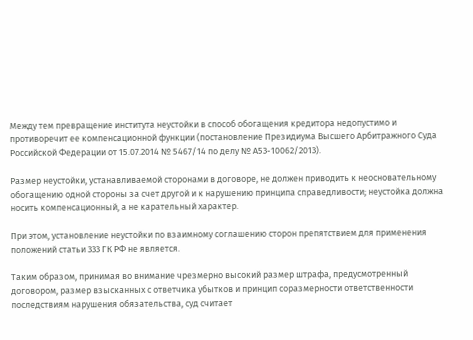Между тем превращение института неустойки в способ обогащения кредитора недопустимо и противоречит ее компенсационной функции (постановление Президиума Высшего Арбитражного Суда Российской Федерации от 15.07.2014 № 5467/14 по делу № А53-10062/2013).

Размер неустойки, устанавливаемой сторонами в договоре, не должен приводить к неосновательному обогащению одной стороны за счет другой и к нарушению принципа справедливости; неустойка должна носить компенсационный, а не карательный характер.

При этом, установление неустойки по взаимному соглашению сторон препятствием для применения положений статьи 333 ГК РФ не является.

Таким образом, принимая во внимание чрезмерно высокий размер штрафа, предусмотренный договором, размер взысканных с ответчика убытков и принцип соразмерности ответственности последствиям нарушения обязательства, суд считает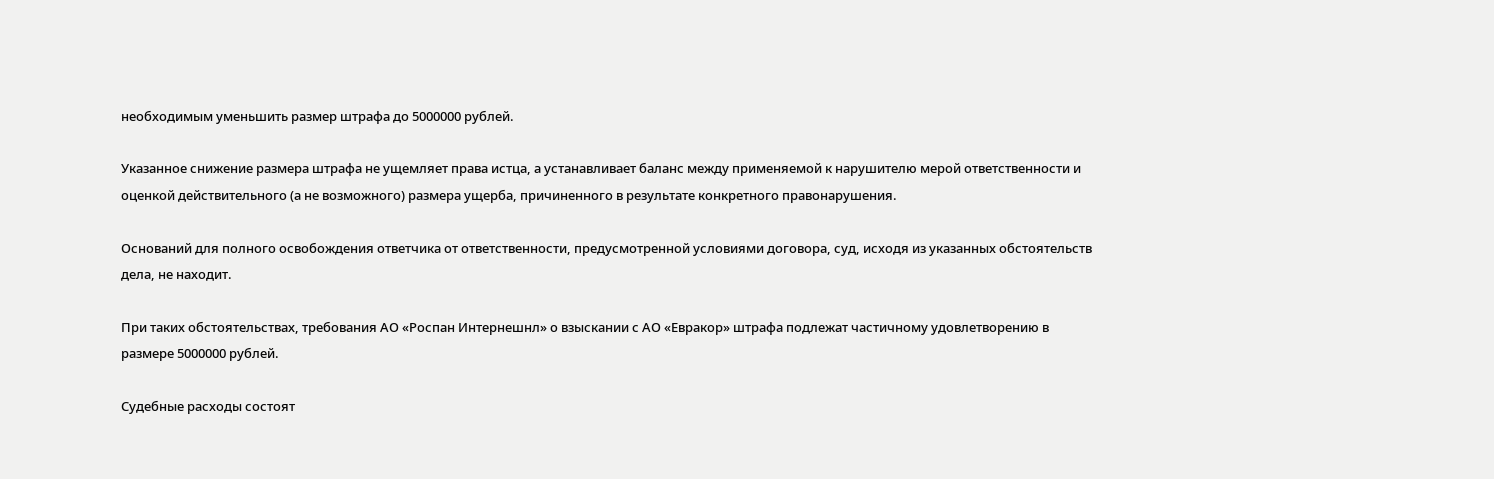необходимым уменьшить размер штрафа до 5000000 рублей.

Указанное снижение размера штрафа не ущемляет права истца, а устанавливает баланс между применяемой к нарушителю мерой ответственности и оценкой действительного (а не возможного) размера ущерба, причиненного в результате конкретного правонарушения.

Оснований для полного освобождения ответчика от ответственности, предусмотренной условиями договора, суд, исходя из указанных обстоятельств дела, не находит.

При таких обстоятельствах, требования АО «Роспан Интернешнл» о взыскании с АО «Евракор» штрафа подлежат частичному удовлетворению в размере 5000000 рублей.

Судебные расходы состоят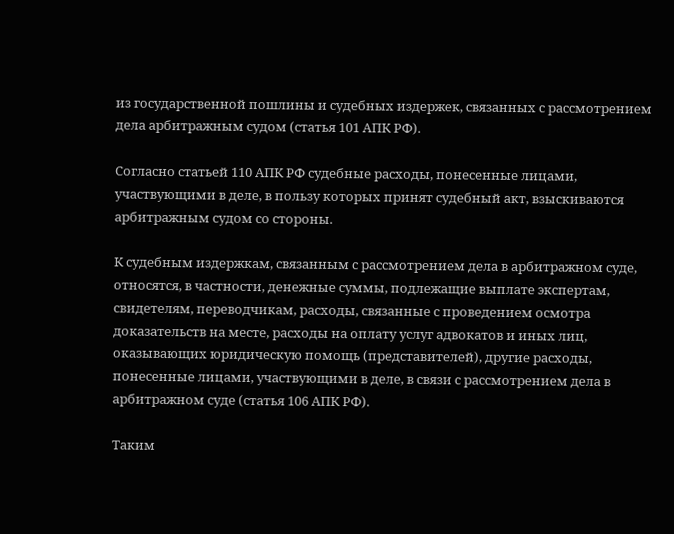из государственной пошлины и судебных издержек, связанных с рассмотрением дела арбитражным судом (статья 101 АПК РФ).

Согласно статьей 110 АПК РФ судебные расходы, понесенные лицами, участвующими в деле, в пользу которых принят судебный акт, взыскиваются арбитражным судом со стороны.

К судебным издержкам, связанным с рассмотрением дела в арбитражном суде, относятся, в частности, денежные суммы, подлежащие выплате экспертам, свидетелям, переводчикам, расходы, связанные с проведением осмотра доказательств на месте, расходы на оплату услуг адвокатов и иных лиц, оказывающих юридическую помощь (представителей), другие расходы, понесенные лицами, участвующими в деле, в связи с рассмотрением дела в арбитражном суде (статья 106 АПК РФ).

Таким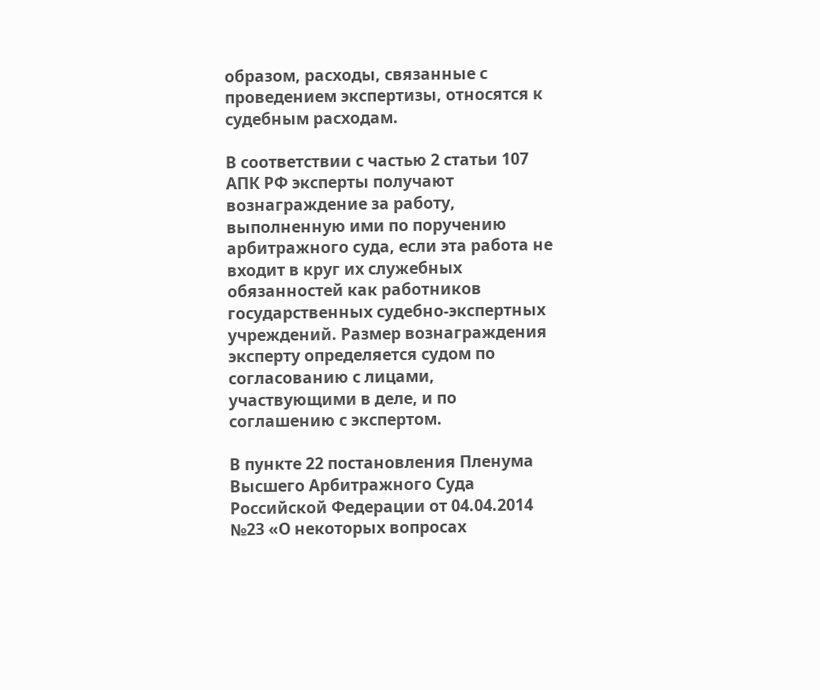образом, расходы, связанные с проведением экспертизы, относятся к судебным расходам.

В соответствии с частью 2 статьи 107 АПК РФ эксперты получают вознаграждение за работу, выполненную ими по поручению арбитражного суда, если эта работа не входит в круг их служебных обязанностей как работников государственных судебно-экспертных учреждений. Размер вознаграждения эксперту определяется судом по согласованию с лицами, участвующими в деле, и по соглашению с экспертом.

В пункте 22 постановления Пленума Высшего Арбитражного Суда Российской Федерации от 04.04.2014 №23 «О некоторых вопросах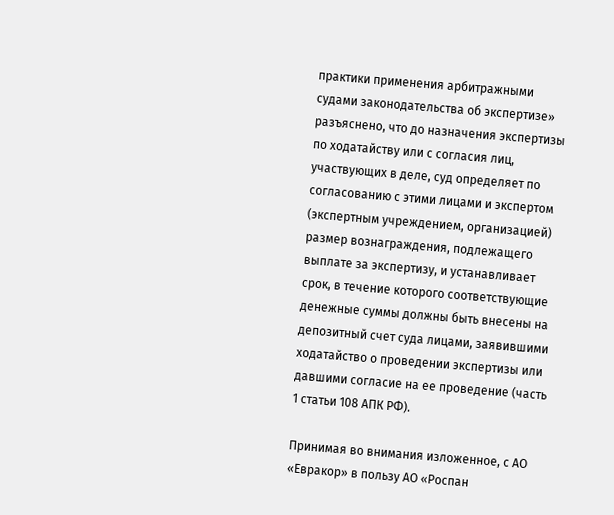практики применения арбитражными судами законодательства об экспертизе» разъяснено, что до назначения экспертизы по ходатайству или с согласия лиц, участвующих в деле, суд определяет по согласованию с этими лицами и экспертом (экспертным учреждением, организацией) размер вознаграждения, подлежащего выплате за экспертизу, и устанавливает срок, в течение которого соответствующие денежные суммы должны быть внесены на депозитный счет суда лицами, заявившими ходатайство о проведении экспертизы или давшими согласие на ее проведение (часть 1 статьи 108 АПК РФ).

Принимая во внимания изложенное, с АО «Евракор» в пользу АО «Роспан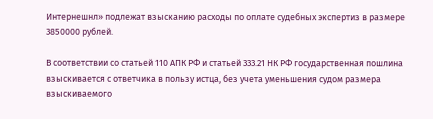Интернешнл» подлежат взысканию расходы по оплате судебных экспертиз в размере 3850000 рублей.

В соответствии со статьей 110 АПК РФ и статьей 333.21 НК РФ государственная пошлина взыскивается с ответчика в пользу истца, без учета уменьшения судом размера взыскиваемого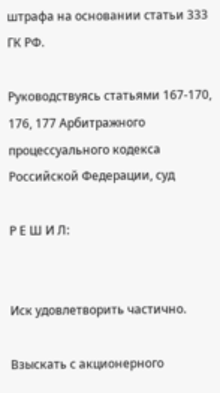штрафа на основании статьи 333 ГК РФ.

Руководствуясь статьями 167-170, 176, 177 Арбитражного процессуального кодекса Российской Федерации, суд

Р Е Ш И Л:


Иск удовлетворить частично.

Взыскать с акционерного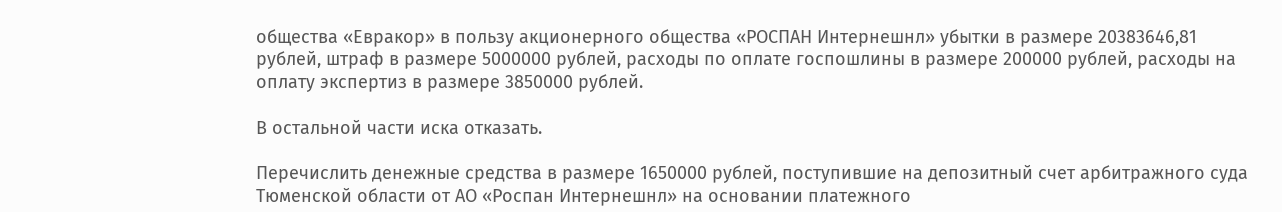общества «Евракор» в пользу акционерного общества «РОСПАН Интернешнл» убытки в размере 20383646,81 рублей, штраф в размере 5000000 рублей, расходы по оплате госпошлины в размере 200000 рублей, расходы на оплату экспертиз в размере 3850000 рублей.

В остальной части иска отказать.

Перечислить денежные средства в размере 1650000 рублей, поступившие на депозитный счет арбитражного суда Тюменской области от АО «Роспан Интернешнл» на основании платежного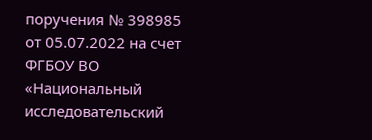поручения № 398985 от 05.07.2022 на счет ФГБОУ ВО «Национальный исследовательский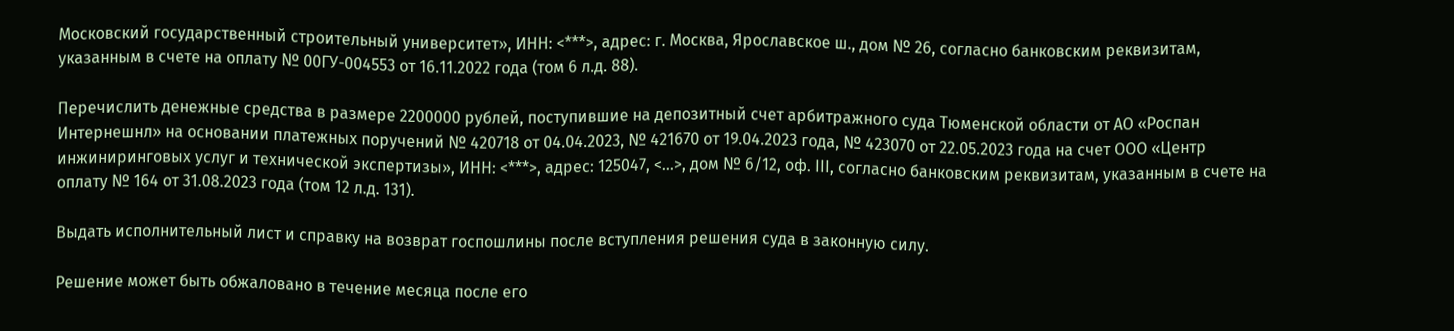Московский государственный строительный университет», ИНН: <***>, адрес: г. Москва, Ярославское ш., дом № 26, согласно банковским реквизитам, указанным в счете на оплату № 00ГУ-004553 от 16.11.2022 года (том 6 л.д. 88).

Перечислить денежные средства в размере 2200000 рублей, поступившие на депозитный счет арбитражного суда Тюменской области от АО «Роспан Интернешнл» на основании платежных поручений № 420718 от 04.04.2023, № 421670 от 19.04.2023 года, № 423070 от 22.05.2023 года на счет ООО «Центр инжиниринговых услуг и технической экспертизы», ИНН: <***>, адрес: 125047, <...>, дом № 6/12, оф. III, согласно банковским реквизитам, указанным в счете на оплату № 164 от 31.08.2023 года (том 12 л.д. 131).

Выдать исполнительный лист и справку на возврат госпошлины после вступления решения суда в законную силу.

Решение может быть обжаловано в течение месяца после его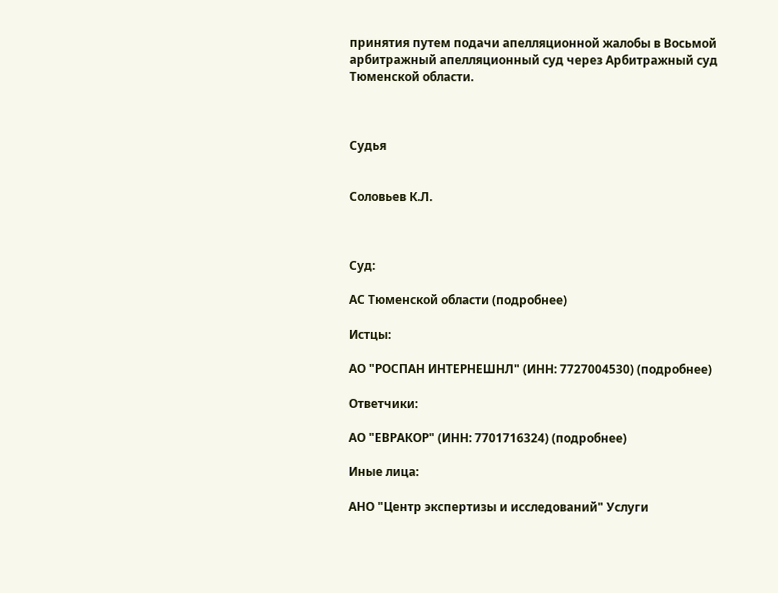принятия путем подачи апелляционной жалобы в Восьмой арбитражный апелляционный суд через Арбитражный суд Тюменской области.



Судья


Соловьев К.Л.



Суд:

АС Тюменской области (подробнее)

Истцы:

АО "РОСПАН ИНТЕРНЕШНЛ" (ИНН: 7727004530) (подробнее)

Ответчики:

АО "ЕВРАКОР" (ИНН: 7701716324) (подробнее)

Иные лица:

АНО "Центр экспертизы и исследований" Услуги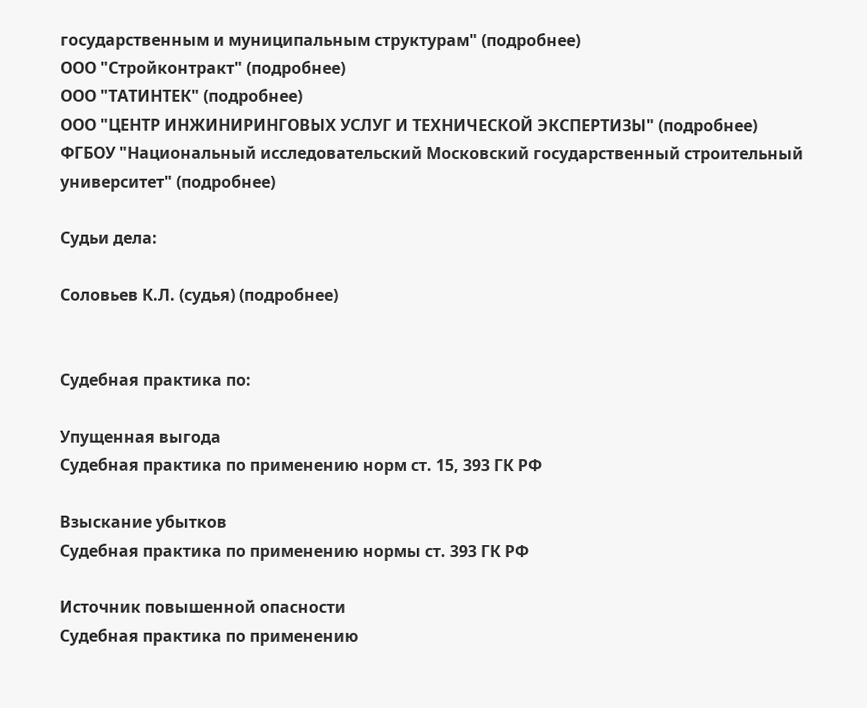государственным и муниципальным структурам" (подробнее)
ООО "Стройконтракт" (подробнее)
ООО "ТАТИНТЕК" (подробнее)
ООО "ЦЕНТР ИНЖИНИРИНГОВЫХ УСЛУГ И ТЕХНИЧЕСКОЙ ЭКСПЕРТИЗЫ" (подробнее)
ФГБОУ "Национальный исследовательский Московский государственный строительный университет" (подробнее)

Судьи дела:

Соловьев К.Л. (судья) (подробнее)


Судебная практика по:

Упущенная выгода
Судебная практика по применению норм ст. 15, 393 ГК РФ

Взыскание убытков
Судебная практика по применению нормы ст. 393 ГК РФ

Источник повышенной опасности
Судебная практика по применению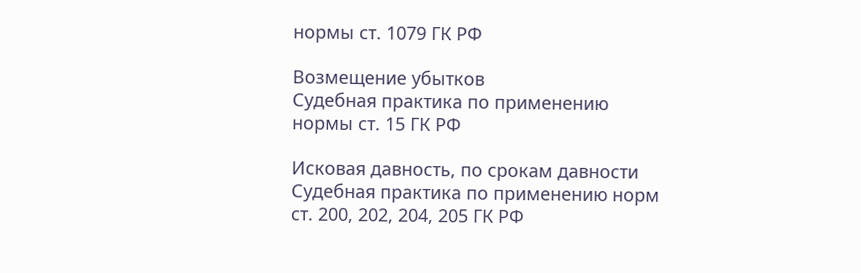нормы ст. 1079 ГК РФ

Возмещение убытков
Судебная практика по применению нормы ст. 15 ГК РФ

Исковая давность, по срокам давности
Судебная практика по применению норм ст. 200, 202, 204, 205 ГК РФ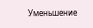Уменьшение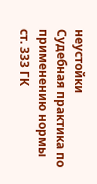неустойки
Судебная практика по применению нормы ст. 333 ГК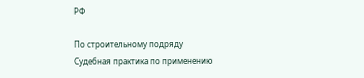РФ

По строительному подряду
Судебная практика по применению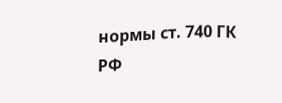нормы ст. 740 ГК РФ